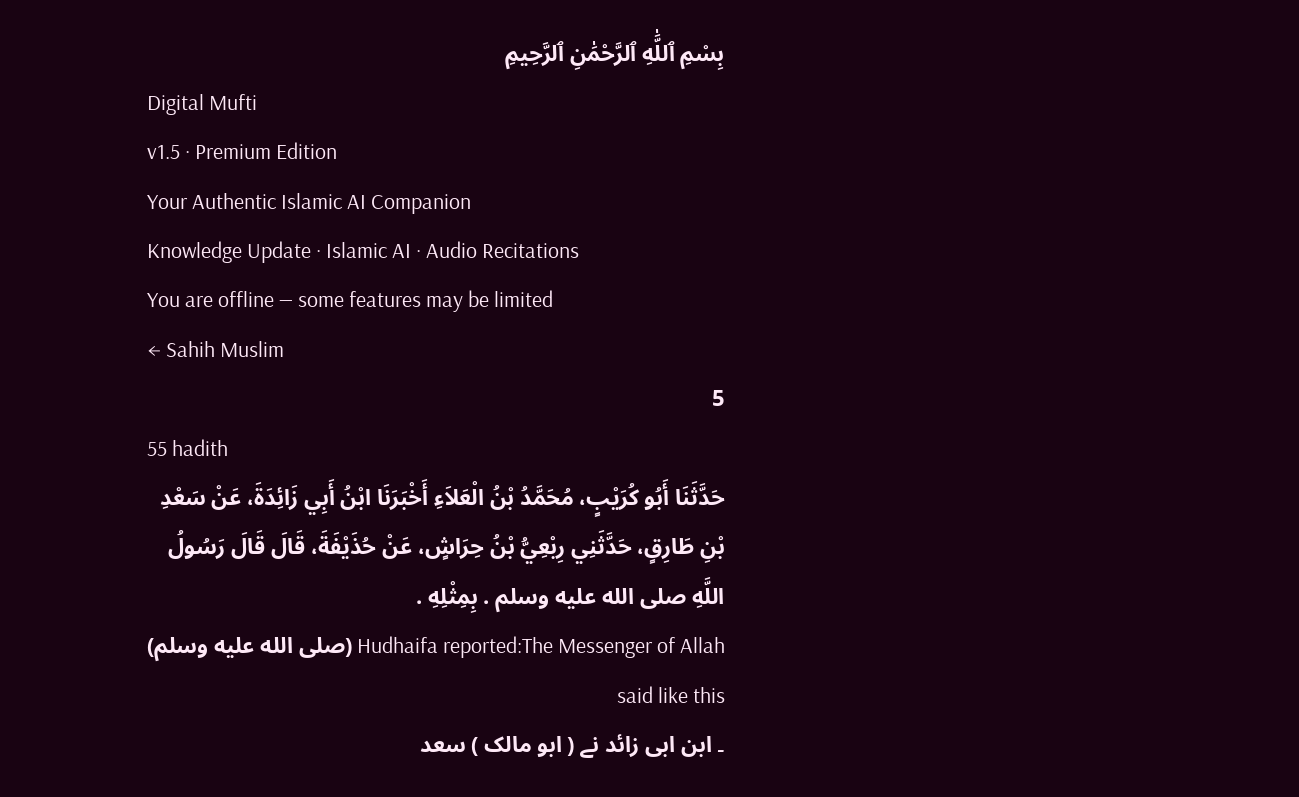بِسْمِ ٱللَّٰهِ ٱلرَّحْمَٰنِ ٱلرَّحِيمِ
Digital Mufti
v1.5 · Premium Edition
Your Authentic Islamic AI Companion
Knowledge Update · Islamic AI · Audio Recitations
You are offline — some features may be limited
← Sahih Muslim
5
55 hadith
حَدَّثَنَا أَبُو كُرَيْبٍ، مُحَمَّدُ بْنُ الْعَلاَءِ أَخْبَرَنَا ابْنُ أَبِي زَائِدَةَ، عَنْ سَعْدِ بْنِ طَارِقٍ، حَدَّثَنِي رِبْعِيُّ بْنُ حِرَاشٍ، عَنْ حُذَيْفَةَ، قَالَ قَالَ رَسُولُ اللَّهِ صلى الله عليه وسلم . بِمِثْلِهِ .
Hudhaifa reported:The Messenger of Allah (صلى الله عليه وسلم) said like this
۔ ابن ابی زائد نے ( ابو مالک ) سعد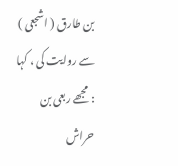بن طارق ( اشجعی ) سے روایت کی ، کہا : مجھے ربعی بن حراش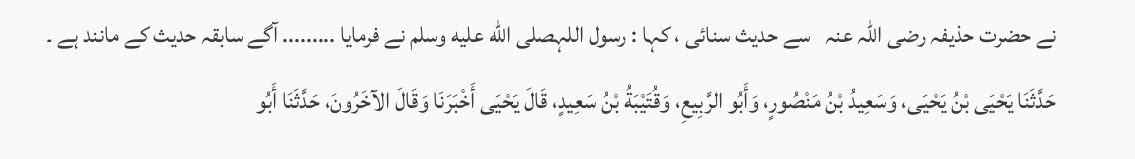نے حضرت حذیفہ ‌رضی ‌اللہ ‌عنہ ‌ ‌ سے حدیث سنائی ، کہا : رسول اللہصلى الله عليه وسلم نے فرمایا ......... آگے سابقہ حدیث کے مانند ہے ۔
حَدَّثَنَا يَحْيَى بْنُ يَحْيَى، وَسَعِيدُ بْنُ مَنْصُورٍ، وَأَبُو الرَّبِيعِ، وَقُتَيْبَةُ بْنُ سَعِيدٍ، قَالَ يَحْيَى أَخْبَرَنَا وَقَالَ الآخَرُونَ، حَدَّثَنَا أَبُو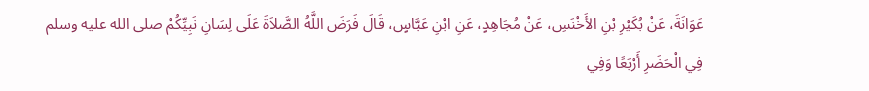عَوَانَةَ، عَنْ بُكَيْرِ بْنِ الأَخْنَسِ، عَنْ مُجَاهِدٍ، عَنِ ابْنِ عَبَّاسٍ، قَالَ فَرَضَ اللَّهُ الصَّلاَةَ عَلَى لِسَانِ نَبِيِّكُمْ صلى الله عليه وسلم فِي الْحَضَرِ أَرْبَعًا وَفِي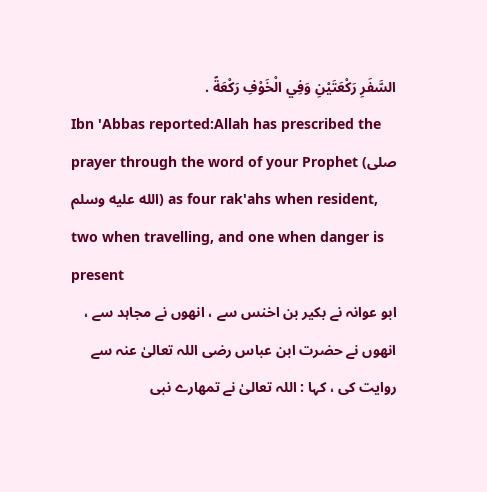السَّفَرِ رَكْعَتَيْنِ وَفِي الْخَوْفِ رَكْعَةً .
Ibn 'Abbas reported:Allah has prescribed the prayer through the word of your Prophet (صلى الله عليه وسلم) as four rak'ahs when resident, two when travelling, and one when danger is present
ابو عوانہ نے بکیر بن اخنس سے ، انھوں نے مجاہد سے ، انھوں نے حضرت ابن عباس رضی اللہ تعالیٰ عنہ سے روایت کی ، کہا : اللہ تعالیٰ نے تمھارے نبی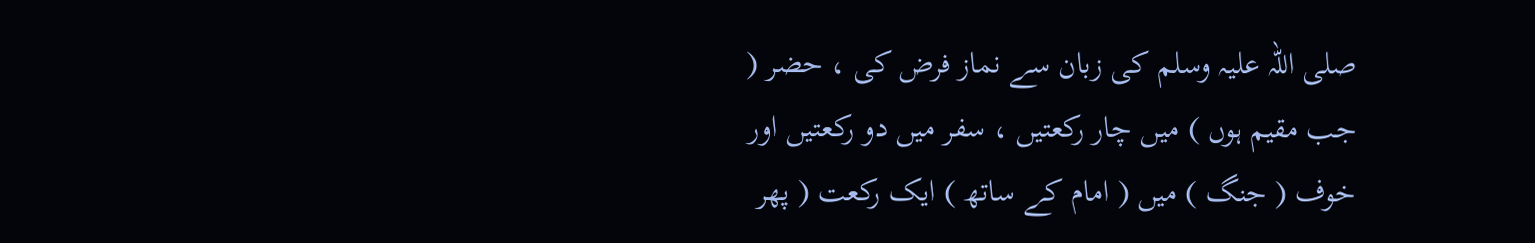صلی اللہ علیہ وسلم کی زبان سے نماز فرض کی ، حضر ( جب مقیم ہوں ) میں چار رکعتیں ، سفر میں دو رکعتیں اور خوف ( جنگ ) میں ( امام کے ساتھ ) ایک رکعت ( پھر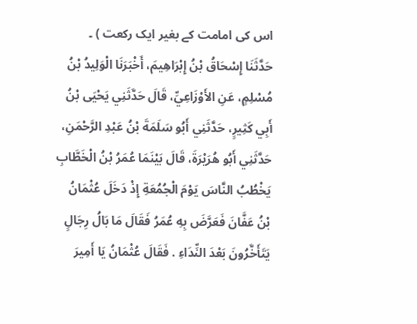اس کی امامت کے بغیر ایک رکعت ) ۔
حَدَّثَنَا إِسْحَاقُ بْنُ إِبْرَاهِيمَ، أَخْبَرَنَا الْوَلِيدُ بْنُ مُسْلِمٍ، عَنِ الأَوْزَاعِيِّ، قَالَ حَدَّثَنِي يَحْيَى بْنُ أَبِي كَثِيرٍ، حَدَّثَنِي أَبُو سَلَمَةَ بْنُ عَبْدِ الرَّحْمَنِ، حَدَّثَنِي أَبُو هُرَيْرَةَ، قَالَ بَيْنَمَا عُمَرُ بْنُ الْخَطَّابِ يَخْطُبُ النَّاسَ يَوْمَ الْجُمُعَةِ إِذْ دَخَلَ عُثْمَانُ بْنُ عَفَّانَ فَعَرَّضَ بِهِ عُمَرُ فَقَالَ مَا بَالُ رِجَالٍ يَتَأَخَّرُونَ بَعْدَ النِّدَاءِ . فَقَالَ عُثْمَانُ يَا أَمِيرَ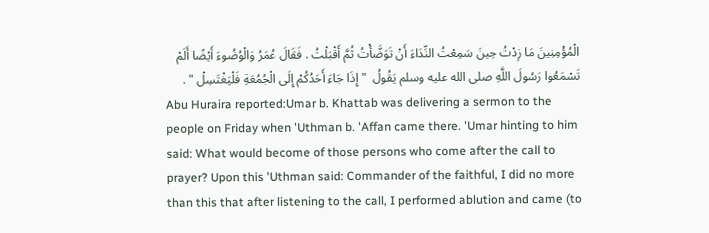الْمُؤْمِنِينَ مَا زِدْتُ حِينَ سَمِعْتُ النِّدَاءَ أَنْ تَوَضَّأْتُ ثُمَّ أَقْبَلْتُ . فَقَالَ عُمَرُ وَالْوُضُوءَ أَيْضًا أَلَمْ تَسْمَعُوا رَسُولَ اللَّهِ صلى الله عليه وسلم يَقُولُ  " إِذَا جَاءَ أَحَدُكُمْ إِلَى الْجُمُعَةِ فَلْيَغْتَسِلْ " .
Abu Huraira reported:Umar b. Khattab was delivering a sermon to the people on Friday when 'Uthman b. 'Affan came there. 'Umar hinting to him said: What would become of those persons who come after the call to prayer? Upon this 'Uthman said: Commander of the faithful, I did no more than this that after listening to the call, I performed ablution and came (to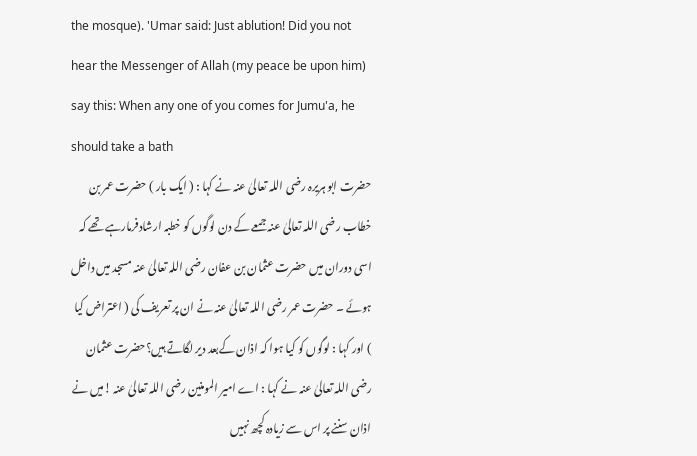the mosque). 'Umar said: Just ablution! Did you not hear the Messenger of Allah (my peace be upon him) say this: When any one of you comes for Jumu'a, he should take a bath
حضرت ابو ہریرہ رضی اللہ تعالیٰ عنہ نے کہا : ( ایک بار ) حضرت عمر بن خطاب رضی اللہ تعالیٰ عنہ جمعے کے دن لوگوں کو خطبہ ارشادفرمارہے تھے کہ اسی دوران میں حضرت عثمان بن عفان رضی اللہ تعالیٰ عنہ مسجد میں داخل ہوئے ۔ حضرت عمر رضی اللہ تعالیٰ عنہ نے ان پر تعریف کی ( اعتراض کیا ) اور کہا : لوگوں کو کیا ہوا کہ اذان کےبعد دیر لگاتے ہیں؟حضرت عثمان رضی اللہ تعالیٰ عنہ نے کہا : اے امیر المومنین رضی اللہ تعالیٰ عنہ !میں نے اذان سننے پر اس سے زیادہ کچھ نہیں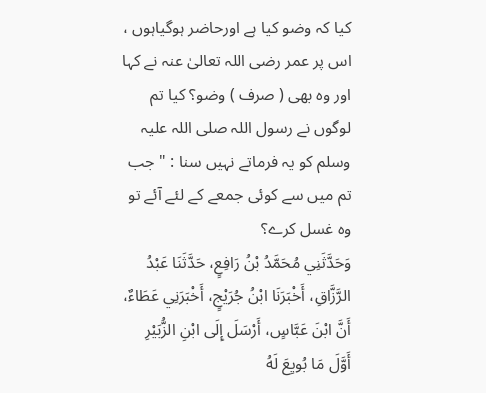کیا کہ وضو کیا ہے اورحاضر ہوگیاہوں ، اس پر عمر رضی اللہ تعالیٰ عنہ نے کہا اور وہ بھی ( صرف ) وضو؟ کیا تم لوگوں نے رسول اللہ صلی اللہ علیہ وسلم کو یہ فرماتے نہیں سنا : " جب تم میں سے کوئی جمعے کے لئے آئے تو وہ غسل کرے؟
وَحَدَّثَنِي مُحَمَّدُ بْنُ رَافِعٍ، حَدَّثَنَا عَبْدُ الرَّزَّاقِ، أَخْبَرَنَا ابْنُ جُرَيْجٍ، أَخْبَرَنِي عَطَاءٌ، أَنَّ ابْنَ عَبَّاسٍ، أَرْسَلَ إِلَى ابْنِ الزُّبَيْرِ أَوَّلَ مَا بُويِعَ لَهُ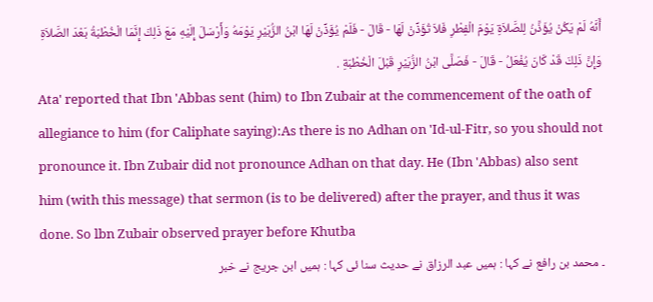أَنَّهُ لَمْ يَكُنْ يُؤَذَّنُ لِلصَّلاَةِ يَوْمَ الْفِطْرِ فَلاَ تُؤَذِّنْ لَهَا - قَالَ - فَلَمْ يُؤَذِّنْ لَهَا ابْنُ الزُّبَيْرِ يَوْمَهُ وَأَرْسَلَ إِلَيْهِ مَعَ ذَلِكَ إِنَّمَا الْخُطْبَةُ بَعْدَ الصَّلاَةِ وَإِنَّ ذَلِكَ قَدْ كَانَ يُفْعَلُ - قَالَ - فَصَلَّى ابْنُ الزُّبَيْرِ قَبْلَ الْخُطْبَةِ .
Ata' reported that Ibn 'Abbas sent (him) to Ibn Zubair at the commencement of the oath of allegiance to him (for Caliphate saying):As there is no Adhan on 'Id-ul-Fitr, so you should not pronounce it. Ibn Zubair did not pronounce Adhan on that day. He (Ibn 'Abbas) also sent him (with this message) that sermon (is to be delivered) after the prayer, and thus it was done. So lbn Zubair observed prayer before Khutba
۔ محمد بن رافع نے کہا : ہمیں عبد الرزاق نے حدیث سنا ئی کہا : ہمیں ابن جریج نے خبر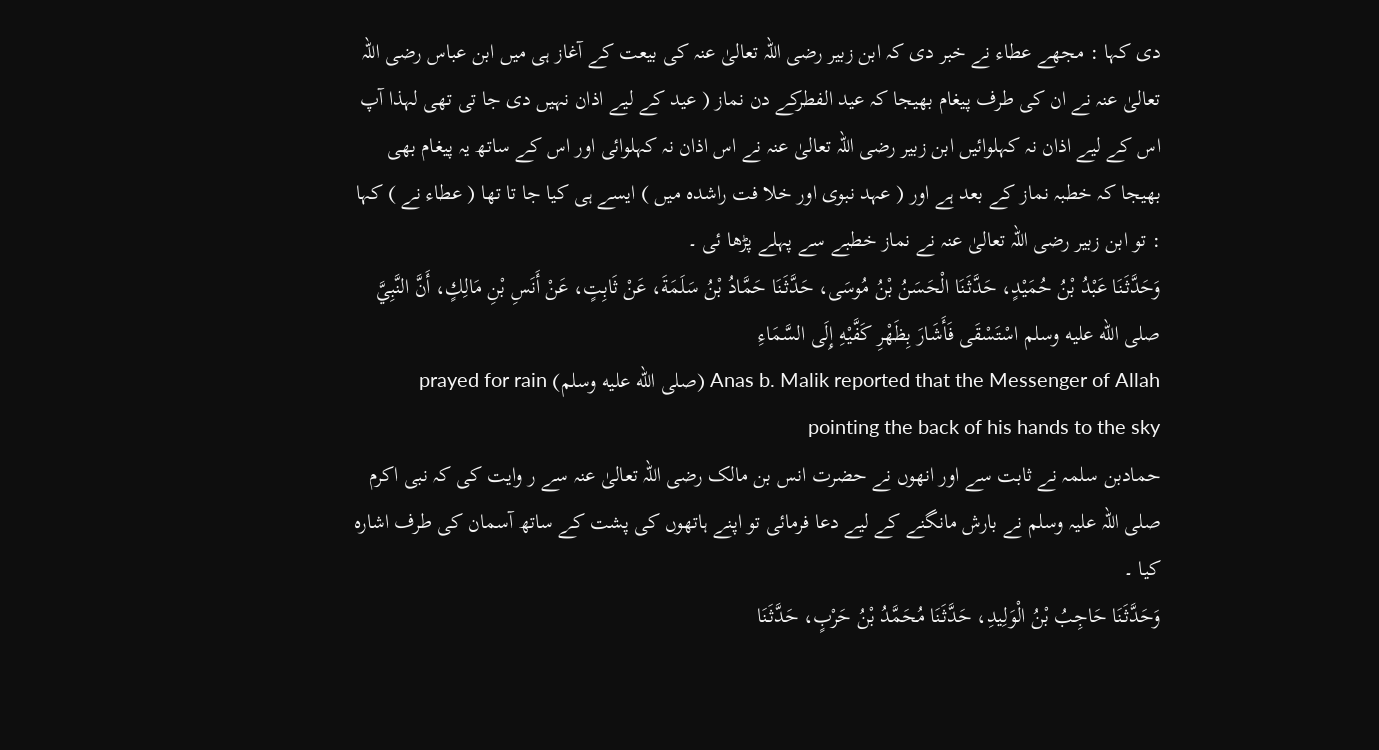دی کہا : مجھے عطاء نے خبر دی کہ ابن زبیر رضی اللہ تعالیٰ عنہ کی بیعت کے آغاز ہی میں ابن عباس رضی اللہ تعالیٰ عنہ نے ان کی طرف پیغام بھیجا کہ عید الفطرکے دن نماز ( عید کے لیے اذان نہیں دی جا تی تھی لہذا آپ اس کے لیے اذان نہ کہلوائیں ابن زبیر رضی اللہ تعالیٰ عنہ نے اس اذان نہ کہلوائی اور اس کے ساتھ یہ پیغام بھی بھیجا کہ خطبہ نماز کے بعد ہے اور ( عہد نبوی اور خلا فت راشدہ میں ) ایسے ہی کیا جا تا تھا ( عطاء نے ) کہا : تو ابن زبیر رضی اللہ تعالیٰ عنہ نے نماز خطبے سے پہلے پڑھا ئی ۔
وَحَدَّثَنَا عَبْدُ بْنُ حُمَيْدٍ، حَدَّثَنَا الْحَسَنُ بْنُ مُوسَى، حَدَّثَنَا حَمَّادُ بْنُ سَلَمَةَ، عَنْ ثَابِتٍ، عَنْ أَنَسِ بْنِ مَالِكٍ، أَنَّ النَّبِيَّ صلى الله عليه وسلم اسْتَسْقَى فَأَشَارَ بِظَهْرِ كَفَّيْهِ إِلَى السَّمَاءِ
Anas b. Malik reported that the Messenger of Allah (صلى الله عليه وسلم) prayed for rain pointing the back of his hands to the sky
حمادبن سلمہ نے ثابت سے اور انھوں نے حضرت انس بن مالک رضی اللہ تعالیٰ عنہ سے ر وایت کی کہ نبی اکرم صلی اللہ علیہ وسلم نے بارش مانگنے کے لیے دعا فرمائی تو اپنے ہاتھوں کی پشت کے ساتھ آسمان کی طرف اشارہ کیا ۔
وَحَدَّثَنَا حَاجِبُ بْنُ الْوَلِيدِ، حَدَّثَنَا مُحَمَّدُ بْنُ حَرْبٍ، حَدَّثَنَا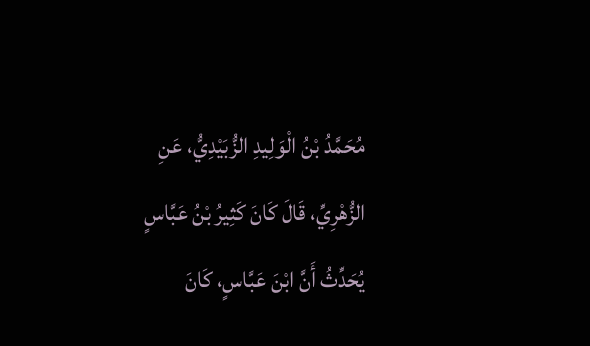مُحَمَّدُ بْنُ الْوَلِيدِ الزُّبَيْدِيُّ، عَنِ الزُّهْرِيِّ، قَالَ كَانَ كَثِيرُ بْنُ عَبَّاسٍ يُحَدِّثُ أَنَّ ابْنَ عَبَّاسٍ، كَانَ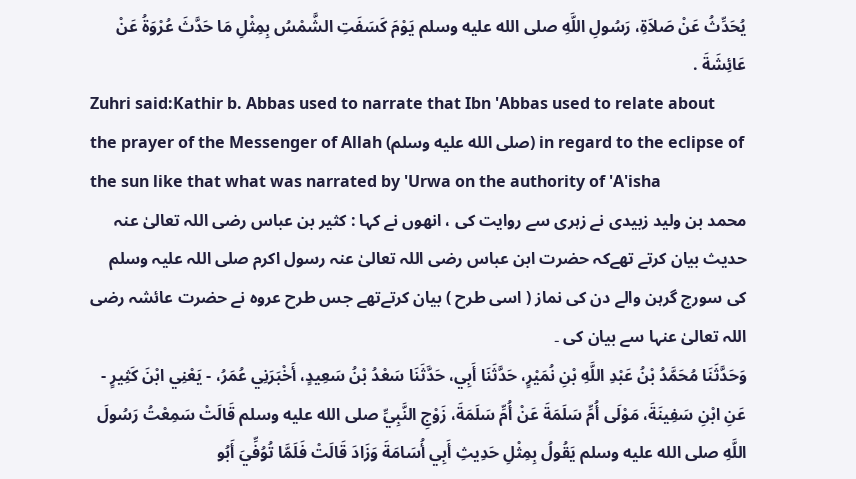يُحَدِّثُ عَنْ صَلاَةِ، رَسُولِ اللَّهِ صلى الله عليه وسلم يَوْمَ كَسَفَتِ الشَّمْسُ بِمِثْلِ مَا حَدَّثَ عُرْوَةُ عَنْ عَائِشَةَ .
Zuhri said:Kathir b. Abbas used to narrate that Ibn 'Abbas used to relate about the prayer of the Messenger of Allah (صلى الله عليه وسلم) in regard to the eclipse of the sun like that what was narrated by 'Urwa on the authority of 'A'isha
محمد بن ولید زبیدی نے زہری سے روایت کی ، انھوں نے کہا : کثیر بن عباس رضی اللہ تعالیٰ عنہ حدیث بیان کرتے تھےکہ حضرت ابن عباس رضی اللہ تعالیٰ عنہ رسول اکرم صلی اللہ علیہ وسلم کی سورج گرہن والے دن کی نماز ( اسی طرح ) بیان کرتےتھے جس طرح عروہ نے حضرت عائشہ رضی اللہ تعالیٰ عنہا سے بیان کی ۔
وَحَدَّثَنَا مُحَمَّدُ بْنُ عَبْدِ اللَّهِ بْنِ نُمَيْرٍ، حَدَّثَنَا أَبِي، حَدَّثَنَا سَعْدُ بْنُ سَعِيدٍ، أَخْبَرَنِي عُمَرُ، - يَعْنِي ابْنَ كَثِيرٍ - عَنِ ابْنِ سَفِينَةَ، مَوْلَى أُمِّ سَلَمَةَ عَنْ أُمِّ سَلَمَةَ، زَوْجِ النَّبِيِّ صلى الله عليه وسلم قَالَتْ سَمِعْتُ رَسُولَ اللَّهِ صلى الله عليه وسلم يَقُولُ بِمِثْلِ حَدِيثِ أَبِي أُسَامَةَ وَزَادَ قَالَتْ فَلَمَّا تُوُفِّيَ أَبُو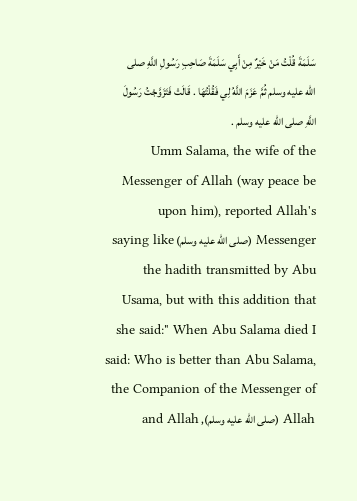سَلَمَةَ قُلْتُ مَنْ خَيْرٌ مِنْ أَبِي سَلَمَةَ صَاحِبِ رَسُولِ اللَّهِ صلى الله عليه وسلم ثُمَّ عَزَمَ اللَّهُ لِي فَقُلْتُهَا . قَالَتْ فَتَزَوَّجْتُ رَسُولَ اللَّهِ صلى الله عليه وسلم .
Umm Salama, the wife of the Messenger of Allah (way peace be upon him), reported Allah's Messenger (صلى الله عليه وسلم) saying like the hadith transmitted by Abu Usama, but with this addition that she said:" When Abu Salama died I said: Who is better than Abu Salama, the Companion of the Messenger of Allah (صلى الله عليه وسلم), and Allah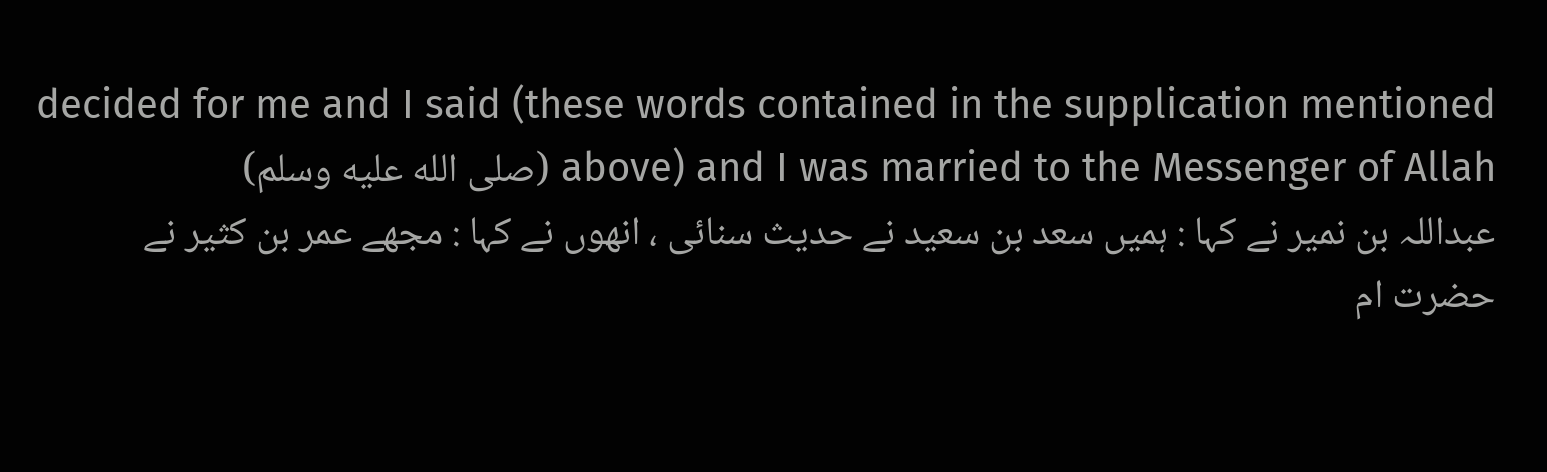decided for me and I said (these words contained in the supplication mentioned above) and I was married to the Messenger of Allah (صلى الله عليه وسلم)
عبداللہ بن نمیر نے کہا : ہمیں سعد بن سعید نے حدیث سنائی ، انھوں نے کہا : مجھے عمر بن کثیر نے حضرت ام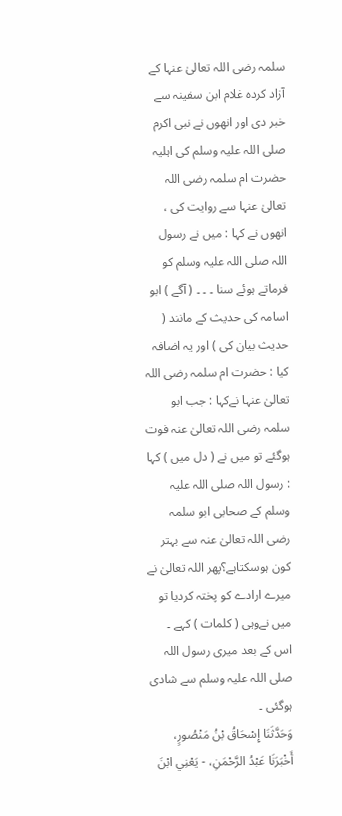سلمہ رضی اللہ تعالیٰ عنہا کے آزاد کردہ غلام ابن سفینہ سے خبر دی اور انھوں نے نبی اکرم صلی اللہ علیہ وسلم کی اہلیہ حضرت ام سلمہ رضی اللہ تعالیٰ عنہا سے روایت کی ، انھوں نے کہا : میں نے رسول اللہ صلی اللہ علیہ وسلم کو فرماتے ہوئے سنا ۔ ۔ ۔ ( آگے ) ابو اسامہ کی حدیث کے مانند ( حدیث بیان کی ) اور یہ اضافہ کیا : حضرت ام سلمہ رضی اللہ تعالیٰ عنہا نےکہا : جب ابو سلمہ رضی اللہ تعالیٰ عنہ فوت ہوگئے تو میں نے ( دل میں ) کہا : رسول اللہ صلی اللہ علیہ وسلم کے صحابی ابو سلمہ رضی اللہ تعالیٰ عنہ سے بہتر کون ہوسکتاہے؟پھر اللہ تعالیٰ نے میرے ارادے کو پختہ کردیا تو میں نےوہی ( کلمات ) کہے ۔ اس کے بعد میری رسول اللہ صلی اللہ علیہ وسلم سے شادی ہوگئی ۔
وَحَدَّثَنَا إِسْحَاقُ بْنُ مَنْصُورٍ، أَخْبَرَنَا عَبْدُ الرَّحْمَنِ، - يَعْنِي ابْنَ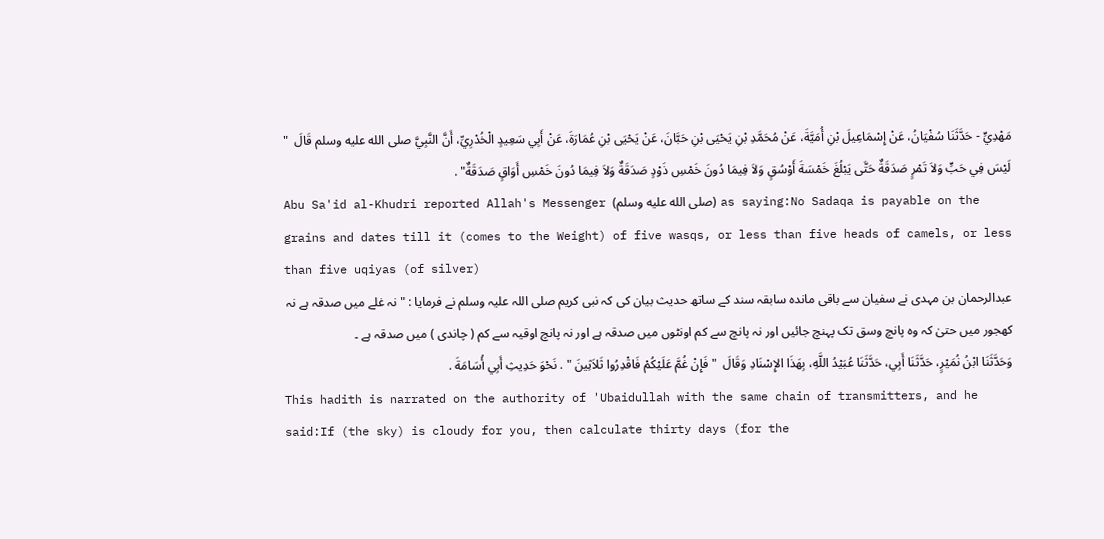مَهْدِيٍّ - حَدَّثَنَا سُفْيَانُ، عَنْ إِسْمَاعِيلَ بْنِ أُمَيَّةَ، عَنْ مُحَمَّدِ بْنِ يَحْيَى بْنِ حَبَّانَ، عَنْ يَحْيَى بْنِ عُمَارَةَ، عَنْ أَبِي سَعِيدٍ الْخُدْرِيِّ، أَنَّ النَّبِيَّ صلى الله عليه وسلم قَالَ  " لَيْسَ فِي حَبٍّ وَلاَ تَمْرٍ صَدَقَةٌ حَتَّى يَبْلُغَ خَمْسَةَ أَوْسُقٍ وَلاَ فِيمَا دُونَ خَمْسِ ذَوْدٍ صَدَقَةٌ وَلاَ فِيمَا دُونَ خَمْسِ أَوَاقٍ صَدَقَةٌ" .
Abu Sa'id al-Khudri reported Allah's Messenger (صلى الله عليه وسلم) as saying:No Sadaqa is payable on the grains and dates till it (comes to the Weight) of five wasqs, or less than five heads of camels, or less than five uqiyas (of silver)
عبدالرحمان بن مہدی نے سفیان سے باقی ماندہ سابقہ سند کے ساتھ حدیث بیان کی کہ نبی کریم صلی اللہ علیہ وسلم نے فرمایا : " نہ غلے میں صدقہ ہے نہ کھجور میں حتیٰ کہ وہ پانچ وسق تک پہنچ جائیں اور نہ پانچ سے کم اونٹوں میں صدقہ ہے اور نہ پانچ اوقیہ سے کم ( چاندی ) میں صدقہ ہے ۔
وَحَدَّثَنَا ابْنُ نُمَيْرٍ، حَدَّثَنَا أَبِي، حَدَّثَنَا عُبَيْدُ اللَّهِ، بِهَذَا الإِسْنَادِ وَقَالَ  " فَإِنْ غُمَّ عَلَيْكُمْ فَاقْدِرُوا ثَلاَثِينَ " . نَحْوَ حَدِيثِ أَبِي أُسَامَةَ .
This hadith is narrated on the authority of 'Ubaidullah with the same chain of transmitters, and he said:If (the sky) is cloudy for you, then calculate thirty days (for the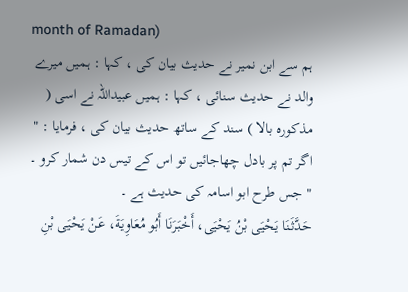month of Ramadan)
ہم سے ابن نمیر نے حدیث بیان کی ، کہا : ہمیں میرے والد نے حدیث سنائی ، کہا : ہمیں عبیداللہ نے اسی ( مذکورہ بالا ) سند کے ساتھ حدیث بیان کی ، فرمایا : " اگر تم پر بادل چھاجائیں تو اس کے تیس دن شمار کرو ۔ " جس طرح ابو اسامہ کی حدیث ہے ۔
حَدَّثَنَا يَحْيَى بْنُ يَحْيَى، أَخْبَرَنَا أَبُو مُعَاوِيَةَ، عَنْ يَحْيَى بْنِ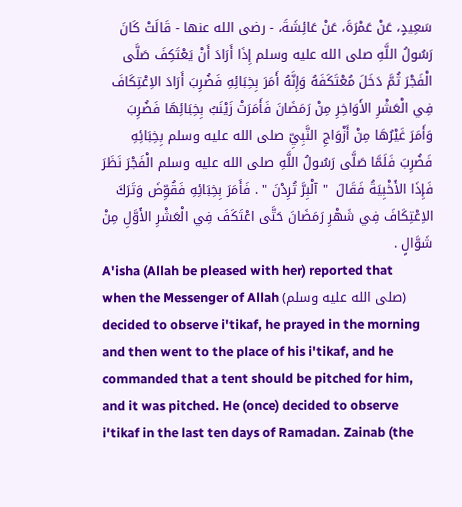سَعِيدٍ، عَنْ عَمْرَةَ، عَنْ عَائِشَةَ، - رضى الله عنها - قَالَتْ كَانَ رَسُولُ اللَّهِ صلى الله عليه وسلم إِذَا أَرَادَ أَنْ يَعْتَكِفَ صَلَّى الْفَجْرَ ثُمَّ دَخَلَ مُعْتَكَفَهُ وَإِنَّهُ أَمَرَ بِخِبَائِهِ فَضُرِبَ أَرَادَ الاِعْتِكَافَ فِي الْعَشْرِ الأَوَاخِرِ مِنْ رَمَضَانَ فَأَمَرَتْ زَيْنَبُ بِخِبَائِهَا فَضُرِبَ وَأَمَرَ غَيْرُهَا مِنْ أَزْوَاجِ النَّبِيِّ صلى الله عليه وسلم بِخِبَائِهِ فَضُرِبَ فَلَمَّا صَلَّى رَسُولُ اللَّهِ صلى الله عليه وسلم الْفَجْرَ نَظَرَ فَإِذَا الأَخْبِيَةُ فَقَالَ  " آلْبِرَّ تُرِدْنَ " . فَأَمَرَ بِخِبَائِهِ فَقُوِّضَ وَتَرَكَ الاِعْتِكَافَ فِي شَهْرِ رَمَضَانَ حَتَّى اعْتَكَفَ فِي الْعَشْرِ الأَوَّلِ مِنْ شَوَّالٍ .
A'isha (Allah be pleased with her) reported that when the Messenger of Allah (صلى الله عليه وسلم) decided to observe i'tikaf, he prayed in the morning and then went to the place of his i'tikaf, and he commanded that a tent should be pitched for him, and it was pitched. He (once) decided to observe i'tikaf in the last ten days of Ramadan. Zainab (the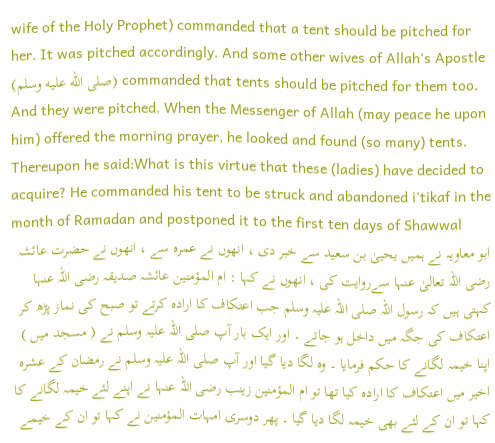wife of the Holy Prophet) commanded that a tent should be pitched for her. It was pitched accordingly. And some other wives of Allah's Apostle (صلى الله عليه وسلم) commanded that tents should be pitched for them too. And they were pitched. When the Messenger of Allah (may peace he upon him) offered the morning prayer, he looked and found (so many) tents. Thereupon he said:What is this virtue that these (ladies) have decided to acquire? He commanded his tent to be struck and abandoned i'tikaf in the month of Ramadan and postponed it to the first ten days of Shawwal
ابو معاویہ نے ہمیں یحییٰ بن سعید سے خبر دی ، انھوں نے عمرہ سے ، انھوں نے حضرت عائشہ رضی اللہ تعالیٰ عنہا سےروایت کی ، انھوں نے کہا : ام المؤمنین عائشہ صدیقہ رضی اللہ عنہا کہتی ہیں کہ رسول اللہ صلی اللہ علیہ وسلم جب اعتکاف کا ارادہ کرتے تو صبح کی نماز پڑھ کر اعتکاف کی جگہ میں داخل ہو جاتے ۔ اور ایک بار آپ صلی اللہ علیہ وسلم نے ( مسجد میں ) اپنا خیمہ لگانے کا حکم فرمایا ۔ وہ لگا دیا گیا اور آپ صلی اللہ علیہ وسلم نے رمضان کے عشرہ اخیر میں اعتکاف کا ارادہ کیا تھا تو ام المؤمنین زینب رضی اللہ عنہا نے اپنے لئے خیمہ لگانے کا کہا تو ان کے لئے بھی خیمہ لگا دیا گیا ۔ پھر دوسری امہات المؤمنین نے کہا تو ان کے خیمے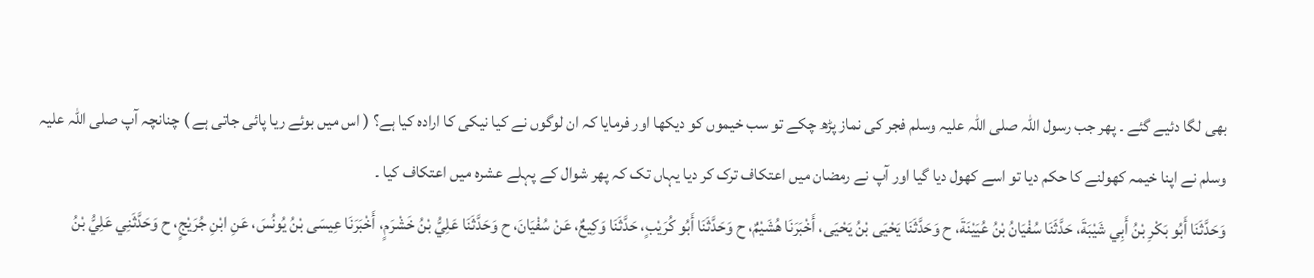بھی لگا دئیے گئے ۔ پھر جب رسول اللہ صلی اللہ علیہ وسلم فجر کی نماز پڑھ چکے تو سب خیموں کو دیکھا اور فرمایا کہ ان لوگوں نے کیا نیکی کا ارادہ کیا ہے؟ ( اس میں بوئے ریا پائی جاتی ہے ) چنانچہ آپ صلی اللہ علیہ وسلم نے اپنا خیمہ کھولنے کا حکم دیا تو اسے کھول دیا گیا اور آپ نے رمضان میں اعتکاف ترک کر دیا یہاں تک کہ پھر شوال کے پہلے عشرہ میں اعتکاف کیا ۔
وَحَدَّثَنَا أَبُو بَكْرِ بْنُ أَبِي شَيْبَةَ، حَدَّثَنَا سُفْيَانُ بْنُ عُيَيْنَةَ، ح وَحَدَّثَنَا يَحْيَى بْنُ يَحْيَى، أَخْبَرَنَا هُشَيْمٌ، ح وَحَدَّثَنَا أَبُو كُرَيْبٍ، حَدَّثَنَا وَكِيعٌ، عَنْ سُفْيَانَ، ح وَحَدَّثَنَا عَلِيُّ بْنُ خَشْرَمٍ، أَخْبَرَنَا عِيسَى بْنُ يُونُسَ، عَنِ ابْنِ جُرَيْجٍ، ح وَحَدَّثَنِي عَلِيُّ بْنُ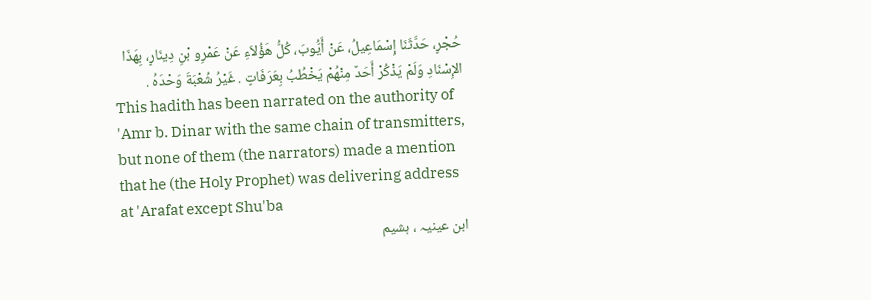حُجْرٍ، حَدَّثَنَا إِسْمَاعِيلُ، عَنْ أَيُّوبَ، كُلُّ هَؤُلاَءِ عَنْ عَمْرِو بْنِ دِينَارٍ، بِهَذَا الإِسْنَادِ وَلَمْ يَذْكُرْ أَحَدٌ مِنْهُمْ يَخْطُبُ بِعَرَفَاتٍ . غَيْرُ شُعْبَةَ وَحْدَهُ .
This hadith has been narrated on the authority of 'Amr b. Dinar with the same chain of transmitters, but none of them (the narrators) made a mention that he (the Holy Prophet) was delivering address at 'Arafat except Shu'ba
ابن عینیہ ، ہشیم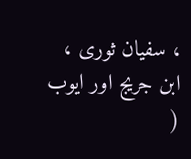، سفیان ثوری ، ابن جریج اور ایوب (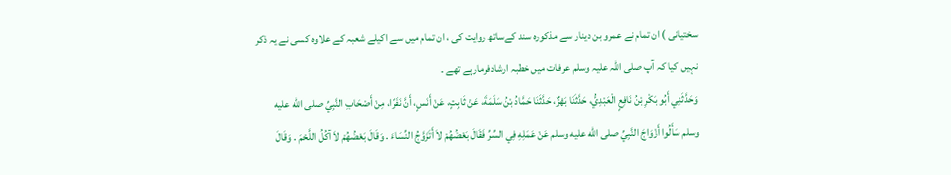سختیانی ) ان تمام نے عمرو بن دینار سے مذکورہ سند کےساتھ روایت کی ، ان تمام میں سے اکیلے شعبہ کے علاوہ کسی نے یہ ذکر نہیں کیا کہ آپ صلی اللہ علیہ وسلم عرفات میں خطبہ ارشادفرمارہے تھے ۔
وَحَدَّثَنِي أَبُو بَكْرِ بْنُ نَافِعٍ الْعَبْدِيُّ، حَدَّثَنَا بَهْزٌ، حَدَّثَنَا حَمَّادُ بْنُ سَلَمَةَ، عَنْ ثَابِتٍ، عَنْ أَنَسٍ، أَنَّ نَفَرًا، مِنْ أَصْحَابِ النَّبِيِّ صلى الله عليه وسلم سَأَلُوا أَزْوَاجَ النَّبِيِّ صلى الله عليه وسلم عَنْ عَمَلِهِ فِي السِّرِّ فَقَالَ بَعْضُهُمْ لاَ أَتَزَوَّجُ النِّسَاءَ . وَقَالَ بَعْضُهُمْ لاَ آكُلُ اللَّحْمَ . وَقَالَ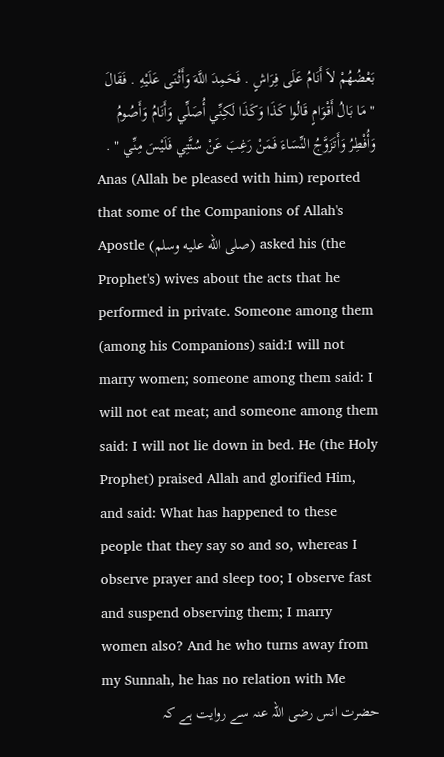بَعْضُهُمْ لاَ أَنَامُ عَلَى فِرَاشٍ . فَحَمِدَ اللَّهَ وَأَثْنَى عَلَيْهِ . فَقَالَ  " مَا بَالُ أَقْوَامٍ قَالُوا كَذَا وَكَذَا لَكِنِّي أُصَلِّي وَأَنَامُ وَأَصُومُ وَأُفْطِرُ وَأَتَزَوَّجُ النِّسَاءَ فَمَنْ رَغِبَ عَنْ سُنَّتِي فَلَيْسَ مِنِّي " .
Anas (Allah be pleased with him) reported that some of the Companions of Allah's Apostle (صلى الله عليه وسلم) asked his (the Prophet's) wives about the acts that he performed in private. Someone among them (among his Companions) said:I will not marry women; someone among them said: I will not eat meat; and someone among them said: I will not lie down in bed. He (the Holy Prophet) praised Allah and glorified Him, and said: What has happened to these people that they say so and so, whereas I observe prayer and sleep too; I observe fast and suspend observing them; I marry women also? And he who turns away from my Sunnah, he has no relation with Me
حضرت انس رضی اللہ عنہ سے روایت ہے کہ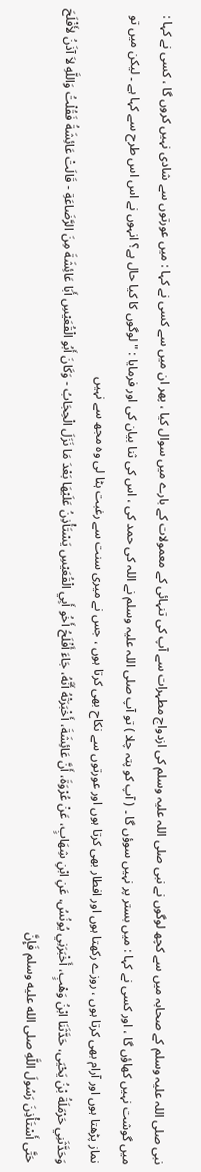نبی صلی اللہ علیہ وسلم کے صحابہ میں سے کچھ لوگوں نے نبی صلی اللہ علیہ وسلم کی ازدواج مطہرات سے آپ کی تنہائی کے معمولات کے بارے میں سوال کیا ، پھر ان میں سے کسی نے کہا : میں عورتوں سے شادی نہیں کروں گا ، کسی نے کہا : میں گوشت نہیں کھاؤں گا ، اور کسی نے کہا : میں بستر پر نہیں سوؤں گا ۔ ( آپ کو پتہ چلا ) تو آپ صلی اللہ علیہ وسلم نے اللہ کی حمد کی ، اس کی ثنا بیان کی اور فرمایا : " لوگوں کا کیا حال ہے؟ انہوں نے اس اس طرح سے کہا ہے ۔ لیکن میں تو نماز پڑھتا ہوں اور آرام بھی کرتا ہوں ، روزے رکھتا ہوں اور افطار بھی کرتا ہوں اور عورتوں سے نکاح بھی کرتا ہوں ، جس نے میری سنت سے رغبت ہٹا لی وہ مجھ سے نہیں
وَحَدَّثَنِي حَرْمَلَةُ بْنُ يَحْيَى، حَدَّثَنَا ابْنُ وَهْبٍ، أَخْبَرَنِي يُونُسُ، عَنِ ابْنِ شِهَابٍ، عَنْ عُرْوَةَ، أَنَّ عَائِشَةَ، أَخْبَرَتْهُ أَنَّهُ، جَاءَ أَفْلَحُ أَخُو أَبِي الْقُعَيْسِ يَسْتَأْذِنُ عَلَيْهَا بَعْدَ مَا نَزَلَ الْحِجَابُ - وَكَانَ أَبُو الْقُعَيْسِ أَبَا عَائِشَةَ مِنَ الرَّضَاعَةِ - قَالَتْ عَائِشَةُ فَقُلْتُ وَاللَّهِ لاَ آذَنُ لأَفْلَحَ حَتَّى أَسْتَأْذِنَ رَسُولَ اللَّهِ صلى الله عليه وسلم فَإِنَّ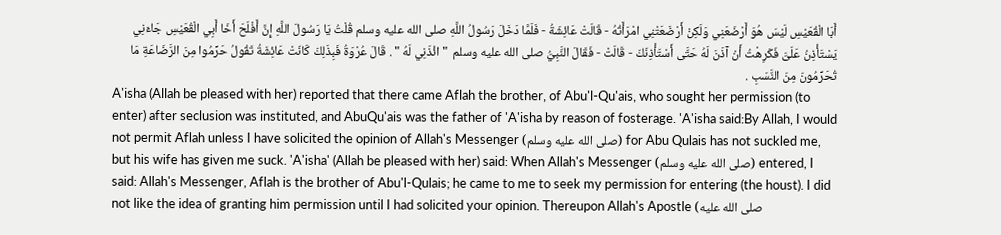أَبَا الْقُعَيْسِ لَيْسَ هُوَ أَرْضَعَنِي وَلَكِنْ أَرْضَعَتْنِي امْرَأَتُهُ - قَالَتْ عَائِشَةُ - فَلَمَّا دَخَلَ رَسُولُ اللَّهِ صلى الله عليه وسلم قُلْتُ يَا رَسُولَ اللَّهِ إِنَّ أَفْلَحَ أَخَا أَبِي الْقُعَيْسِ جَاءَنِي يَسْتَأْذِنُ عَلَىَّ فَكَرِهْتُ أَنْ آذَنَ لَهُ حَتَّى أَسْتَأْذِنَكَ - قَالَتْ - فَقَالَ النَّبِيُّ صلى الله عليه وسلم  " ائْذَنِي لَهُ " . قَالَ عُرْوَةُ فَبِذَلِكَ كَانَتْ عَائِشَةُ تَقُولُ حَرِّمُوا مِنَ الرَّضَاعَةِ مَا تُحَرِّمُونَ مِنَ النَّسَبِ .
A'isha (Allah be pleased with her) reported that there came Aflah the brother, of Abu'l-Qu'ais, who sought her permission (to enter) after seclusion was instituted, and AbuQu'ais was the father of 'A'isha by reason of fosterage. 'A'isha said:By Allah, I would not permit Aflah unless I have solicited the opinion of Allah's Messenger (صلى الله عليه وسلم) for Abu Qulais has not suckled me, but his wife has given me suck. 'A'isha' (Allah be pleased with her) said: When Allah's Messenger (صلى الله عليه وسلم) entered, I said: Allah's Messenger, Aflah is the brother of Abu'l-Qulais; he came to me to seek my permission for entering (the houst). I did not like the idea of granting him permission until I had solicited your opinion. Thereupon Allah's Apostle (صلى الله عليه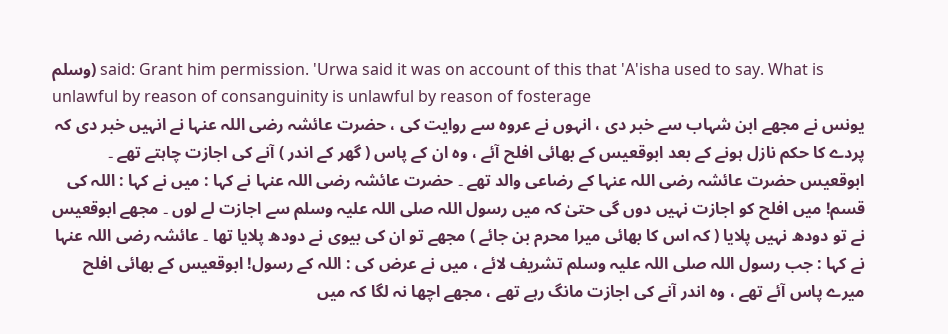وسلم) said: Grant him permission. 'Urwa said it was on account of this that 'A'isha used to say. What is unlawful by reason of consanguinity is unlawful by reason of fosterage
یونس نے مجھے ابن شہاب سے خبر دی ، انہوں نے عروہ سے روایت کی ، حضرت عائشہ رضی اللہ عنہا نے انہیں خبر دی کہ پردے کا حکم نازل ہونے کے بعد ابوقعیس کے بھائی افلح آئے ، وہ ان کے پاس ( گھر کے اندر ) آنے کی اجازت چاہتے تھے ۔ ابوقعیس حضرت عائشہ رضی اللہ عنہا کے رضاعی والد تھے ۔ حضرت عائشہ رضی اللہ عنہا نے کہا : میں نے کہا : اللہ کی قسم! میں افلح کو اجازت نہیں دوں گی حتیٰ کہ میں رسول اللہ صلی اللہ علیہ وسلم سے اجازت لے لوں ۔ مجھے ابوقعیس نے تو دودھ نہیں پلایا ( کہ اس کا بھائی میرا محرم بن جائے ) مجھے تو ان کی بیوی نے دودھ پلایا تھا ۔ عائشہ رضی اللہ عنہا نے کہا : جب رسول اللہ صلی اللہ علیہ وسلم تشریف لائے ، میں نے عرض کی : اللہ کے رسول! ابوقعیس کے بھائی افلح میرے پاس آئے تھے ، وہ اندر آنے کی اجازت مانگ رہے تھے ، مجھے اچھا نہ لگا کہ میں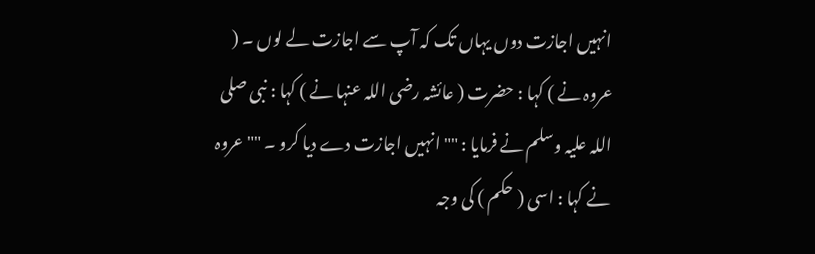انہیں اجازت دوں یہاں تک کہ آپ سے اجازت لے لوں ۔ ( عروہ نے ) کہا : حضرت ( عائشہ رضی اللہ عنہا نے ) کہا : نبی صلی اللہ علیہ وسلم نے فرمایا : "" انہیں اجازت دے دیا کرو ۔ "" عروہ نے کہا : اسی ( حکم ) کی وجہ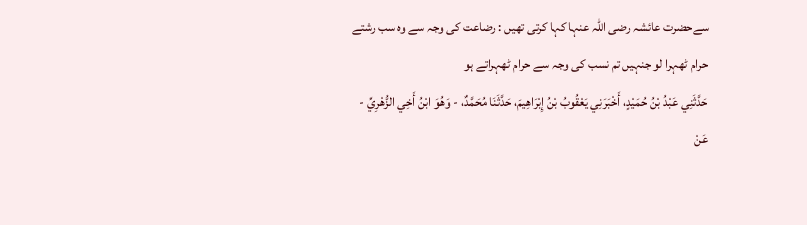سےحضرت عائشہ رضی اللہ عنہا کہا کرتی تھیں : رضاعت کی وجہ سے وہ سب رشتے حرام ٹھہرا لو جنہیں تم نسب کی وجہ سے حرام ٹھہراتے ہو
حَدَّثَنِي عَبْدُ بْنُ حُمَيْدٍ، أَخْبَرَنِي يَعْقُوبُ بْنُ إِبْرَاهِيمَ، حَدَّثَنَا مُحَمَّدٌ، - وَهُوَ ابْنُ أَخِي الزُّهْرِيِّ - عَنْ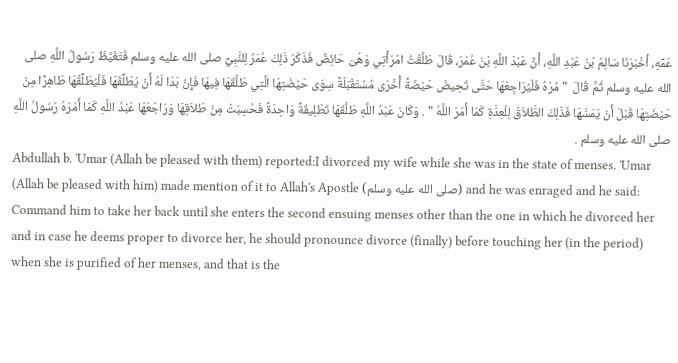عَمِّهِ، أَخْبَرَنَا سَالِمُ بْنُ عَبْدِ اللَّهِ، أَنَّ عَبْدَ اللَّهِ بْنَ عُمَرَ، قَالَ طَلَّقْتُ امْرَأَتِي وَهْىَ حَائِضٌ فَذَكَرَ ذَلِكَ عُمَرُ لِلنَّبِيِّ صلى الله عليه وسلم فَتَغَيَّظَ رَسُولُ اللَّهِ صلى الله عليه وسلم ثُمَّ قَالَ  " مُرْهُ فَلْيُرَاجِعْهَا حَتَّى تَحِيضَ حَيْضَةً أُخْرَى مُسْتَقْبَلَةً سِوَى حَيْضَتِهَا الَّتِي طَلَّقَهَا فِيهَا فَإِنْ بَدَا لَهُ أَنْ يُطَلِّقَهَا فَلْيُطَلِّقْهَا طَاهِرًا مِنْ حَيْضَتِهَا قَبْلَ أَنْ يَمَسَّهَا فَذَلِكَ الطَّلاَقُ لِلْعِدَّةِ كَمَا أَمَرَ اللَّهُ " . وَكَانَ عَبْدُ اللَّهِ طَلَّقَهَا تَطْلِيقَةً وَاحِدَةً فَحُسِبَتْ مِنْ طَلاَقِهَا وَرَاجَعَهَا عَبْدُ اللَّهِ كَمَا أَمَرَهُ رَسُولُ اللَّهِ صلى الله عليه وسلم .
Abdullah b. 'Umar (Allah be pleased with them) reported:I divorced my wife while she was in the state of menses. 'Umar (Allah be pleased with him) made mention of it to Allah's Apostle (صلى الله عليه وسلم) and he was enraged and he said: Command him to take her back until she enters the second ensuing menses other than the one in which he divorced her and in case he deems proper to divorce her, he should pronounce divorce (finally) before touching her (in the period) when she is purified of her menses, and that is the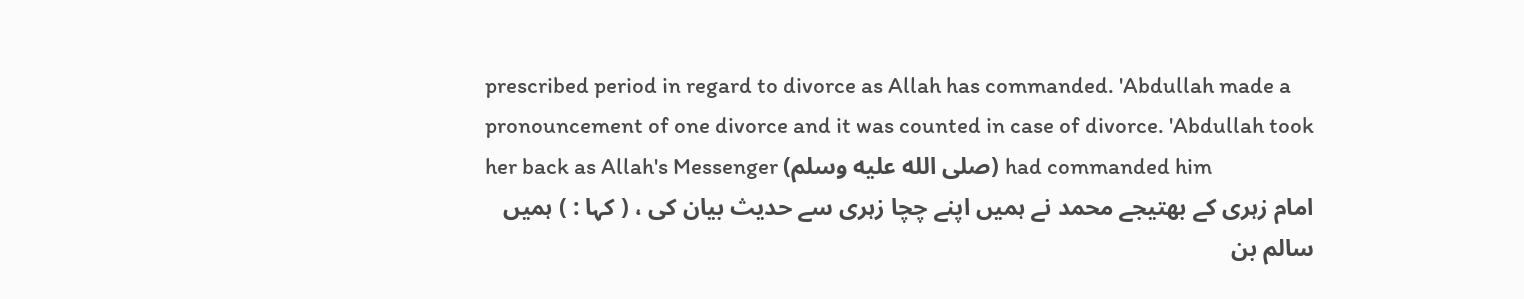prescribed period in regard to divorce as Allah has commanded. 'Abdullah made a pronouncement of one divorce and it was counted in case of divorce. 'Abdullah took her back as Allah's Messenger (صلى الله عليه وسلم) had commanded him
امام زہری کے بھتیجے محمد نے ہمیں اپنے چچا زہری سے حدیث بیان کی ، ( کہا : ) ہمیں سالم بن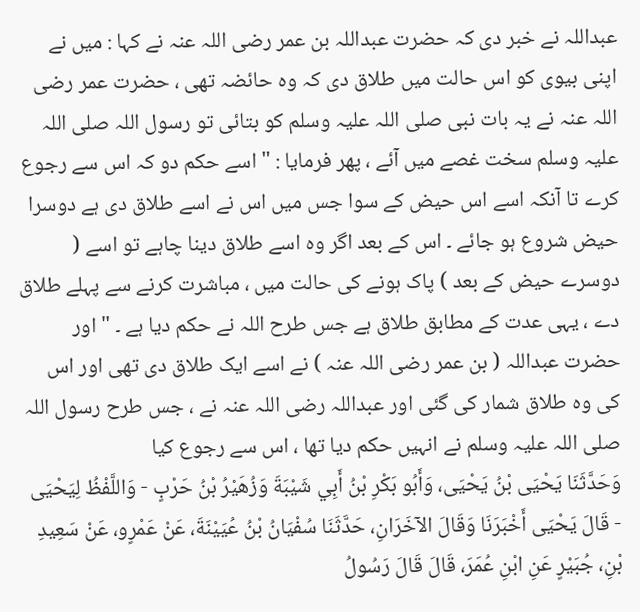عبداللہ نے خبر دی کہ حضرت عبداللہ بن عمر رضی اللہ عنہ نے کہا : میں نے اپنی بیوی کو اس حالت میں طلاق دی کہ وہ حائضہ تھی ، حضرت عمر رضی اللہ عنہ نے یہ بات نبی صلی اللہ علیہ وسلم کو بتائی تو رسول اللہ صلی اللہ علیہ وسلم سخت غصے میں آئے ، پھر فرمایا : " اسے حکم دو کہ اس سے رجوع کرے تا آنکہ اسے اس حیض کے سوا جس میں اس نے اسے طلاق دی ہے دوسرا حیض شروع ہو جائے ۔ اس کے بعد اگر وہ اسے طلاق دینا چاہے تو اسے ( دوسرے حیض کے بعد ) پاک ہونے کی حالت میں ، مباشرت کرنے سے پہلے طلاق دے ، یہی عدت کے مطابق طلاق ہے جس طرح اللہ نے حکم دیا ہے ۔ " اور حضرت عبداللہ ( بن عمر رضی اللہ عنہ ) نے اسے ایک طلاق دی تھی اور اس کی وہ طلاق شمار کی گئی اور عبداللہ رضی اللہ عنہ نے ، جس طرح رسول اللہ صلی اللہ علیہ وسلم نے انہیں حکم دیا تھا ، اس سے رجوع کیا
وَحَدَّثَنَا يَحْيَى بْنُ يَحْيَى، وَأَبُو بَكْرِ بْنُ أَبِي شَيْبَةَ وَزُهَيْرُ بْنُ حَرْبٍ - وَاللَّفْظُ لِيَحْيَى - قَالَ يَحْيَى أَخْبَرَنَا وَقَالَ الآخَرَانِ، حَدَّثَنَا سُفْيَانُ بْنُ عُيَيْنَةَ، عَنْ عَمْرٍو، عَنْ سَعِيدِ بْنِ، جُبَيْرٍ عَنِ ابْنِ عُمَرَ، قَالَ قَالَ رَسُولُ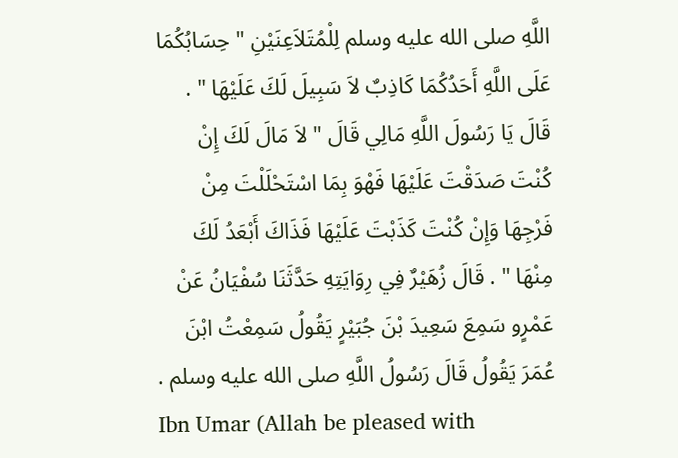اللَّهِ صلى الله عليه وسلم لِلْمُتَلاَعِنَيْنِ " حِسَابُكُمَا عَلَى اللَّهِ أَحَدُكُمَا كَاذِبٌ لاَ سَبِيلَ لَكَ عَلَيْهَا " . قَالَ يَا رَسُولَ اللَّهِ مَالِي قَالَ " لاَ مَالَ لَكَ إِنْ كُنْتَ صَدَقْتَ عَلَيْهَا فَهْوَ بِمَا اسْتَحْلَلْتَ مِنْ فَرْجِهَا وَإِنْ كُنْتَ كَذَبْتَ عَلَيْهَا فَذَاكَ أَبْعَدُ لَكَ مِنْهَا " . قَالَ زُهَيْرٌ فِي رِوَايَتِهِ حَدَّثَنَا سُفْيَانُ عَنْ عَمْرٍو سَمِعَ سَعِيدَ بْنَ جُبَيْرٍ يَقُولُ سَمِعْتُ ابْنَ عُمَرَ يَقُولُ قَالَ رَسُولُ اللَّهِ صلى الله عليه وسلم .
Ibn Umar (Allah be pleased with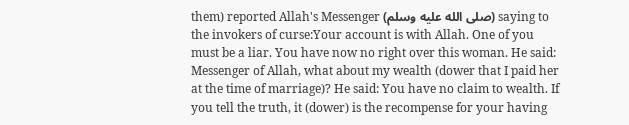them) reported Allah's Messenger (صلى الله عليه وسلم) saying to the invokers of curse:Your account is with Allah. One of you must be a liar. You have now no right over this woman. He said: Messenger of Allah, what about my wealth (dower that I paid her at the time of marriage)? He said: You have no claim to wealth. If you tell the truth, it (dower) is the recompense for your having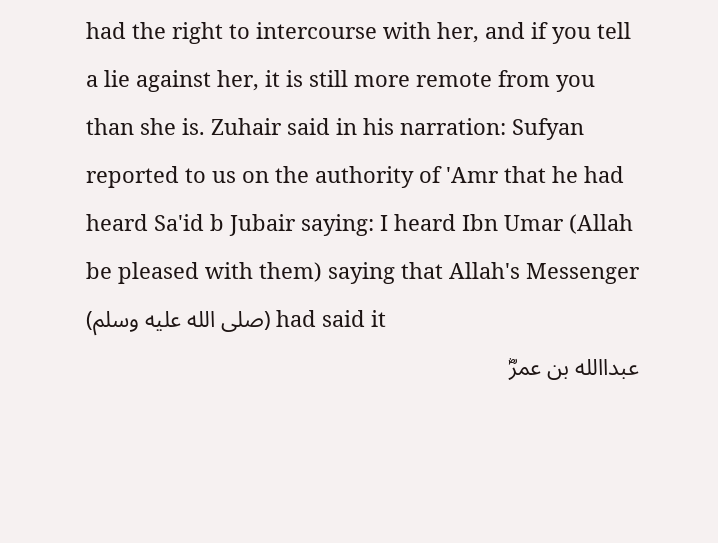had the right to intercourse with her, and if you tell a lie against her, it is still more remote from you than she is. Zuhair said in his narration: Sufyan reported to us on the authority of 'Amr that he had heard Sa'id b Jubair saying: I heard Ibn Umar (Allah be pleased with them) saying that Allah's Messenger (صلى الله عليه وسلم) had said it
عبداالله بن عمرؓ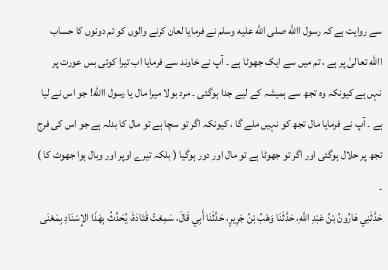سے روایت ہے کہ رسول االله صلى الله عليه وسلم نے فرمایا لعان کرنے والوں کو تم دونوں کا حساب االله تعالیٰ پر ہے ، تم میں سے ایک جھوٹا ہے ۔ آپ نے خاوند سے فرمایا اب تیرا کوئی بس عورت پر نہں ہے کیونکہ وہ تجھ سے ہمیشہ کے لیے جدا ہوگئی ۔ مرد بولا میرا مال یا رسول االله! جو اس نے لیا ہے ۔ آپ نے فرمایا مال تجھ کو نہیں ملے گا ، کیونکہ اگر تو سچا ہے تو مال کا بدلہ ہے جو اس کی فرج تجھ پر حلال ہوگئی اور اگر تو جھوٹا ہے تو مال اور دور ہوگیا ( بلکہ تیرے اوپر اور وبال ہوا جھوٹ کا ) ۔
حَدَّثَنِي هَارُونُ بْنُ عَبْدِ اللَّهِ، حَدَّثَنَا وَهْبُ بْنُ جَرِيرٍ، حَدَّثَنَا أَبِي قَالَ، سَمِعْتُ قَتَادَةَ، يُحَدِّثُ بِهَذَا الإِسْنَادِ بِمَعْنَى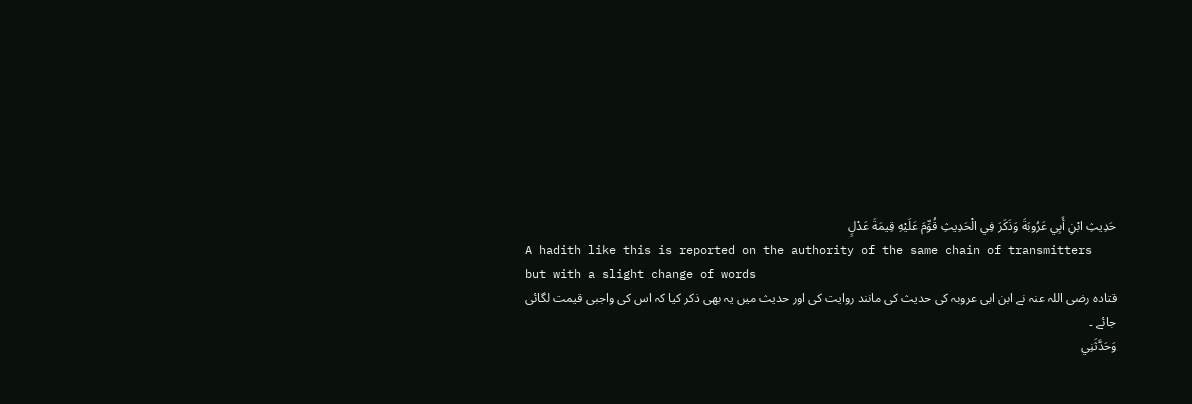حَدِيثِ ابْنِ أَبِي عَرُوبَةَ وَذَكَرَ فِي الْحَدِيثِ قُوِّمَ عَلَيْهِ قِيمَةَ عَدْلٍ
A hadith like this is reported on the authority of the same chain of transmitters but with a slight change of words
قتادہ ‌رضی ‌اللہ ‌عنہ ‌نے ‌ابن ‌ابی ‌عروبہ ‌كی ‌حدیث ‌كی ‌مانند ‌روایت ‌كی ‌اور ‌حدیث ‌میں ‌یہ ‌بھی ‌ذكر ‌كیا ‌كہ ‌اس ‌كی ‌واجبی ‌قیمت ‌لگائی جائے ۔
وَحَدَّثَنِي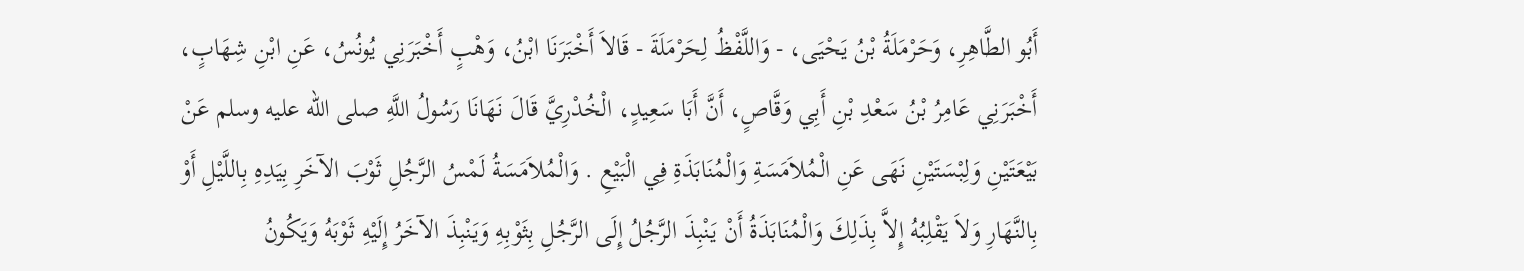أَبُو الطَّاهِرِ، وَحَرْمَلَةُ بْنُ يَحْيَى، - وَاللَّفْظُ لِحَرْمَلَةَ - قَالاَ أَخْبَرَنَا ابْنُ، وَهْبٍ أَخْبَرَنِي يُونُسُ، عَنِ ابْنِ شِهَابٍ، أَخْبَرَنِي عَامِرُ بْنُ سَعْدِ بْنِ أَبِي وَقَّاصٍ، أَنَّ أَبَا سَعِيدٍ، الْخُدْرِيَّ قَالَ نَهَانَا رَسُولُ اللَّهِ صلى الله عليه وسلم عَنْ بَيْعَتَيْنِ وَلِبْسَتَيْنِ نَهَى عَنِ الْمُلاَمَسَةِ وَالْمُنَابَذَةِ فِي الْبَيْعِ . وَالْمُلاَمَسَةُ لَمْسُ الرَّجُلِ ثَوْبَ الآخَرِ بِيَدِهِ بِاللَّيْلِ أَوْ بِالنَّهَارِ وَلاَ يَقْلِبُهُ إِلاَّ بِذَلِكَ وَالْمُنَابَذَةُ أَنْ يَنْبِذَ الرَّجُلُ إِلَى الرَّجُلِ بِثَوْبِهِ وَيَنْبِذَ الآخَرُ إِلَيْهِ ثَوْبَهُ وَيَكُونُ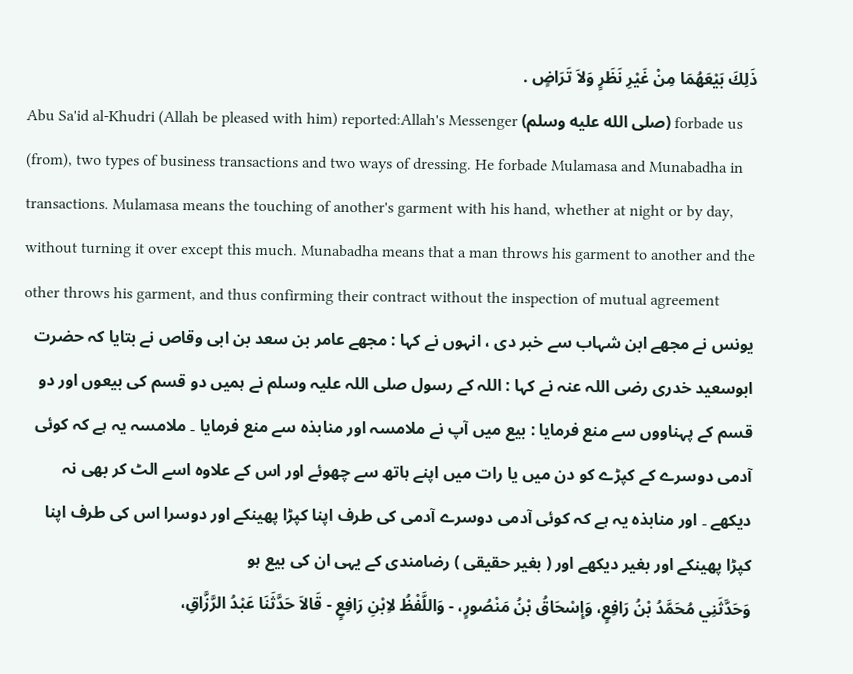ذَلِكَ بَيْعَهُمَا مِنْ غَيْرِ نَظَرٍ وَلاَ تَرَاضٍ .
Abu Sa'id al-Khudri (Allah be pleased with him) reported:Allah's Messenger (صلى الله عليه وسلم) forbade us (from), two types of business transactions and two ways of dressing. He forbade Mulamasa and Munabadha in transactions. Mulamasa means the touching of another's garment with his hand, whether at night or by day, without turning it over except this much. Munabadha means that a man throws his garment to another and the other throws his garment, and thus confirming their contract without the inspection of mutual agreement
یونس نے مجھے ابن شہاب سے خبر دی ، انہوں نے کہا : مجھے عامر بن سعد بن ابی وقاص نے بتایا کہ حضرت ابوسعید خدری رضی اللہ عنہ نے کہا : اللہ کے رسول صلی اللہ علیہ وسلم نے ہمیں دو قسم کی بیعوں اور دو قسم کے پہناووں سے منع فرمایا : بیع میں آپ نے ملامسہ اور منابذہ سے منع فرمایا ۔ ملامسہ یہ ہے کہ کوئی آدمی دوسرے کے کپڑے کو دن میں یا رات میں اپنے ہاتھ سے چھوئے اور اس کے علاوہ اسے الٹ کر بھی نہ دیکھے ۔ اور منابذہ یہ ہے کہ کوئی آدمی دوسرے آدمی کی طرف اپنا کپڑا پھینکے اور دوسرا اس کی طرف اپنا کپڑا پھینکے اور بغیر دیکھے اور ( بغیر حقیقی ) رضامندی کے یہی ان کی بیع ہو
وَحَدَّثَنِي مُحَمَّدُ بْنُ رَافِعٍ، وَإِسْحَاقُ بْنُ مَنْصُورٍ، - وَاللَّفْظُ لاِبْنِ رَافِعٍ - قَالاَ حَدَّثَنَا عَبْدُ الرَّزَّاقِ،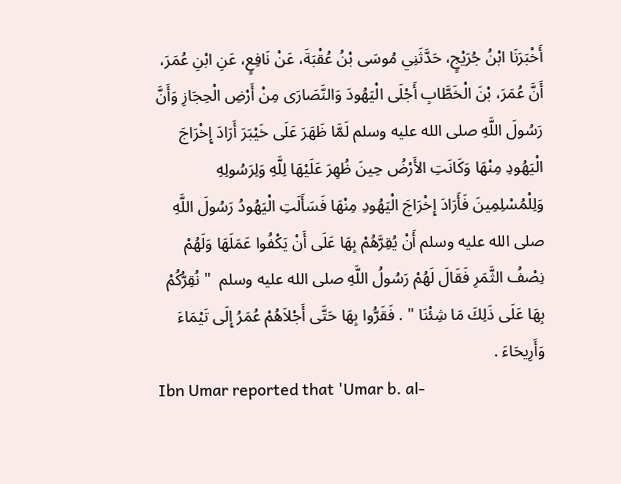أَخْبَرَنَا ابْنُ جُرَيْجٍ، حَدَّثَنِي مُوسَى بْنُ عُقْبَةَ، عَنْ نَافِعٍ، عَنِ ابْنِ عُمَرَ، أَنَّ عُمَرَ، بْنَ الْخَطَّابِ أَجْلَى الْيَهُودَ وَالنَّصَارَى مِنْ أَرْضِ الْحِجَازِ وَأَنَّ رَسُولَ اللَّهِ صلى الله عليه وسلم لَمَّا ظَهَرَ عَلَى خَيْبَرَ أَرَادَ إِخْرَاجَ الْيَهُودِ مِنْهَا وَكَانَتِ الأَرْضُ حِينَ ظُهِرَ عَلَيْهَا لِلَّهِ وَلِرَسُولِهِ وَلِلْمُسْلِمِينَ فَأَرَادَ إِخْرَاجَ الْيَهُودِ مِنْهَا فَسَأَلَتِ الْيَهُودُ رَسُولَ اللَّهِ صلى الله عليه وسلم أَنْ يُقِرَّهُمْ بِهَا عَلَى أَنْ يَكْفُوا عَمَلَهَا وَلَهُمْ نِصْفُ الثَّمَرِ فَقَالَ لَهُمْ رَسُولُ اللَّهِ صلى الله عليه وسلم  " نُقِرُّكُمْ بِهَا عَلَى ذَلِكَ مَا شِئْنَا " . فَقَرُّوا بِهَا حَتَّى أَجْلاَهُمْ عُمَرُ إِلَى تَيْمَاءَ وَأَرِيحَاءَ .
Ibn Umar reported that 'Umar b. al-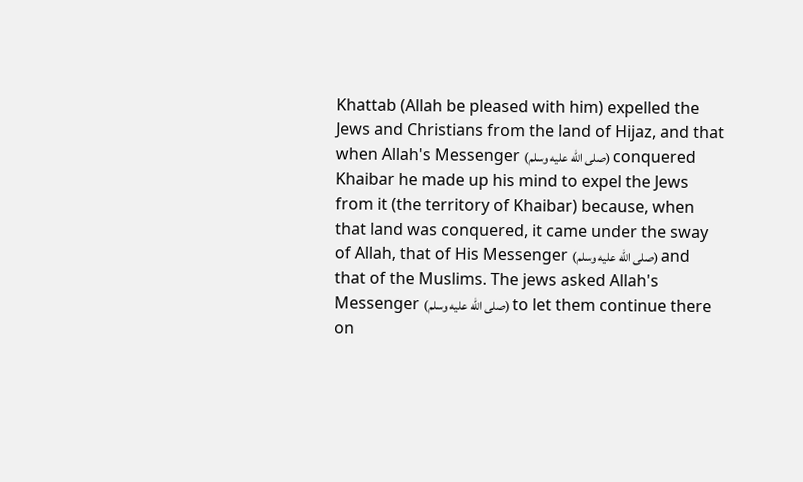Khattab (Allah be pleased with him) expelled the Jews and Christians from the land of Hijaz, and that when Allah's Messenger (صلى الله عليه وسلم) conquered Khaibar he made up his mind to expel the Jews from it (the territory of Khaibar) because, when that land was conquered, it came under the sway of Allah, that of His Messenger (صلى الله عليه وسلم) and that of the Muslims. The jews asked Allah's Messenger (صلى الله عليه وسلم) to let them continue there on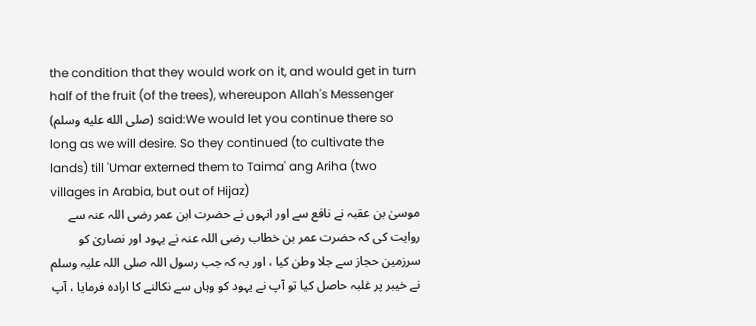the condition that they would work on it, and would get in turn half of the fruit (of the trees), whereupon Allah's Messenger (صلى الله عليه وسلم) said:We would let you continue there so long as we will desire. So they continued (to cultivate the lands) till 'Umar externed them to Taima' ang Ariha (two villages in Arabia, but out of Hijaz)
موسیٰ بن عقبہ نے نافع سے اور انہوں نے حضرت ابن عمر رضی اللہ عنہ سے روایت کی کہ حضرت عمر بن خطاب رضی اللہ عنہ نے یہود اور نصاریٰ کو سرزمین حجاز سے جلا وطن کیا ، اور یہ کہ جب رسول اللہ صلی اللہ علیہ وسلم نے خیبر پر غلبہ حاصل کیا تو آپ نے یہود کو وہاں سے نکالنے کا ارادہ فرمایا ، آپ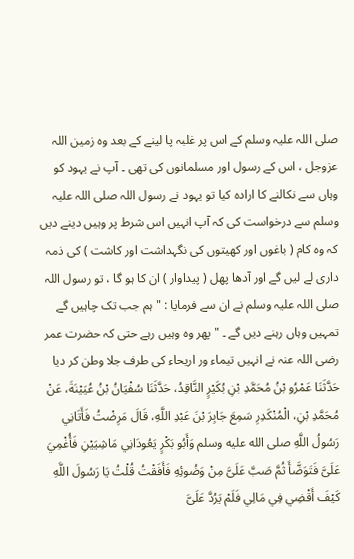صلی اللہ علیہ وسلم کے اس پر غلبہ پا لینے کے بعد وہ زمین اللہ عزوجل ، اس کے رسول اور مسلمانوں کی تھی ۔ آپ نے یہود کو وہاں سے نکالنے کا ارادہ کیا تو یہود نے رسول اللہ صلی اللہ علیہ وسلم سے درخواست کی کہ آپ انہیں اس شرط پر وہیں دینے دیں کہ وہ کام ( باغوں اور کھیتوں کی نگہداشت اور کاشت ) کی ذمہ داری لے لیں گے اور آدھا پھل ( پیداوار ) ان کا ہو گا ، تو رسول اللہ صلی اللہ علیہ وسلم نے ان سے فرمایا : " ہم جب تک چاہیں گے تمہیں وہاں رہنے دیں گے ۔ " پھر وہ وہیں رہے حتی کہ حضرت عمر رضی اللہ عنہ نے انہیں تیماء ور اریحاء کی طرف جلا وطن کر دیا
حَدَّثَنَا عَمْرُو بْنُ مُحَمَّدِ بْنِ بُكَيْرٍ النَّاقِدُ، حَدَّثَنَا سُفْيَانُ بْنُ عُيَيْنَةَ، عَنْ مُحَمَّدِ بْنِ، الْمُنْكَدِرِ سَمِعَ جَابِرَ بْنَ عَبْدِ اللَّهِ، قَالَ مَرِضْتُ فَأَتَانِي رَسُولُ اللَّهِ صلى الله عليه وسلم وَأَبُو بَكْرٍ يَعُودَانِي مَاشِيَيْنِ فَأُغْمِيَ عَلَىَّ فَتَوَضَّأَ ثُمَّ صَبَّ عَلَىَّ مِنْ وَضُوئِهِ فَأَفَقْتُ قُلْتُ يَا رَسُولَ اللَّهِ كَيْفَ أَقْضِي فِي مَالِي فَلَمْ يَرُدَّ عَلَىَّ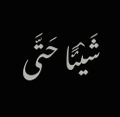شَيْئًا حَتَّى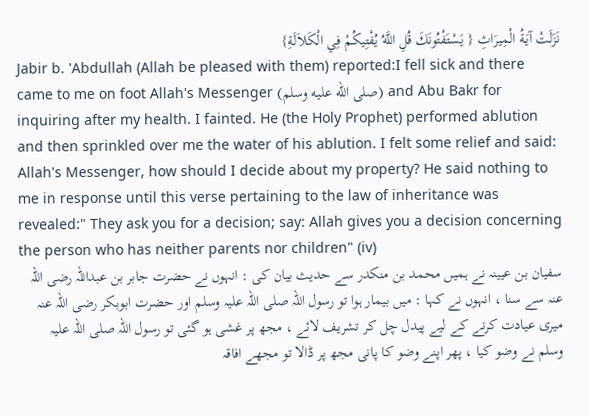نَزَلَتْ آيَةُ الْمِيرَاثِ { يَسْتَفْتُونَكَ قُلِ اللَّهُ يُفْتِيكُمْ فِي الْكَلاَلَةِ}
Jabir b. 'Abdullah (Allah be pleased with them) reported:I fell sick and there came to me on foot Allah's Messenger (صلى الله عليه وسلم) and Abu Bakr for inquiring after my health. I fainted. He (the Holy Prophet) performed ablution and then sprinkled over me the water of his ablution. I felt some relief and said: Allah's Messenger, how should I decide about my property? He said nothing to me in response until this verse pertaining to the law of inheritance was revealed:" They ask you for a decision; say: Allah gives you a decision concerning the person who has neither parents nor children" (iv)
سفیان بن عیینہ نے ہمیں محمد بن منکدر سے حدیث بیان کی : انہوں نے حضرت جابر بن عبداللہ رضی اللہ عنہ سے سنا ، انہوں نے کہا : میں بیمار ہوا تو رسول اللہ صلی اللہ علیہ وسلم اور حضرت ابوبکر رضی اللہ عنہ میری عیادت کرنے کے لیے پیدل چل کر تشریف لائے ، مجھ پر غشی ہو گئی تو رسول اللہ صلی اللہ علیہ وسلم نے وضو کیا ، پھر اپنے وضو کا پانی مجھ پر ڈالا تو مجھے افاقہ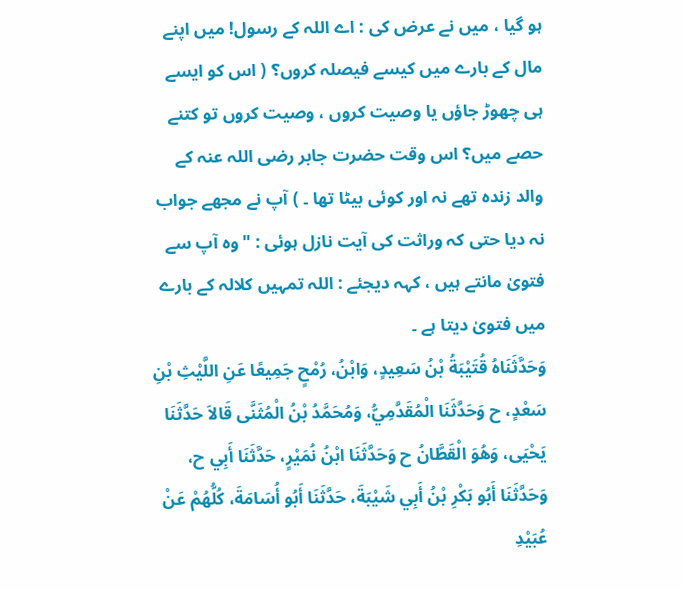ہو گیا ، میں نے عرض کی : اے اللہ کے رسول! میں اپنے مال کے بارے میں کیسے فیصلہ کروں؟ ( اس کو ایسے ہی چھوڑ جاؤں یا وصیت کروں ، وصیت کروں تو کتنے حصے میں؟ اس وقت حضرت جابر رضی اللہ عنہ کے والد زندہ تھے نہ اور کوئی بیٹا تھا ۔ ) آپ نے مجھے جواب نہ دیا حتی کہ وراثت کی آیت نازل ہوئی : " وہ آپ سے فتویٰ مانتے ہیں ، کہہ دیجئے : اللہ تمہیں کلالہ کے بارے میں فتویٰ دیتا ہے ۔
وَحَدَّثَنَاهُ قُتَيْبَةُ بْنُ سَعِيدٍ، وَابْنُ، رُمْحٍ جَمِيعًا عَنِ اللَّيْثِ بْنِ سَعْدٍ، ح وَحَدَّثَنَا الْمُقَدَّمِيُّ، وَمُحَمَّدُ بْنُ الْمُثَنَّى قَالاَ حَدَّثَنَا يَحْيَى، وَهُوَ الْقَطَّانُ ح وَحَدَّثَنَا ابْنُ نُمَيْرٍ، حَدَّثَنَا أَبِي ح، وَحَدَّثَنَا أَبُو بَكْرِ بْنُ أَبِي شَيْبَةَ، حَدَّثَنَا أَبُو أُسَامَةَ، كُلُّهُمْ عَنْ عُبَيْدِ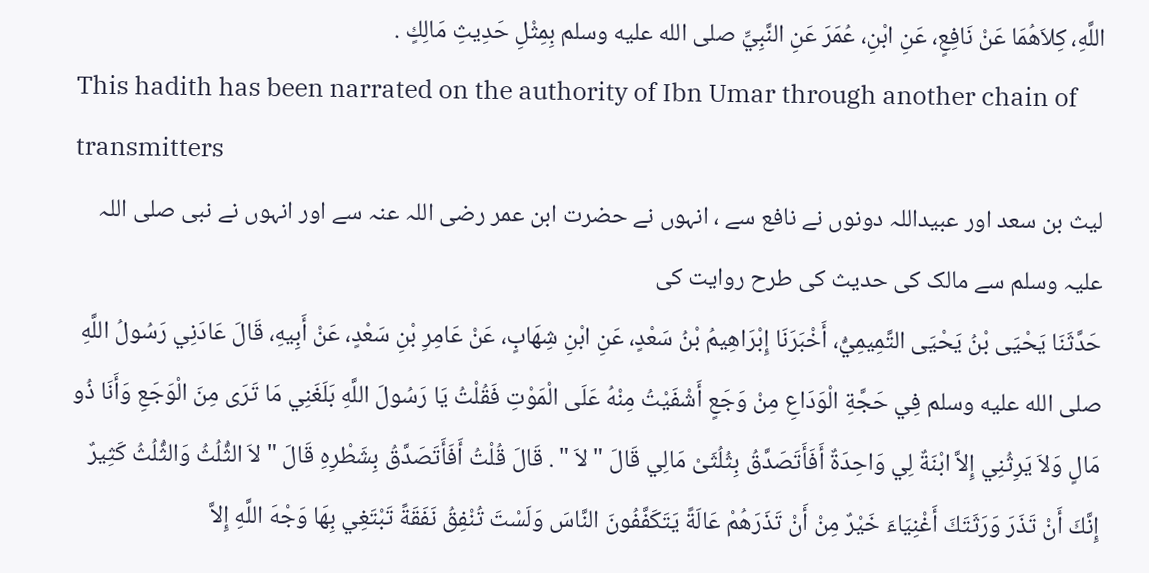اللَّهِ، كِلاَهُمَا عَنْ نَافِعٍ، عَنِ ابْنِ، عُمَرَ عَنِ النَّبِيِّ صلى الله عليه وسلم بِمِثْلِ حَدِيثِ مَالِكٍ .
This hadith has been narrated on the authority of Ibn Umar through another chain of transmitters
لیث بن سعد اور عبیداللہ دونوں نے نافع سے ، انہوں نے حضرت ابن عمر رضی اللہ عنہ سے اور انہوں نے نبی صلی اللہ علیہ وسلم سے مالک کی حدیث کی طرح روایت کی
حَدَّثَنَا يَحْيَى بْنُ يَحْيَى التَّمِيمِيُّ، أَخْبَرَنَا إِبْرَاهِيمُ بْنُ سَعْدٍ، عَنِ ابْنِ شِهَابٍ، عَنْ عَامِرِ بْنِ سَعْدٍ، عَنْ أَبِيهِ، قَالَ عَادَنِي رَسُولُ اللَّهِ صلى الله عليه وسلم فِي حَجَّةِ الْوَدَاعِ مِنْ وَجَعٍ أَشْفَيْتُ مِنْهُ عَلَى الْمَوْتِ فَقُلْتُ يَا رَسُولَ اللَّهِ بَلَغَنِي مَا تَرَى مِنَ الْوَجَعِ وَأَنَا ذُو مَالٍ وَلاَ يَرِثُنِي إِلاَّ ابْنَةٌ لِي وَاحِدَةٌ أَفَأَتَصَدَّقُ بِثُلُثَىْ مَالِي قَالَ " لاَ " . قَالَ قُلْتُ أَفَأَتَصَدَّقُ بِشَطْرِهِ قَالَ " لاَ الثُّلُثُ وَالثُّلُثُ كَثِيرٌ إِنَّكَ أَنْ تَذَرَ وَرَثَتَكَ أَغْنِيَاءَ خَيْرٌ مِنْ أَنْ تَذَرَهُمْ عَالَةً يَتَكَفَّفُونَ النَّاسَ وَلَسْتَ تُنْفِقُ نَفَقَةً تَبْتَغِي بِهَا وَجْهَ اللَّهِ إِلاَّ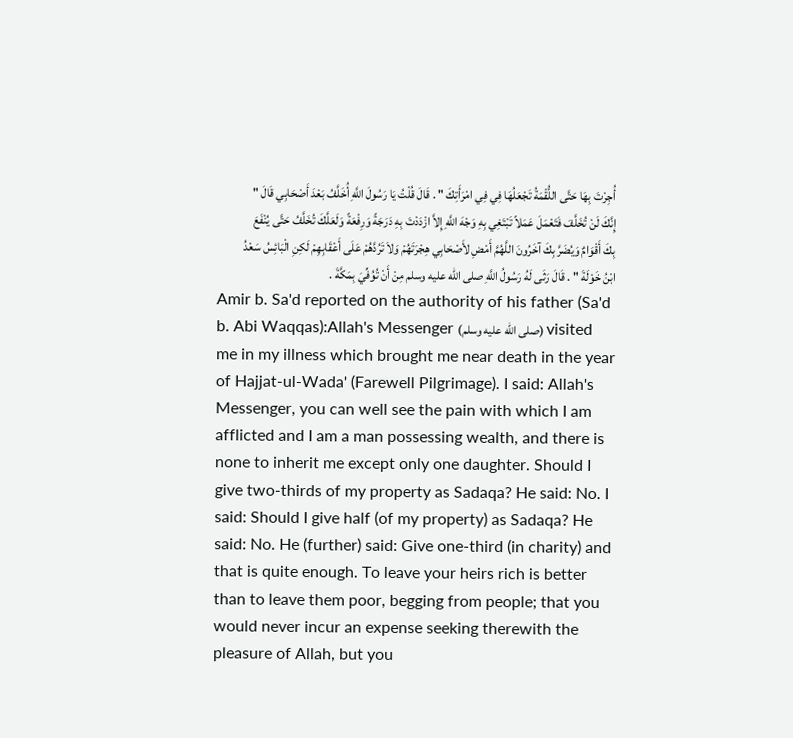أُجِرْتَ بِهَا حَتَّى اللُّقْمَةُ تَجْعَلُهَا فِي فِي امْرَأَتِكَ " . قَالَ قُلْتُ يَا رَسُولَ اللَّهِ أُخَلَّفُ بَعْدَ أَصْحَابِي قَالَ " إِنَّكَ لَنْ تُخَلَّفَ فَتَعْمَلَ عَمَلاً تَبْتَغِي بِهِ وَجْهَ اللَّهِ إِلاَّ ازْدَدْتَ بِهِ دَرَجَةً وَرِفْعَةً وَلَعَلَّكَ تُخَلَّفُ حَتَّى يُنْفَعَ بِكَ أَقْوَامٌ وَيُضَرَّ بِكَ آخَرُونَ اللَّهُمَّ أَمْضِ لأَصْحَابِي هِجْرَتَهُمْ وَلاَ تَرُدَّهُمْ عَلَى أَعْقَابِهِمْ لَكِنِ الْبَائِسُ سَعْدُ ابْنُ خَوْلَةَ " . قَالَ رَثَى لَهُ رَسُولُ اللَّهِ صلى الله عليه وسلم مِنْ أَنْ تُوُفِّيَ بِمَكَّةَ .
Amir b. Sa'd reported on the authority of his father (Sa'd b. Abi Waqqas):Allah's Messenger (صلى الله عليه وسلم) visited me in my illness which brought me near death in the year of Hajjat-ul-Wada' (Farewell Pilgrimage). I said: Allah's Messenger, you can well see the pain with which I am afflicted and I am a man possessing wealth, and there is none to inherit me except only one daughter. Should I give two-thirds of my property as Sadaqa? He said: No. I said: Should I give half (of my property) as Sadaqa? He said: No. He (further) said: Give one-third (in charity) and that is quite enough. To leave your heirs rich is better than to leave them poor, begging from people; that you would never incur an expense seeking therewith the pleasure of Allah, but you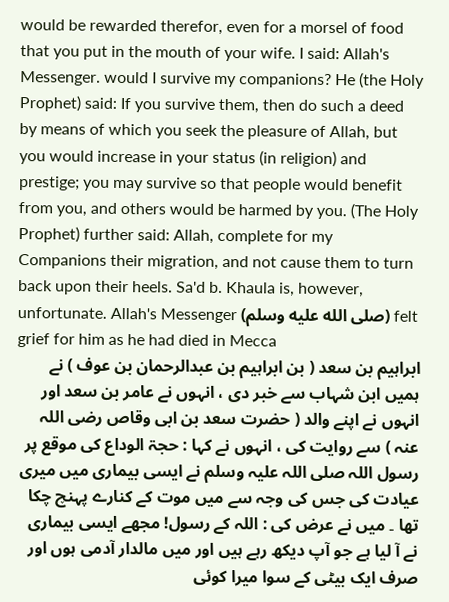would be rewarded therefor, even for a morsel of food that you put in the mouth of your wife. I said: Allah's Messenger. would I survive my companions? He (the Holy Prophet) said: If you survive them, then do such a deed by means of which you seek the pleasure of Allah, but you would increase in your status (in religion) and prestige; you may survive so that people would benefit from you, and others would be harmed by you. (The Holy Prophet) further said: Allah, complete for my Companions their migration, and not cause them to turn back upon their heels. Sa'd b. Khaula is, however, unfortunate. Allah's Messenger (صلى الله عليه وسلم) felt grief for him as he had died in Mecca
ابراہیم بن سعد ( بن ابراہیم بن عبدالرحمان بن عوف ) نے ہمیں ابن شہاب سے خبر دی ، انہوں نے عامر بن سعد اور انہوں نے اپنے والد ( حضرت سعد بن ابی وقاص رضی اللہ عنہ ) سے روایت کی ، انہوں نے کہا : حجۃ الوداع کی موقع پر رسول اللہ صلی اللہ علیہ وسلم نے ایسی بیماری میں میری عیادت کی جس کی وجہ سے میں موت کے کنارے پہنچ چکا تھا ۔ میں نے عرض کی : اللہ کے رسول! مجھے ایسی بیماری نے آ لیا ہے جو آپ دیکھ رہے ہیں اور میں مالدار آدمی ہوں اور صرف ایک بیٹی کے سوا میرا کوئی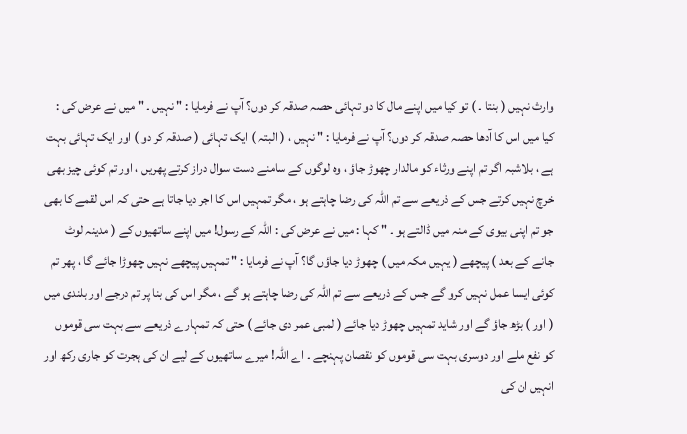وارث نہیں ( بنتا ۔ ) تو کیا میں اپنے مال کا دو تہائی حصہ صدقہ کر دوں؟ آپ نے فرمایا : " نہیں ۔ " میں نے عرض کی : کیا میں اس کا آدھا حصہ صدقہ کر دوں؟ آپ نے فرمایا : " نہیں ، ( البتہ ) ایک تہائی ( صدقہ کر دو ) اور ایک تہائی بہت ہے ، بلاشبہ اگر تم اپنے ورثاء کو مالدار چھوڑ جاؤ ، وہ لوگوں کے سامنے دست سوال دراز کرتے پھریں ، اور تم کوئی چیز بھی خرچ نہیں کرتے جس کے ذریعے سے تم اللہ کی رضا چاہتے ہو ، مگر تمہیں اس کا اجر دیا جاتا ہے حتی کہ اس لقمے کا بھی جو تم اپنی بیوی کے منہ میں ڈالتے ہو ۔ " کہا : میں نے عرض کی : اللہ کے رسول! میں اپنے ساتھیوں کے ( مدینہ لوٹ جانے کے بعد ) پیچھے ( یہیں مکہ میں ) چھوڑ دیا جاؤں گا؟ آپ نے فرمایا : " تمہیں پیچھے نہیں چھوڑا جائے گا ، پھر تم کوئی ایسا عمل نہیں کرو گے جس کے ذریعے سے تم اللہ کی رضا چاہتے ہو گے ، مگر اس کی بنا پر تم درجے اور بلندی میں ( اور ) بڑھ جاؤ گے اور شاید تمہیں چھوڑ دیا جائے ( لمبی عمر دی جائے ) حتی کہ تمہارے ذریعے سے بہت سی قوموں کو نفع ملے اور دوسری بہت سی قوموں کو نقصان پہنچے ۔ اے اللہ! میرے ساتھیوں کے لیے ان کی ہجرت کو جاری رکھ اور انہیں ان کی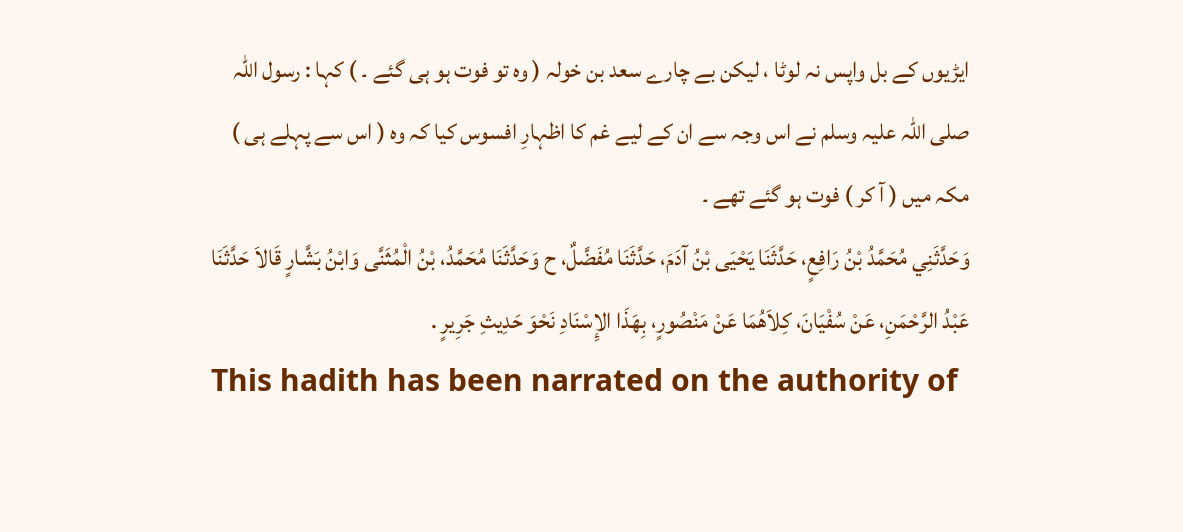ایڑیوں کے بل واپس نہ لوٹا ، لیکن بے چارے سعد بن خولہ ( وہ تو فوت ہو ہی گئے ۔ ) کہا : رسول اللہ صلی اللہ علیہ وسلم نے اس وجہ سے ان کے لیے غم کا اظہارِ افسوس کیا کہ وہ ( اس سے پہلے ہی ) مکہ میں ( آ کر ) فوت ہو گئے تھے ۔
وَحَدَّثَنِي مُحَمَّدُ بْنُ رَافِعٍ، حَدَّثَنَا يَحْيَى بْنُ آدَمَ، حَدَّثَنَا مُفَضَّلٌ، ح وَحَدَّثَنَا مُحَمَّدُ، بْنُ الْمُثَنَّى وَابْنُ بَشَّارٍ قَالاَ حَدَّثَنَا عَبْدُ الرَّحْمَنِ، عَنْ سُفْيَانَ، كِلاَهُمَا عَنْ مَنْصُورٍ، بِهَذَا الإِسْنَادِ نَحْوَ حَدِيثِ جَرِيرٍ .
This hadith has been narrated on the authority of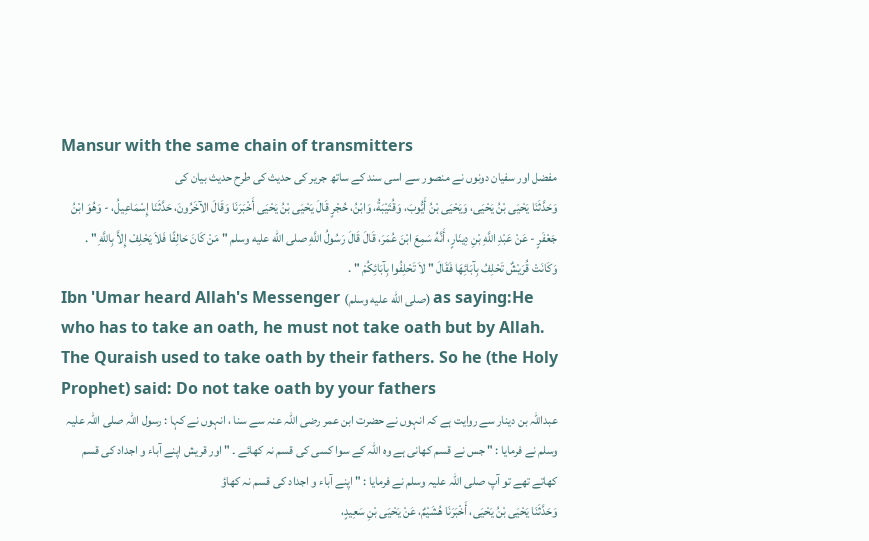Mansur with the same chain of transmitters
مفضل اور سفیان دونوں نے منصور سے اسی سند کے ساتھ جریر کی حدیث کی طرح حدیث بیان کی
وَحَدَّثَنَا يَحْيَى بْنُ يَحْيَى، وَيَحْيَى بْنُ أَيُّوبَ، وَقُتَيْبَةُ، وَابْنُ، حُجْرٍ قَالَ يَحْيَى بْنُ يَحْيَى أَخْبَرَنَا وَقَالَ الآخَرُونَ، حَدَّثَنَا إِسْمَاعِيلُ، - وَهُوَ ابْنُ جَعْفَرٍ - عَنْ عَبْدِ اللَّهِ بْنِ دِينَارٍ، أَنَّهُ سَمِعَ ابْنَ عُمَرَ، قَالَ قَالَ رَسُولُ اللَّهِ صلى الله عليه وسلم " مَنْ كَانَ حَالِفًا فَلاَ يَحْلِفْ إِلاَّ بِاللَّهِ " . وَكَانَتْ قُرَيْشٌ تَحْلِفُ بِآبَائِهَا فَقَالَ " لاَ تَحْلِفُوا بِآبَائِكُمْ " .
Ibn 'Umar heard Allah's Messenger (صلى الله عليه وسلم) as saying:He who has to take an oath, he must not take oath but by Allah. The Quraish used to take oath by their fathers. So he (the Holy Prophet) said: Do not take oath by your fathers
عبداللہ بن دینار سے روایت ہے کہ انہوں نے حضرت ابن عمر رضی اللہ عنہ سے سنا ، انہوں نے کہا : رسول اللہ صلی اللہ علیہ وسلم نے فرمایا : " جس نے قسم کھانی ہے وہ اللہ کے سوا کسی کی قسم نہ کھائے ۔ " اور قریش اپنے آباء و اجداد کی قسم کھاتے تھے تو آپ صلی اللہ علیہ وسلم نے فرمایا : " اپنے آباء و اجداد کی قسم نہ کھاؤ
وَحَدَّثَنَا يَحْيَى بْنُ يَحْيَى، أَخْبَرَنَا هُشَيْمٌ، عَنْ يَحْيَى بْنِ سَعِيدٍ،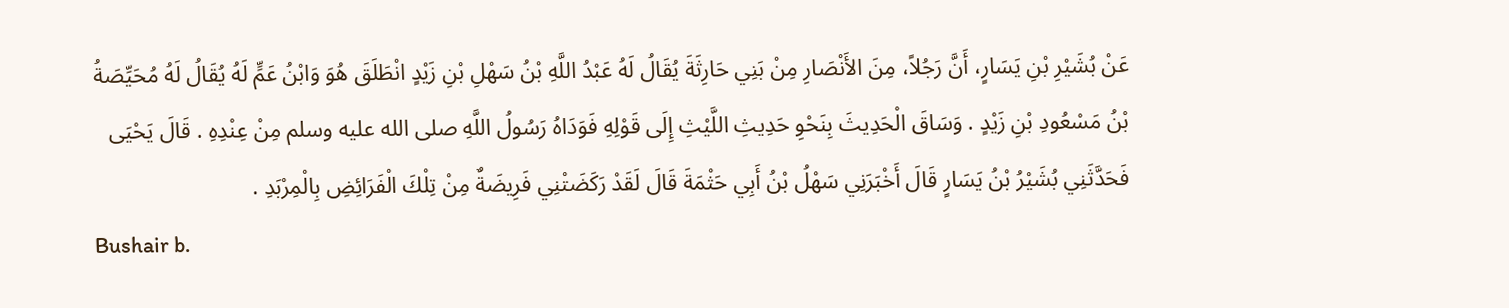عَنْ بُشَيْرِ بْنِ يَسَارٍ، أَنَّ رَجُلاً، مِنَ الأَنْصَارِ مِنْ بَنِي حَارِثَةَ يُقَالُ لَهُ عَبْدُ اللَّهِ بْنُ سَهْلِ بْنِ زَيْدٍ انْطَلَقَ هُوَ وَابْنُ عَمٍّ لَهُ يُقَالُ لَهُ مُحَيِّصَةُ بْنُ مَسْعُودِ بْنِ زَيْدٍ . وَسَاقَ الْحَدِيثَ بِنَحْوِ حَدِيثِ اللَّيْثِ إِلَى قَوْلِهِ فَوَدَاهُ رَسُولُ اللَّهِ صلى الله عليه وسلم مِنْ عِنْدِهِ . قَالَ يَحْيَى فَحَدَّثَنِي بُشَيْرُ بْنُ يَسَارٍ قَالَ أَخْبَرَنِي سَهْلُ بْنُ أَبِي حَثْمَةَ قَالَ لَقَدْ رَكَضَتْنِي فَرِيضَةٌ مِنْ تِلْكَ الْفَرَائِضِ بِالْمِرْبَدِ .
Bushair b.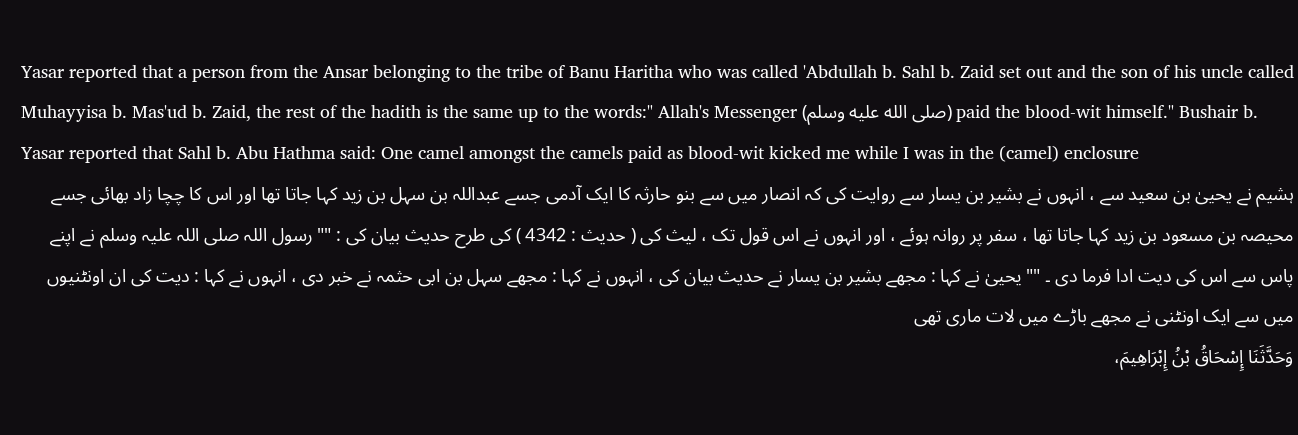Yasar reported that a person from the Ansar belonging to the tribe of Banu Haritha who was called 'Abdullah b. Sahl b. Zaid set out and the son of his uncle called Muhayyisa b. Mas'ud b. Zaid, the rest of the hadith is the same up to the words:" Allah's Messenger (صلى الله عليه وسلم) paid the blood-wit himself." Bushair b. Yasar reported that Sahl b. Abu Hathma said: One camel amongst the camels paid as blood-wit kicked me while I was in the (camel) enclosure
ہشیم نے یحییٰ بن سعید سے ، انہوں نے بشیر بن یسار سے روایت کی کہ انصار میں سے بنو حارثہ کا ایک آدمی جسے عبداللہ بن سہل بن زید کہا جاتا تھا اور اس کا چچا زاد بھائی جسے محیصہ بن مسعود بن زید کہا جاتا تھا ، سفر پر روانہ ہوئے ، اور انہوں نے اس قول تک ، لیث کی ( حدیث : 4342 ) کی طرح حدیث بیان کی : "" رسول اللہ صلی اللہ علیہ وسلم نے اپنے پاس سے اس کی دیت ادا فرما دی ۔ "" یحییٰ نے کہا : مجھے بشیر بن یسار نے حدیث بیان کی ، انہوں نے کہا : مجھے سہل بن ابی حثمہ نے خبر دی ، انہوں نے کہا : دیت کی ان اونٹنیوں میں سے ایک اونٹنی نے مجھے باڑے میں لات ماری تھی
وَحَدَّثَنَا إِسْحَاقُ بْنُ إِبْرَاهِيمَ،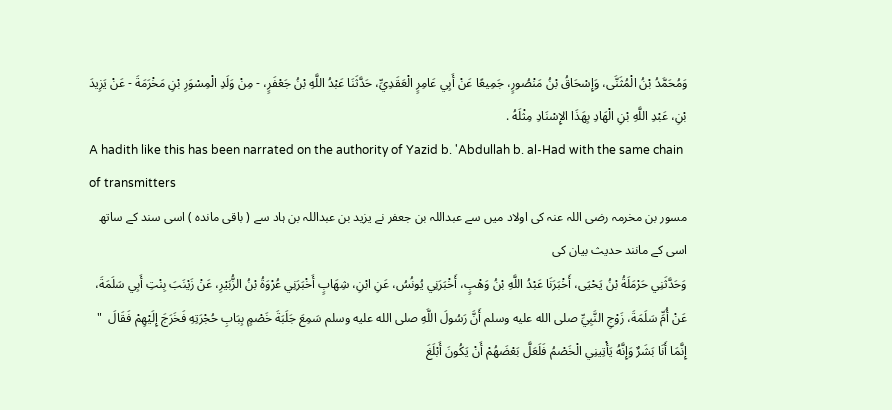وَمُحَمَّدُ بْنُ الْمُثَنَّى، وَإِسْحَاقُ بْنُ مَنْصُورٍ، جَمِيعًا عَنْ أَبِي عَامِرٍ الْعَقَدِيِّ، حَدَّثَنَا عَبْدُ اللَّهِ بْنُ جَعْفَرٍ، - مِنْ وَلَدِ الْمِسْوَرِ بْنِ مَخْرَمَةَ - عَنْ يَزِيدَ بْنِ، عَبْدِ اللَّهِ بْنِ الْهَادِ بِهَذَا الإِسْنَادِ مِثْلَهُ .
A hadith like this has been narrated on the authority of Yazid b. 'Abdullah b. al-Had with the same chain of transmitters
مسور بن مخرمہ رضی اللہ عنہ کی اولاد میں سے عبداللہ بن جعفر نے یزید بن عبداللہ بن ہاد سے ( باقی ماندہ ) اسی سند کے ساتھ اسی کے مانند حدیث بیان کی
وَحَدَّثَنِي حَرْمَلَةُ بْنُ يَحْيَى، أَخْبَرَنَا عَبْدُ اللَّهِ بْنُ وَهْبٍ، أَخْبَرَنِي يُونُسُ، عَنِ ابْنِ، شِهَابٍ أَخْبَرَنِي عُرْوَةُ بْنُ الزُّبَيْرِ، عَنْ زَيْنَبَ بِنْتِ أَبِي سَلَمَةَ، عَنْ أُمِّ سَلَمَةَ، زَوْجِ النَّبِيِّ صلى الله عليه وسلم أَنَّ رَسُولَ اللَّهِ صلى الله عليه وسلم سَمِعَ جَلَبَةَ خَصْمٍ بِبَابِ حُجْرَتِهِ فَخَرَجَ إِلَيْهِمْ فَقَالَ  " إِنَّمَا أَنَا بَشَرٌ وَإِنَّهُ يَأْتِينِي الْخَصْمُ فَلَعَلَّ بَعْضَهُمْ أَنْ يَكُونَ أَبْلَغَ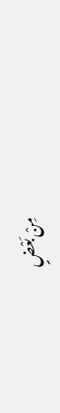مِنْ بَعْضٍ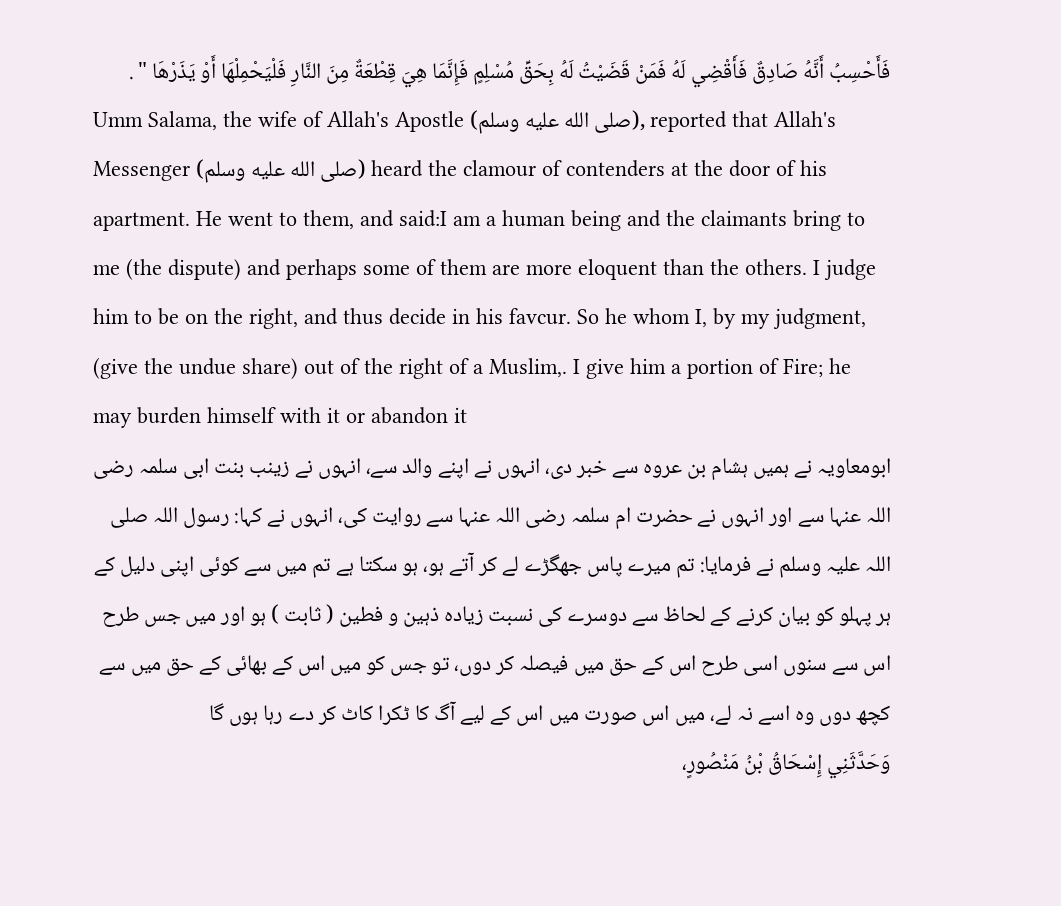فَأَحْسِبُ أَنَّهُ صَادِقٌ فَأَقْضِي لَهُ فَمَنْ قَضَيْتُ لَهُ بِحَقِّ مُسْلِمٍ فَإِنَّمَا هِيَ قِطْعَةٌ مِنَ النَّارِ فَلْيَحْمِلْهَا أَوْ يَذَرْهَا " .
Umm Salama, the wife of Allah's Apostle (صلى الله عليه وسلم), reported that Allah's Messenger (صلى الله عليه وسلم) heard the clamour of contenders at the door of his apartment. He went to them, and said:I am a human being and the claimants bring to me (the dispute) and perhaps some of them are more eloquent than the others. I judge him to be on the right, and thus decide in his favcur. So he whom I, by my judgment, (give the undue share) out of the right of a Muslim,. I give him a portion of Fire; he may burden himself with it or abandon it
ابومعاویہ نے ہمیں ہشام بن عروہ سے خبر دی، انہوں نے اپنے والد سے، انہوں نے زینب بنت ابی سلمہ رضی اللہ عنہا سے اور انہوں نے حضرت ام سلمہ رضی اللہ عنہا سے روایت کی، انہوں نے کہا: رسول اللہ صلی اللہ علیہ وسلم نے فرمایا: تم میرے پاس جھگڑے لے کر آتے ہو، ہو سکتا ہے تم میں سے کوئی اپنی دلیل کے ہر پہلو کو بیان کرنے کے لحاظ سے دوسرے کی نسبت زیادہ ذہین و فطین ( ثابت ) ہو اور میں جس طرح اس سے سنوں اسی طرح اس کے حق میں فیصلہ کر دوں، تو جس کو میں اس کے بھائی کے حق میں سے کچھ دوں وہ اسے نہ لے، میں اس صورت میں اس کے لیے آگ کا ٹکرا کاٹ کر دے رہا ہوں گا
وَحَدَّثَنِي إِسْحَاقُ بْنُ مَنْصُورٍ،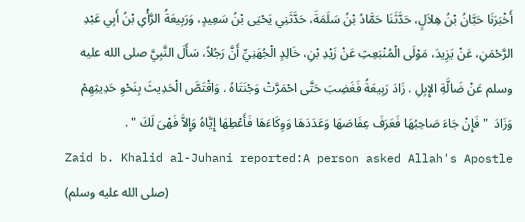أَخْبَرَنَا حَبَّانُ بْنُ هِلاَلٍ، حَدَّثَنَا حَمَّادُ بْنُ سَلَمَةَ، حَدَّثَنِي يَحْيَى بْنُ سَعِيدٍ، وَرَبِيعَةُ الرَّأْىِ بْنُ أَبِي عَبْدِ الرَّحْمَنِ، عَنْ يَزِيدَ، مَوْلَى الْمُنْبَعِثِ عَنْ زَيْدِ بْنِ، خَالِدٍ الْجُهَنِيِّ أَنَّ رَجُلاً، سَأَلَ النَّبِيَّ صلى الله عليه وسلم عَنْ ضَالَّةِ الإِبِلِ . زَادَ رَبِيعَةُ فَغَضِبَ حَتَّى احْمَرَّتْ وَجْنَتَاهُ . وَاقْتَصَّ الْحَدِيثَ بِنَحْوِ حَدِيثِهِمْ وَزَادَ  " فَإِنْ جَاءَ صَاحِبُهَا فَعَرَفَ عِفَاصَهَا وَعَدَدَهَا وَوِكَاءَهَا فَأَعْطِهَا إِيَّاهُ وَإِلاَّ فَهْىَ لَكَ " .
Zaid b. Khalid al-Juhani reported:A person asked Allah's Apostle (صلى الله عليه وسلم)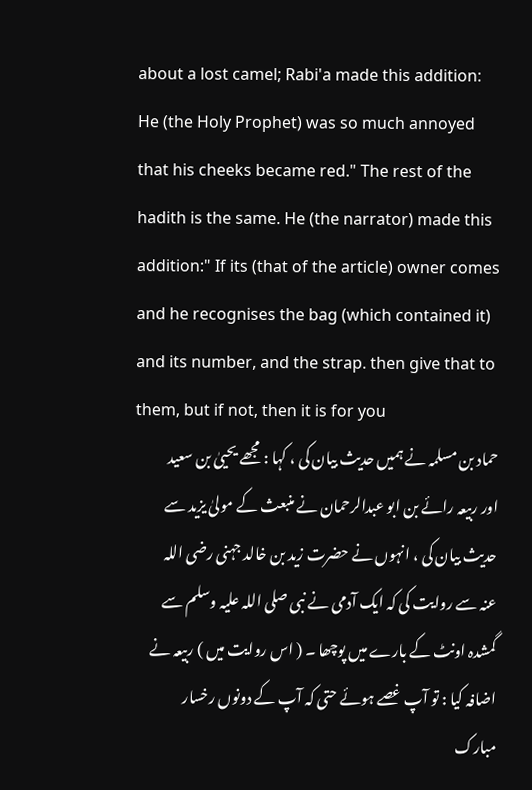about a lost camel; Rabi'a made this addition: He (the Holy Prophet) was so much annoyed that his cheeks became red." The rest of the hadith is the same. He (the narrator) made this addition:" If its (that of the article) owner comes and he recognises the bag (which contained it) and its number, and the strap. then give that to them, but if not, then it is for you
حماد بن مسلمہ نے ہمیں حدیث بیان کی ، کہا : مجھے یحییٰ بن سعید اور ربیعہ رائے بن ابو عبدالرحمان نے منبعث کے مولیٰ یزید سے حدیث بیان کی ، انہوں نے حضرت زید بن خالد جہنی رضی اللہ عنہ سے روایت کی کہ ایک آدمی نے نبی صلی اللہ علیہ وسلم سے گمشدہ اونٹ کے بارے میں پوچھا ۔ ( اس روایت میں ) ربیعہ نے اضافہ کیا : تو آپ غصے ہوئے حتی کہ آپ کے دونوں رخسار مبارک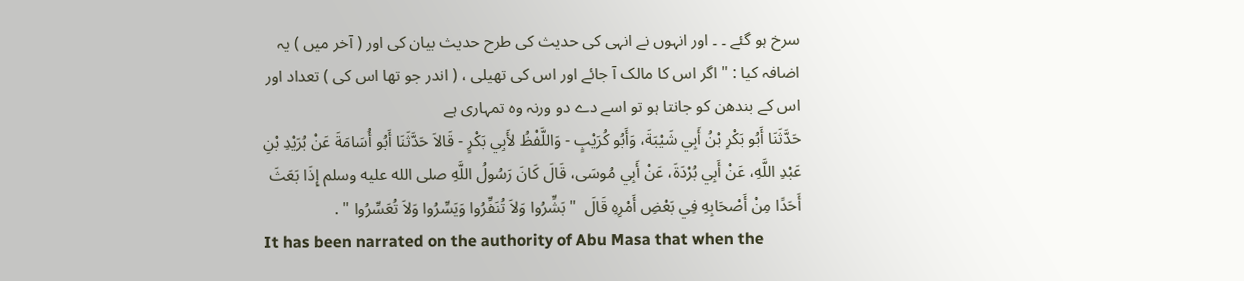سرخ ہو گئے ۔ ۔ اور انہوں نے انہی کی حدیث کی طرح حدیث بیان کی اور ( آخر میں ) یہ اضافہ کیا : " اگر اس کا مالک آ جائے اور اس کی تھیلی ، ( اندر جو تھا اس کی ) تعداد اور اس کے بندھن کو جانتا ہو تو اسے دے دو ورنہ وہ تمہاری ہے
حَدَّثَنَا أَبُو بَكْرِ بْنُ أَبِي شَيْبَةَ، وَأَبُو كُرَيْبٍ - وَاللَّفْظُ لأَبِي بَكْرٍ - قَالاَ حَدَّثَنَا أَبُو أُسَامَةَ عَنْ بُرَيْدِ بْنِ عَبْدِ اللَّهِ، عَنْ أَبِي بُرْدَةَ، عَنْ أَبِي مُوسَى، قَالَ كَانَ رَسُولُ اللَّهِ صلى الله عليه وسلم إِذَا بَعَثَ أَحَدًا مِنْ أَصْحَابِهِ فِي بَعْضِ أَمْرِهِ قَالَ  " بَشِّرُوا وَلاَ تُنَفِّرُوا وَيَسِّرُوا وَلاَ تُعَسِّرُوا " .
It has been narrated on the authority of Abu Masa that when the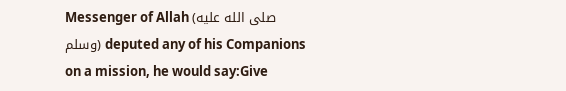Messenger of Allah (صلى الله عليه وسلم) deputed any of his Companions on a mission, he would say:Give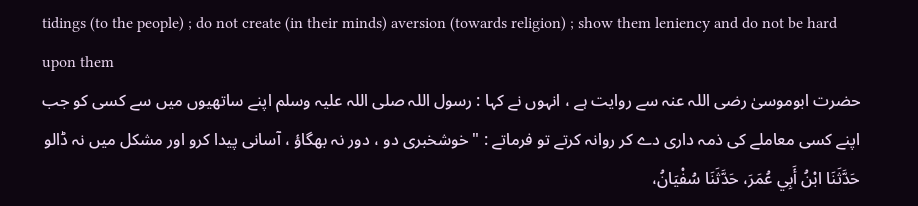tidings (to the people) ; do not create (in their minds) aversion (towards religion) ; show them leniency and do not be hard upon them
حضرت ابوموسیٰ رضی اللہ عنہ سے روایت ہے ، انہوں نے کہا : رسول اللہ صلی اللہ علیہ وسلم اپنے ساتھیوں میں سے کسی کو جب اپنے کسی معاملے کی ذمہ داری دے کر روانہ کرتے تو فرماتے : " خوشخبری دو ، دور نہ بھگاؤ ، آسانی پیدا کرو اور مشکل میں نہ ڈالو
حَدَّثَنَا ابْنُ أَبِي عُمَرَ، حَدَّثَنَا سُفْيَانُ،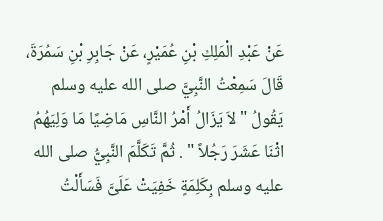عَنْ عَبْدِ الْمَلِكِ بْنِ عُمَيْرٍ، عَنْ جَابِرِ بْنِ سَمُرَةَ، قَالَ سَمِعْتُ النَّبِيَّ صلى الله عليه وسلم يَقُولُ " لاَ يَزَالُ أَمْرُ النَّاسِ مَاضِيًا مَا وَلِيَهُمُ اثْنَا عَشَرَ رَجُلاً " . ثُمَّ تَكَلَّمَ النَّبِيُّ صلى الله عليه وسلم بِكَلِمَةٍ خَفِيَتْ عَلَىَّ فَسَأَلْتُ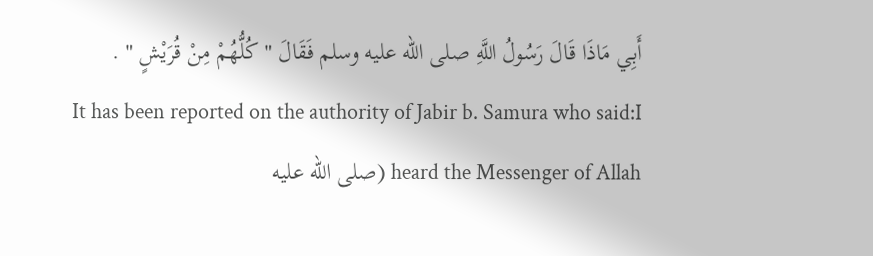أَبِي مَاذَا قَالَ رَسُولُ اللَّهِ صلى الله عليه وسلم فَقَالَ " كُلُّهُمْ مِنْ قُرَيْشٍ " .
It has been reported on the authority of Jabir b. Samura who said:I heard the Messenger of Allah (صلى الله عليه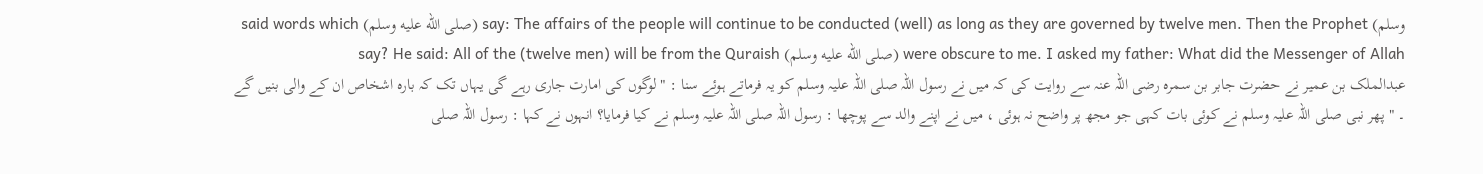وسلم) say: The affairs of the people will continue to be conducted (well) as long as they are governed by twelve men. Then the Prophet (صلى الله عليه وسلم) said words which were obscure to me. I asked my father: What did the Messenger of Allah (صلى الله عليه وسلم) say? He said: All of the (twelve men) will be from the Quraish
عبدالملک بن عمیر نے حضرت جابر بن سمرہ رضی اللہ عنہ سے روایت کی کہ میں نے رسول اللہ صلی اللہ علیہ وسلم کو یہ فرماتے ہوئے سنا : " لوگوں کی امارت جاری رہے گی یہاں تک کہ بارہ اشخاص ان کے والی بنیں گے ۔ " پھر نبی صلی اللہ علیہ وسلم نے کوئی بات کہی جو مجھ پر واضح نہ ہوئی ، میں نے اپنے والد سے پوچھا : رسول اللہ صلی اللہ علیہ وسلم نے کیا فرمایا؟ انہوں نے کہا : رسول اللہ صلی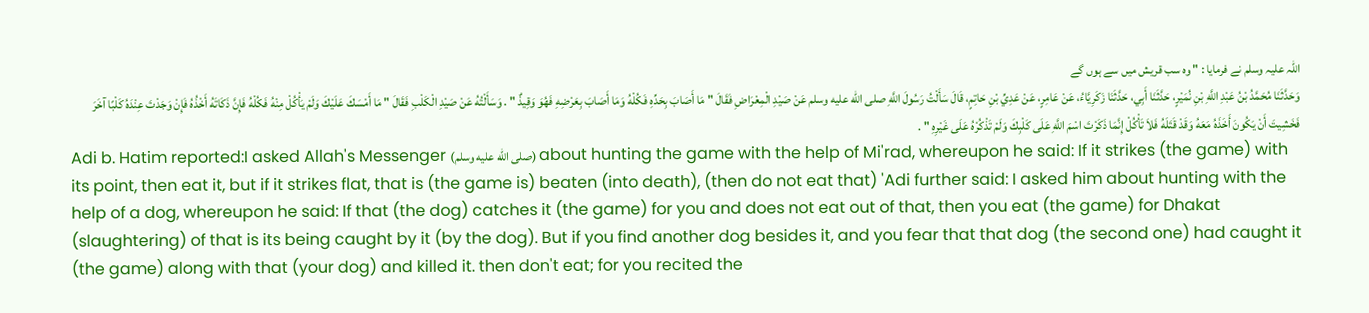اللہ علیہ وسلم نے فرمایا : " وہ سب قریش میں سے ہوں گے
وَحَدَّثَنَا مُحَمَّدُ بْنُ عَبْدِ اللَّهِ بْنِ نُمَيْرٍ، حَدَّثَنَا أَبِي، حَدَّثَنَا زَكَرِيَّاءُ، عَنْ عَامِرٍ، عَنْ عَدِيِّ بْنِ حَاتِمٍ، قَالَ سَأَلْتُ رَسُولَ اللَّهِ صلى الله عليه وسلم عَنْ صَيْدِ الْمِعْرَاضِ فَقَالَ " مَا أَصَابَ بِحَدِّهِ فَكُلْهُ وَمَا أَصَابَ بِعَرْضِهِ فَهُوَ وَقِيذٌ " . وَسَأَلْتُهُ عَنْ صَيْدِ الْكَلْبِ فَقَالَ " مَا أَمْسَكَ عَلَيْكَ وَلَمْ يَأْكُلْ مِنْهُ فَكُلْهُ فَإِنَّ ذَكَاتَهُ أَخْذُهُ فَإِنْ وَجَدْتَ عِنْدَهُ كَلْبًا آخَرَ فَخَشِيتَ أَنْ يَكُونَ أَخَذَهُ مَعَهُ وَقَدْ قَتَلَهُ فَلاَ تَأْكُلْ إِنَّمَا ذَكَرْتَ اسْمَ اللَّهِ عَلَى كَلْبِكَ وَلَمْ تَذْكُرْهُ عَلَى غَيْرِهِ " .
Adi b. Hatim reported:I asked Allah's Messenger (صلى الله عليه وسلم) about hunting the game with the help of Mi'rad, whereupon he said: If it strikes (the game) with its point, then eat it, but if it strikes flat, that is (the game is) beaten (into death), (then do not eat that) 'Adi further said: I asked him about hunting with the help of a dog, whereupon he said: If that (the dog) catches it (the game) for you and does not eat out of that, then you eat (the game) for Dhakat (slaughtering) of that is its being caught by it (by the dog). But if you find another dog besides it, and you fear that that dog (the second one) had caught it (the game) along with that (your dog) and killed it. then don't eat; for you recited the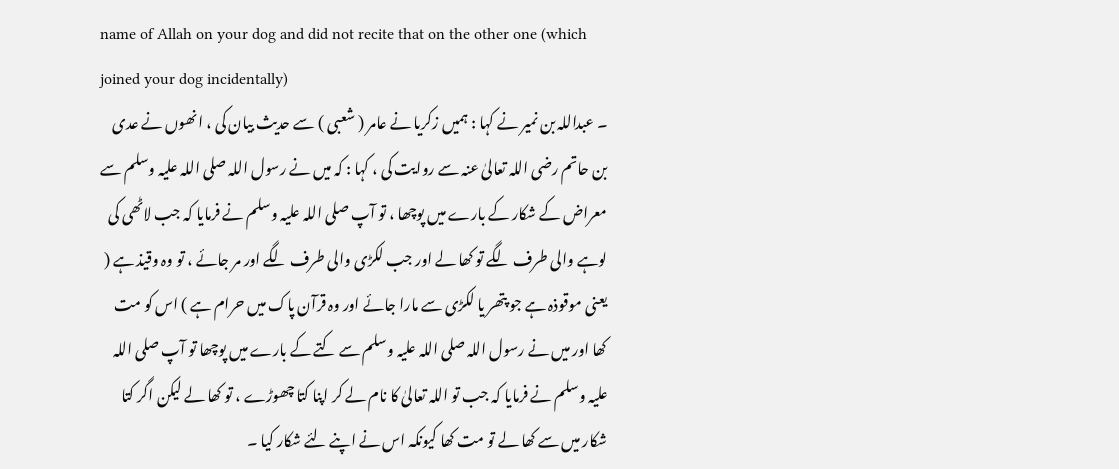name of Allah on your dog and did not recite that on the other one (which joined your dog incidentally)
۔ عبداللہ بن نمیر نے کہا : ہمیں زکریا نے عامر ( شعبی ) سے حدیث بیان کی ، انھوں نے عدی بن حاتم رضی اللہ تعالیٰ عنہ سے روایت کی ، کہا : کہ میں نے رسول اللہ صلی اللہ علیہ وسلم سے معراض کے شکار کے بارے میں پوچھا ، تو آپ صلی اللہ علیہ وسلم نے فرمایا کہ جب لاٹھی کی لوہے والی طرف لگے تو کھا لے اور جب لکڑی والی طرف لگے اور مر جائے ، تو وہ وقیذ ہے ( یعنی موقوذہ ہے جو پتھر یا لکڑی سے مارا جائے اور وہ قرآن پاک میں حرام ہے ) اس کو مت کھا اور میں نے رسول اللہ صلی اللہ علیہ وسلم سے کتے کے بارے میں پوچھا تو آپ صلی اللہ علیہ وسلم نے فرمایا کہ جب تو اللہ تعالیٰ کا نام لے کر اپنا کتا چھوڑے ، تو کھا لے لیکن اگر کتا شکار میں سے کھا لے تو مت کھا کیونکہ اس نے اپنے لئے شکار کیا ۔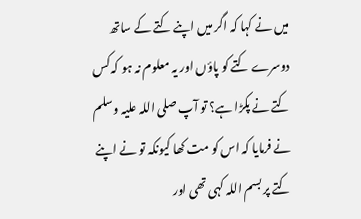میں نے کہا کہ اگر میں اپنے کتے کے ساتھ دوسرے کتے کو پاؤں اور یہ معلوم نہ ہو کہ کس کتے نے پکڑا ہے؟ تو آپ صلی اللہ علیہ وسلم نے فرمایا کہ اس کو مت کھا کیونکہ تو نے اپنے کتے پر بسم اللہ کہی تھی اور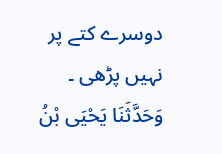دوسرے کتے پر نہیں پڑھی ۔
وَحَدَّثَنَا يَحْيَى بْنُ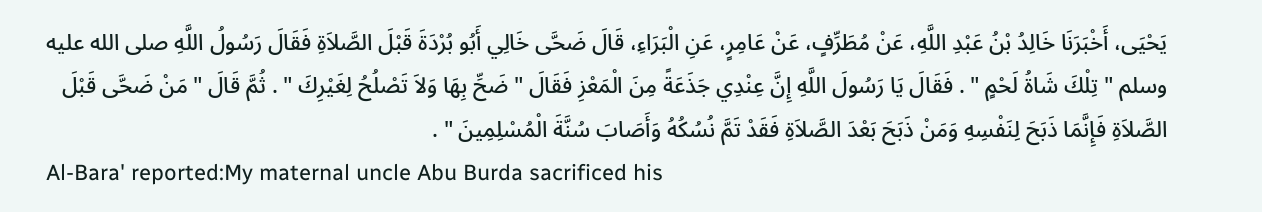يَحْيَى، أَخْبَرَنَا خَالِدُ بْنُ عَبْدِ اللَّهِ، عَنْ مُطَرِّفٍ، عَنْ عَامِرٍ، عَنِ الْبَرَاءِ، قَالَ ضَحَّى خَالِي أَبُو بُرْدَةَ قَبْلَ الصَّلاَةِ فَقَالَ رَسُولُ اللَّهِ صلى الله عليه وسلم " تِلْكَ شَاةُ لَحْمٍ " . فَقَالَ يَا رَسُولَ اللَّهِ إِنَّ عِنْدِي جَذَعَةً مِنَ الْمَعْزِ فَقَالَ " ضَحِّ بِهَا وَلاَ تَصْلُحُ لِغَيْرِكَ " . ثُمَّ قَالَ " مَنْ ضَحَّى قَبْلَ الصَّلاَةِ فَإِنَّمَا ذَبَحَ لِنَفْسِهِ وَمَنْ ذَبَحَ بَعْدَ الصَّلاَةِ فَقَدْ تَمَّ نُسُكُهُ وَأَصَابَ سُنَّةَ الْمُسْلِمِينَ " .
Al-Bara' reported:My maternal uncle Abu Burda sacrificed his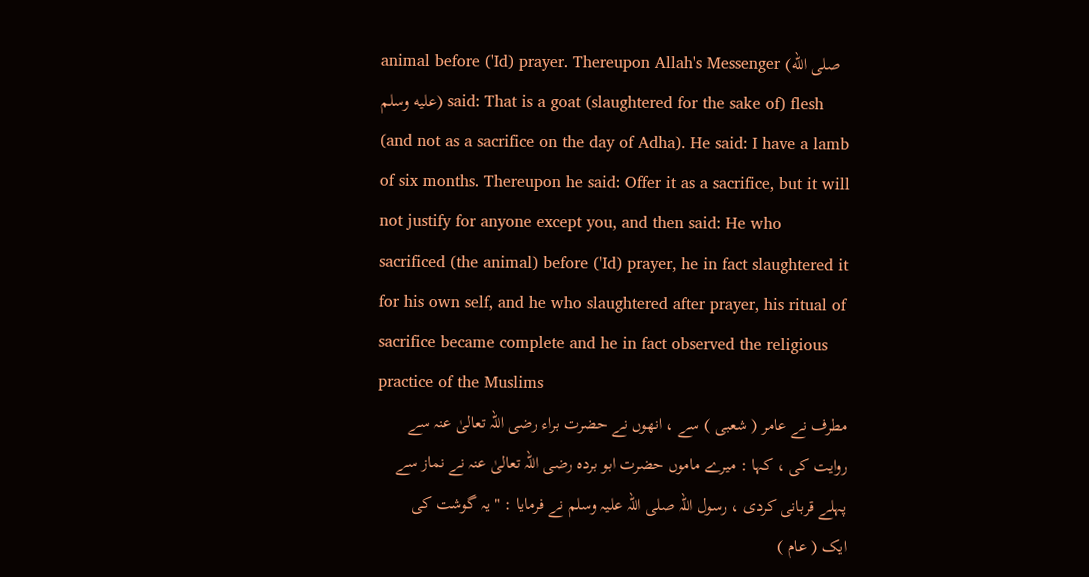animal before ('Id) prayer. Thereupon Allah's Messenger (صلى الله عليه وسلم) said: That is a goat (slaughtered for the sake of) flesh (and not as a sacrifice on the day of Adha). He said: I have a lamb of six months. Thereupon he said: Offer it as a sacrifice, but it will not justify for anyone except you, and then said: He who sacrificed (the animal) before ('Id) prayer, he in fact slaughtered it for his own self, and he who slaughtered after prayer, his ritual of sacrifice became complete and he in fact observed the religious practice of the Muslims
مطرف نے عامر ( شعبی ) سے ، انھوں نے حضرت براء رضی اللہ تعالیٰ عنہ سے روایت کی ، کہا : میرے ماموں حضرت ابو بردہ رضی اللہ تعالیٰ عنہ نے نماز سے پہلے قربانی کردی ، رسول اللہ صلی اللہ علیہ وسلم نے فرمایا : " یہ گوشت کی ایک ( عام )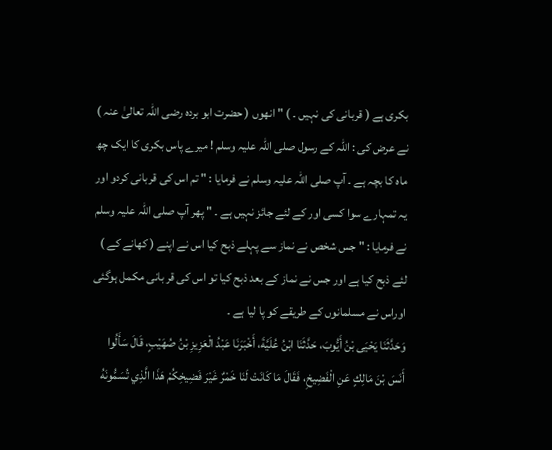بکری ہے ( قربانی کی نہیں ۔ ) " انھوں ( حضرت ابو بردہ رضی اللہ تعالیٰ عنہ ) نے عرض کی : اللہ کے رسول صلی اللہ علیہ وسلم ! میرے پاس بکری کا ایک چھ ماہ کا بچہ ہے ۔ آپ صلی اللہ علیہ وسلم نے فرمایا : " تم اس کی قربانی کردو اور یہ تمہارے سوا کسی اور کے لئے جائز نہیں ہے ۔ " پھر آپ صلی اللہ علیہ وسلم نے فرمایا : " جس شخص نے نماز سے پہلے ذبح کیا اس نے اپنے ( کھانے کے ) لئے ذبح کیا ہے اور جس نے نماز کے بعد ذبح کیا تو اس کی قر بانی مکمل ہوگئی اوراس نے مسلمانوں کے طریقے کو پا لیا ہے ۔
وَحَدَّثَنَا يَحْيَى بْنُ أَيُّوبَ، حَدَّثَنَا ابْنُ عُلَيَّةَ، أَخْبَرَنَا عَبْدُ الْعَزِيزِ بْنُ صُهَيْبٍ، قَالَ سَأَلُوا أَنَسَ بْنَ مَالِكٍ عَنِ الْفَضِيخِ، فَقَالَ مَا كَانَتْ لَنَا خَمْرٌ غَيْرَ فَضِيخِكُمْ هَذَا الَّذِي تُسَمُّونَهُ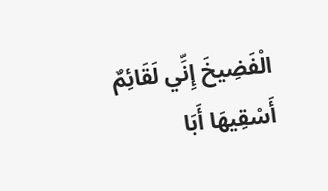الْفَضِيخَ إِنِّي لَقَائِمٌ أَسْقِيهَا أَبَا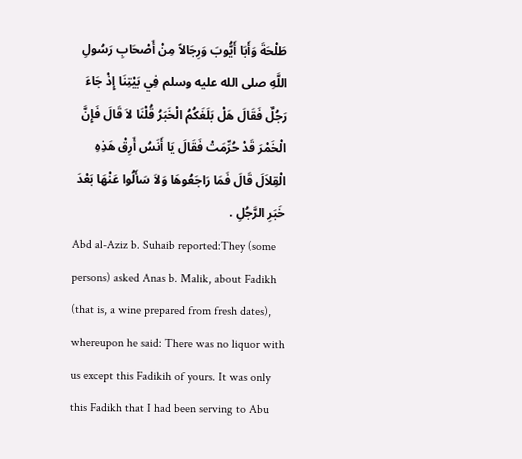طَلْحَةَ وَأَبَا أَيُّوبَ وَرِجَالاً مِنْ أَصْحَابِ رَسُولِ اللَّهِ صلى الله عليه وسلم فِي بَيْتِنَا إِذْ جَاءَ رَجُلٌ فَقَالَ هَلْ بَلَغَكُمُ الْخَبَرُ قُلْنَا لاَ قَالَ فَإِنَّ الْخَمْرَ قَدْ حُرِّمَتْ فَقَالَ يَا أَنَسُ أَرِقْ هَذِهِ الْقِلاَلَ قَالَ فَمَا رَاجَعُوهَا وَلاَ سَأَلُوا عَنْهَا بَعْدَ خَبَرِ الرَّجُلِ .
Abd al-Aziz b. Suhaib reported:They (some persons) asked Anas b. Malik, about Fadikh (that is, a wine prepared from fresh dates), whereupon he said: There was no liquor with us except this Fadikih of yours. It was only this Fadikh that I had been serving to Abu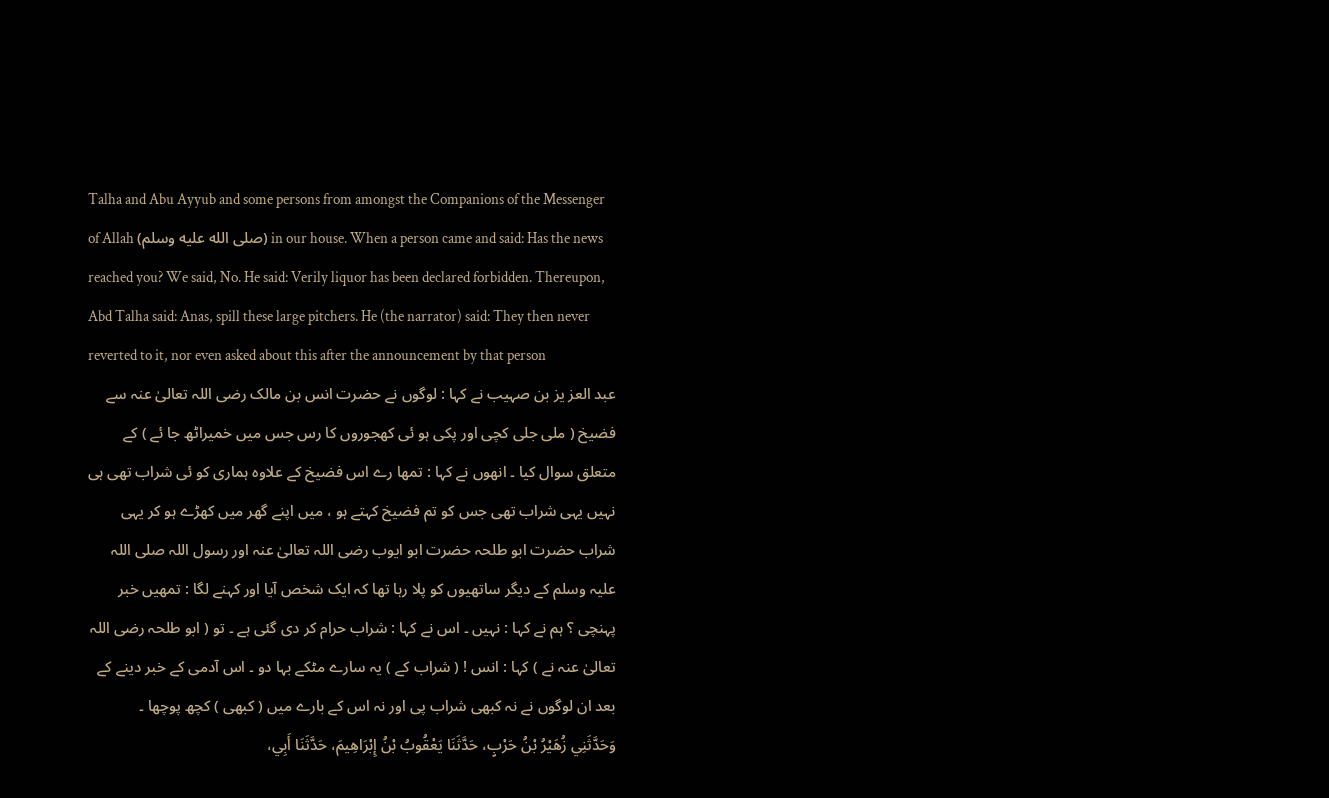Talha and Abu Ayyub and some persons from amongst the Companions of the Messenger of Allah (صلى الله عليه وسلم) in our house. When a person came and said: Has the news reached you? We said, No. He said: Verily liquor has been declared forbidden. Thereupon, Abd Talha said: Anas, spill these large pitchers. He (the narrator) said: They then never reverted to it, nor even asked about this after the announcement by that person
عبد العز یز بن صہیب نے کہا : لوگوں نے حضرت انس بن مالک رضی اللہ تعالیٰ عنہ سے فضیخ ( ملی جلی کچی اور پکی ہو ئی کھجوروں کا رس جس میں خمیراٹھ جا ئے ) کے متعلق سوال کیا ۔ انھوں نے کہا : تمھا رے اس فضیخ کے علاوہ ہماری کو ئی شراب تھی ہی نہیں یہی شراب تھی جس کو تم فضیخ کہتے ہو ، میں اپنے گھر میں کھڑے ہو کر یہی شراب حضرت ابو طلحہ حضرت ابو ایوب رضی اللہ تعالیٰ عنہ اور رسول اللہ صلی اللہ علیہ وسلم کے دیگر ساتھیوں کو پلا رہا تھا کہ ایک شخص آیا اور کہنے لگا : تمھیں خبر پہنچی ؟ ہم نے کہا : نہیں ۔ اس نے کہا : شراب حرام کر دی گئی ہے ۔ تو ( ابو طلحہ رضی اللہ تعالیٰ عنہ نے ) کہا : انس ! ( شراب کے ) یہ سارے مٹکے بہا دو ۔ اس آدمی کے خبر دینے کے بعد ان لوگوں نے نہ کبھی شراب پی اور نہ اس کے بارے میں ( کبھی ) کچھ پوچھا ۔
وَحَدَّثَنِي زُهَيْرُ بْنُ حَرْبٍ، حَدَّثَنَا يَعْقُوبُ بْنُ إِبْرَاهِيمَ، حَدَّثَنَا أَبِي،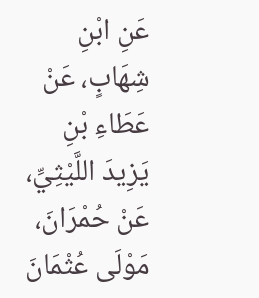عَنِ ابْنِ شِهَابٍ، عَنْ عَطَاءِ بْنِ يَزِيدَ اللَّيْثِيِّ، عَنْ حُمْرَانَ، مَوْلَى عُثْمَانَ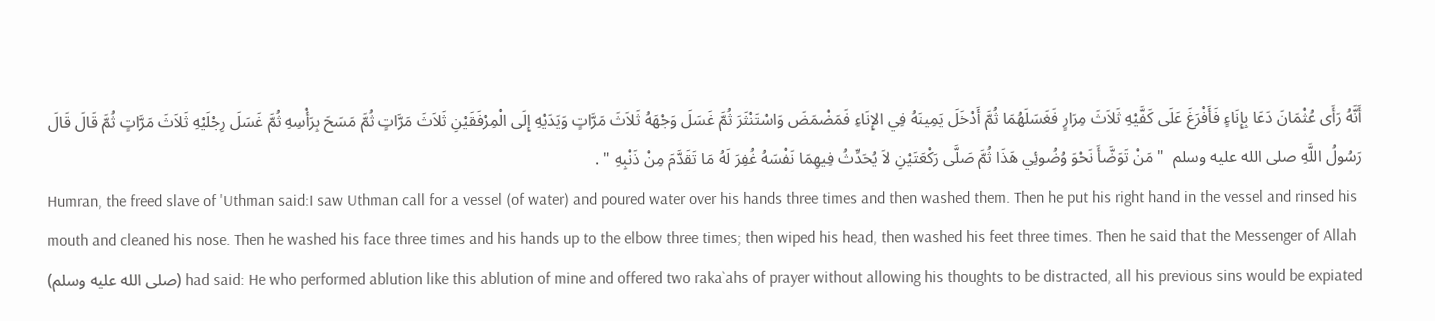أَنَّهُ رَأَى عُثْمَانَ دَعَا بِإِنَاءٍ فَأَفْرَغَ عَلَى كَفَّيْهِ ثَلاَثَ مِرَارٍ فَغَسَلَهُمَا ثُمَّ أَدْخَلَ يَمِينَهُ فِي الإِنَاءِ فَمَضْمَضَ وَاسْتَنْثَرَ ثُمَّ غَسَلَ وَجْهَهُ ثَلاَثَ مَرَّاتٍ وَيَدَيْهِ إِلَى الْمِرْفَقَيْنِ ثَلاَثَ مَرَّاتٍ ثُمَّ مَسَحَ بِرَأْسِهِ ثُمَّ غَسَلَ رِجْلَيْهِ ثَلاَثَ مَرَّاتٍ ثُمَّ قَالَ قَالَ رَسُولُ اللَّهِ صلى الله عليه وسلم  " مَنْ تَوَضَّأَ نَحْوَ وُضُوئِي هَذَا ثُمَّ صَلَّى رَكْعَتَيْنِ لاَ يُحَدِّثُ فِيهِمَا نَفْسَهُ غُفِرَ لَهُ مَا تَقَدَّمَ مِنْ ذَنْبِهِ " .
Humran, the freed slave of 'Uthman said:I saw Uthman call for a vessel (of water) and poured water over his hands three times and then washed them. Then he put his right hand in the vessel and rinsed his mouth and cleaned his nose. Then he washed his face three times and his hands up to the elbow three times; then wiped his head, then washed his feet three times. Then he said that the Messenger of Allah (صلى الله عليه وسلم) had said: He who performed ablution like this ablution of mine and offered two raka`ahs of prayer without allowing his thoughts to be distracted, all his previous sins would be expiated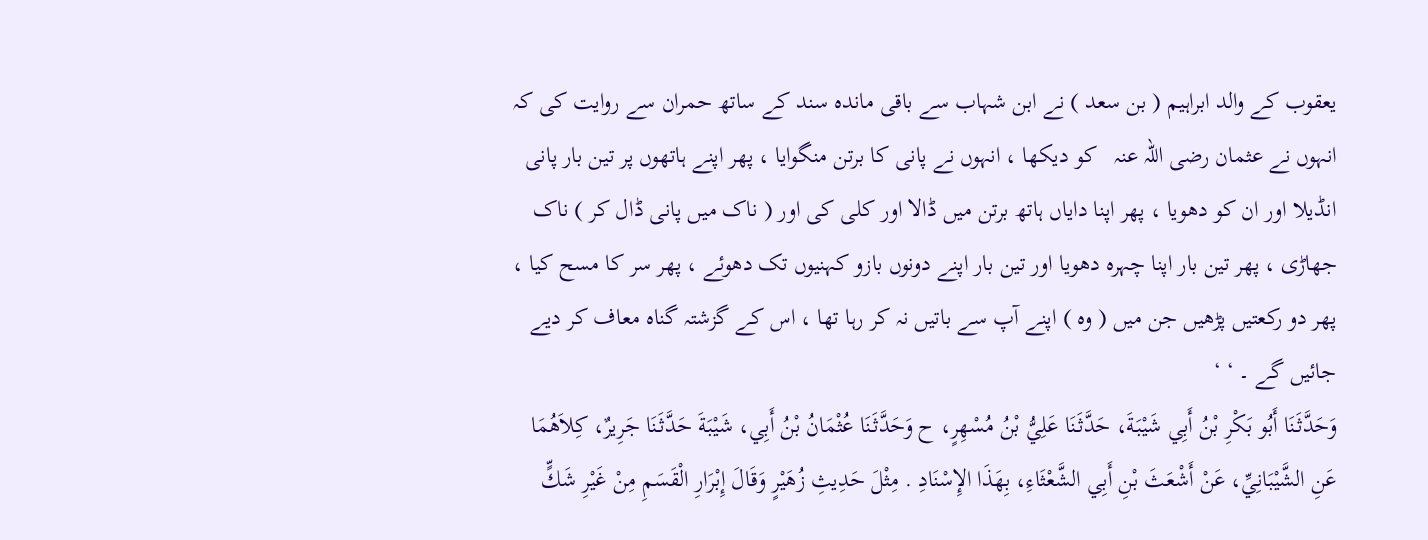یعقوب کے والد ابراہیم ( بن سعد ) نے ابن شہاب سے باقی ماندہ سند کے ساتھ حمران سے روایت کی کہ انہوں نے عثمان ‌رضی ‌اللہ ‌عنہ ‌ ‌ کو دیکھا ، انہوں نے پانی کا برتن منگوایا ، پھر اپنے ہاتھوں پر تین بار پانی انڈیلا اور ان کو دھویا ، پھر اپنا دایاں ہاتھ برتن میں ڈالا اور کلی کی اور ( ناک میں پانی ڈال کر ) ناک جھاڑی ، پھر تین بار اپنا چہرہ دھویا اور تین بار اپنے دونوں بازو کہنیوں تک دھوئے ، پھر سر کا مسح کیا ، پھر دو رکعتیں پڑھیں جن میں ( وہ ) اپنے آپ سے باتیں نہ کر رہا تھا ، اس کے گزشتہ گناہ معاف کر دیے جائیں گے ۔ ‘ ‘
وَحَدَّثَنَا أَبُو بَكْرِ بْنُ أَبِي شَيْبَةَ، حَدَّثَنَا عَلِيُّ بْنُ مُسْهِرٍ، ح وَحَدَّثَنَا عُثْمَانُ بْنُ أَبِي، شَيْبَةَ حَدَّثَنَا جَرِيرٌ، كِلاَهُمَا عَنِ الشَّيْبَانِيِّ، عَنْ أَشْعَثَ بْنِ أَبِي الشَّعْثَاءِ، بِهَذَا الإِسْنَادِ . مِثْلَ حَدِيثِ زُهَيْرٍ وَقَالَ إِبْرَارِ الْقَسَمِ مِنْ غَيْرِ شَكٍّ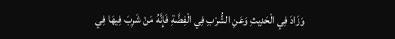وَزَادَ فِي الْحَدِيثِ وَعَنِ الشُّرْبِ فِي الْفِضَّةِ فَإِنَّهُ مَنْ شَرِبَ فِيهَا فِي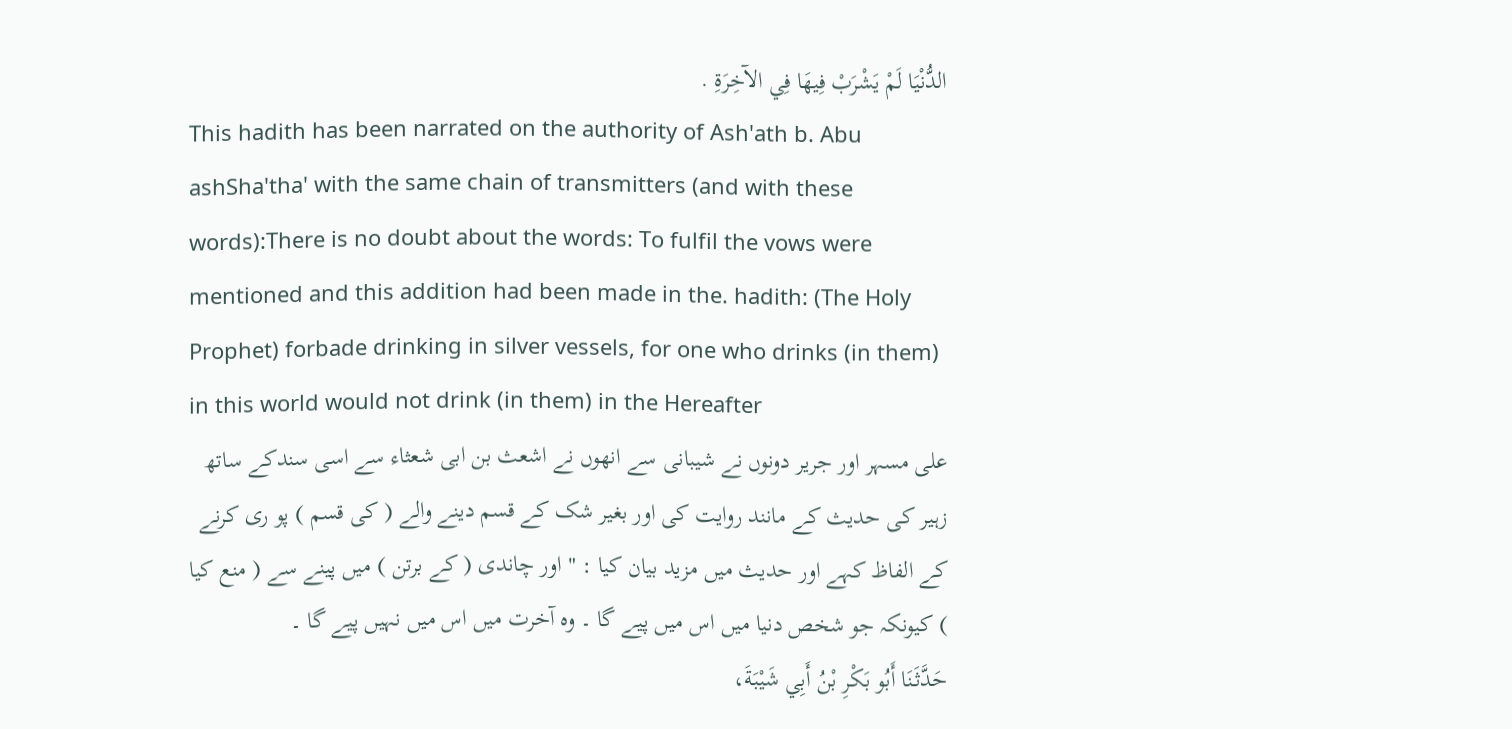الدُّنْيَا لَمْ يَشْرَبْ فِيهَا فِي الآخِرَةِ .
This hadith has been narrated on the authority of Ash'ath b. Abu ashSha'tha' with the same chain of transmitters (and with these words):There is no doubt about the words: To fulfil the vows were mentioned and this addition had been made in the. hadith: (The Holy Prophet) forbade drinking in silver vessels, for one who drinks (in them) in this world would not drink (in them) in the Hereafter
علی مسہر اور جریر دونوں نے شیبانی سے انھوں نے اشعث بن ابی شعثاء سے اسی سندکے ساتھ زہیر کی حدیث کے مانند روایت کی اور بغیر شک کے قسم دینے والے ( کی قسم ) پو ری کرنے کے الفاظ کہے اور حدیث میں مزید بیان کیا : " اور چاندی ( کے برتن ) میں پینے سے ( منع کیا ) کیونکہ جو شخص دنیا میں اس میں پیے گا ۔ وہ آخرت میں اس میں نہیں پیے گا ۔
حَدَّثَنَا أَبُو بَكْرِ بْنُ أَبِي شَيْبَةَ،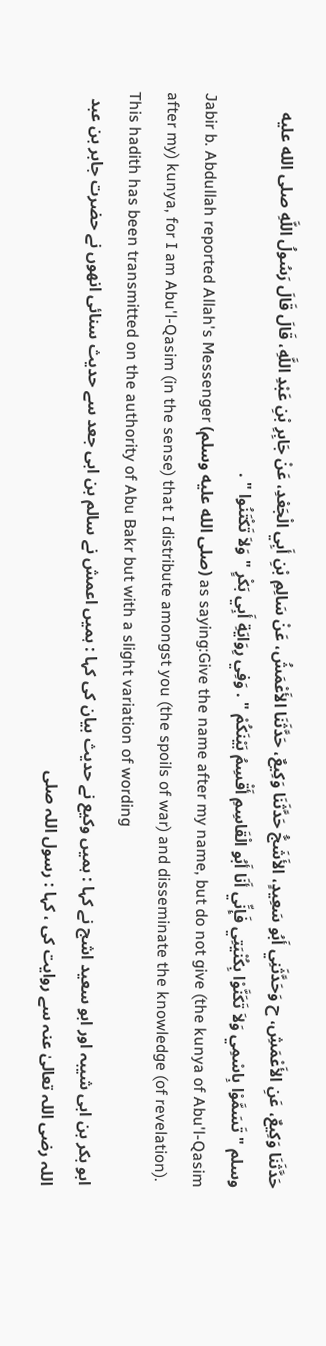حَدَّثَنَا وَكِيعٌ، عَنِ الأَعْمَشِ، ح وَحَدَّثَنِي أَبُو سَعِيدٍ، الأَشَجُّ حَدَّثَنَا وَكِيعٌ، حَدَّثَنَا الأَعْمَشُ، عَنْ سَالِمِ بْنِ أَبِي الْجَعْدِ، عَنْ جَابِرِ بْنِ عَبْدِ اللَّهِ، قَالَ قَالَ رَسُولُ اللَّهِ صلى الله عليه وسلم " تَسَمَّوْا بِاسْمِي وَلاَ تَكَنَّوْا بِكُنْيَتِي فَإِنِّي أَنَا أَبُو الْقَاسِمِ أَقْسِمُ بَيْنَكُمْ " . وَفِي رِوَايَةِ أَبِي بَكْرٍ " وَلاَ تَكْتَنُوا " .
Jabir b. Abdullah reported Allah's Messenger (صلى الله عليه وسلم) as saying:Give the name after my name, but do not give (the kunya of Abu'l-Qasim after my) kunya, for I am Abu'l-Qasim (in the sense) that I distribute amongst you (the spoils of war) and disseminate the knowledge (of revelation). This hadith has been transmitted on the authority of Abu Bakr but with a slight variation of wording
ابو بکر بن ابی شیبہ اور ابو سعید اشج نے کہا : ہمیں وکیع نے حدیث بیان کی کہا : ہمیں اعمش نے سالم بن ابی جعد سے حدیث سنائی انھوں نے حضرت جابر بن عبد اللہ رضی اللہ تعالیٰ عنہ سے روایت کی ، کہا : رسول اللہ صلی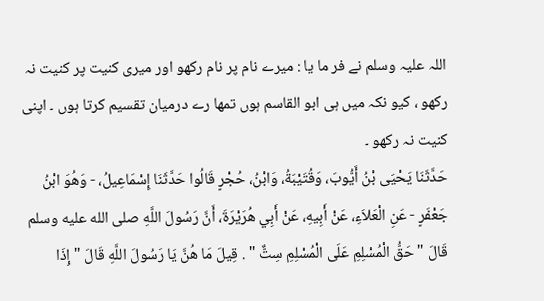اللہ علیہ وسلم نے فر ما یا : میرے نام پر نام رکھو اور میری کنیت پر کنیت نہ رکھو ، کیو نکہ میں ہی ابو القاسم ہوں تمھا رے درمیان تقسیم کرتا ہوں ۔ اپنی کنیت نہ رکھو ۔
حَدَّثَنَا يَحْيَى بْنُ أَيُّوبَ، وَقُتَيْبَةُ، وَابْنُ، حُجْرٍ قَالُوا حَدَّثَنَا إِسْمَاعِيلُ، - وَهُوَ ابْنُ جَعْفَرٍ - عَنِ الْعَلاَءِ، عَنْ أَبِيهِ، عَنْ أَبِي هُرَيْرَةَ، أَنَّ رَسُولَ اللَّهِ صلى الله عليه وسلم قَالَ " حَقُّ الْمُسْلِمِ عَلَى الْمُسْلِمِ سِتٌّ " . قِيلَ مَا هُنَّ يَا رَسُولَ اللَّهِ قَالَ " إِذَا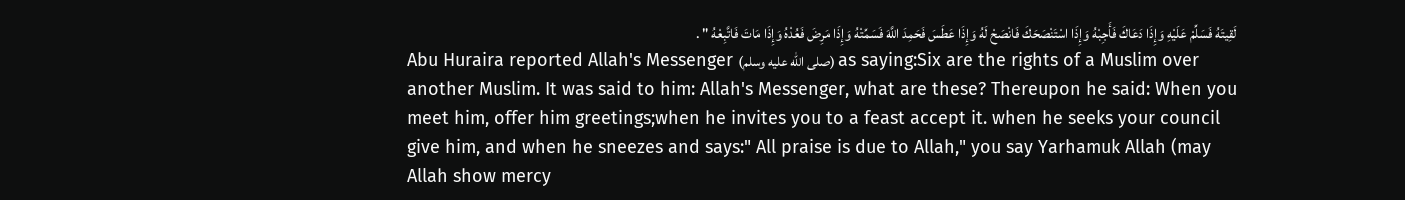لَقِيتَهُ فَسَلِّمْ عَلَيْهِ وَإِذَا دَعَاكَ فَأَجِبْهُ وَإِذَا اسْتَنْصَحَكَ فَانْصَحْ لَهُ وَإِذَا عَطَسَ فَحَمِدَ اللَّهَ فَسَمِّتْهُ وَإِذَا مَرِضَ فَعُدْهُ وَإِذَا مَاتَ فَاتَّبِعْهُ " .
Abu Huraira reported Allah's Messenger (صلى الله عليه وسلم) as saying:Six are the rights of a Muslim over another Muslim. It was said to him: Allah's Messenger, what are these? Thereupon he said: When you meet him, offer him greetings;when he invites you to a feast accept it. when he seeks your council give him, and when he sneezes and says:" All praise is due to Allah," you say Yarhamuk Allah (may Allah show mercy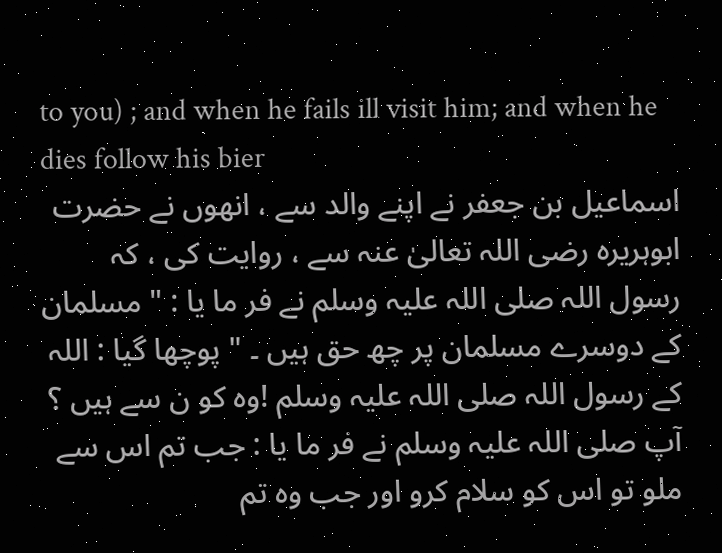to you) ; and when he fails ill visit him; and when he dies follow his bier
اسماعیل بن جعفر نے اپنے والد سے ، انھوں نے حضرت ابوہریرہ رضی اللہ تعالیٰ عنہ سے ، روایت کی ، کہ رسول اللہ صلی اللہ علیہ وسلم نے فر ما یا : " مسلمان کے دوسرے مسلمان پر چھ حق ہیں ۔ " پوچھا گیا : اللہ کے رسول اللہ صلی اللہ علیہ وسلم !وہ کو ن سے ہیں ؟ آپ صلی اللہ علیہ وسلم نے فر ما یا : جب تم اس سے ملو تو اس کو سلام کرو اور جب وہ تم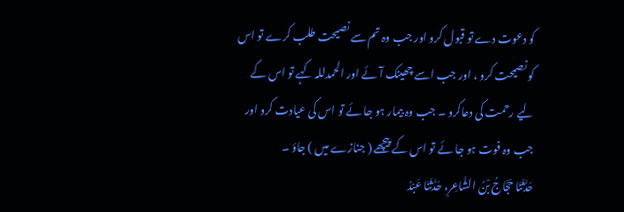کو دعوت دے تو قبول کرو اور جب وہ تم سے نصیحت طلب کرے تو اس کو نصیحت کرو ، اور جب اسے چھینک آئے اور الحمدللہ کہے تو اس کے لیے رحمت کی دعاکرو ۔ جب وہ بیمار ہو جا ئے تو اس کی عیادت کرو اور جب وہ فوت ہو جا ئے تو اس کے پیچھے ( جنازے میں ) جاؤ ۔
حَدَّثَنَا حَجَّاجُ بْنُ الشَّاعِرِ، حَدَّثَنَا عَبْدُ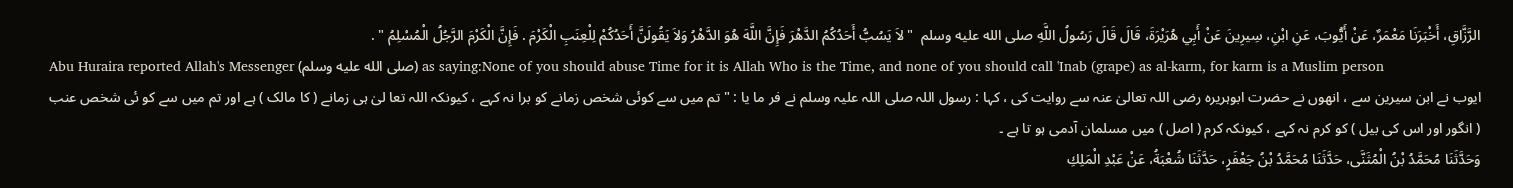الرَّزَّاقِ، أَخْبَرَنَا مَعْمَرٌ، عَنْ أَيُّوبَ، عَنِ ابْنِ، سِيرِينَ عَنْ أَبِي هُرَيْرَةَ، قَالَ قَالَ رَسُولُ اللَّهِ صلى الله عليه وسلم  " لاَ يَسُبُّ أَحَدُكُمُ الدَّهْرَ فَإِنَّ اللَّهَ هُوَ الدَّهْرُ وَلاَ يَقُولَنَّ أَحَدُكُمْ لِلْعِنَبِ الْكَرْمَ . فَإِنَّ الْكَرْمَ الرَّجُلُ الْمُسْلِمُ " .
Abu Huraira reported Allah's Messenger (صلى الله عليه وسلم) as saying:None of you should abuse Time for it is Allah Who is the Time, and none of you should call 'Inab (grape) as al-karm, for karm is a Muslim person
ایوب نے ابن سیرین سے ، انھوں نے حضرت ابوہریرہ رضی اللہ تعالیٰ عنہ سے روایت کی ، کہا : رسول اللہ صلی اللہ علیہ وسلم نے فر ما یا : " تم میں سے کوئی شخص زمانے کو برا نہ کہے ، کیونکہ اللہ تعا لیٰ ہی زمانے ( کا مالک ) ہے اور تم میں سے کو ئی شخص عنب ( انگور اور اس کی بیل ) کو کرم نہ کہے ، کیونکہ کرم ( اصل ) میں مسلمان آدمی ہو تا ہے ۔
وَحَدَّثَنَا مُحَمَّدُ بْنُ الْمُثَنَّى، حَدَّثَنَا مُحَمَّدُ بْنُ جَعْفَرٍ، حَدَّثَنَا شُعْبَةُ، عَنْ عَبْدِ الْمَلِكِ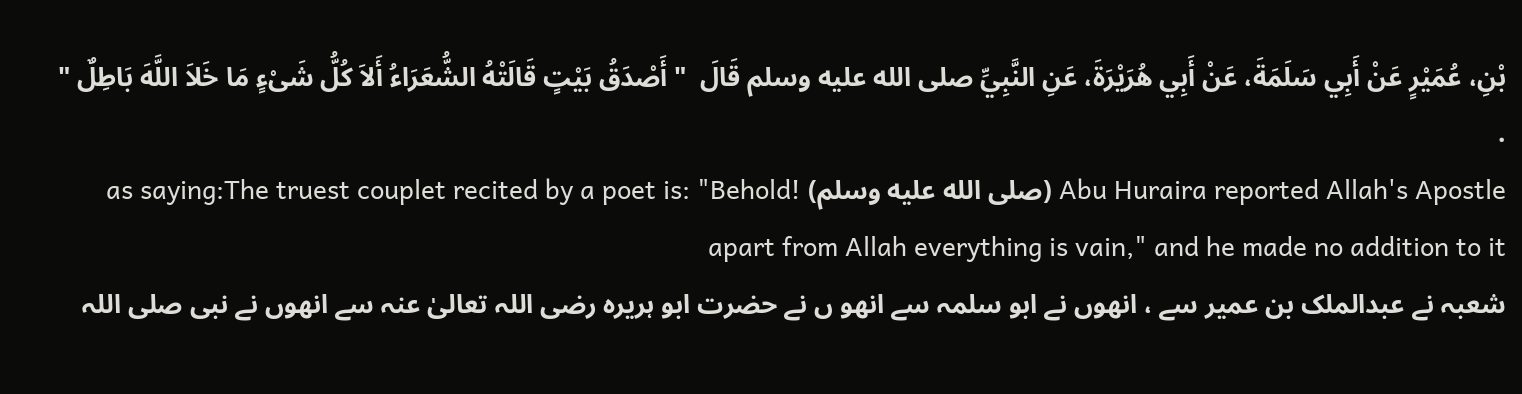بْنِ، عُمَيْرٍ عَنْ أَبِي سَلَمَةَ، عَنْ أَبِي هُرَيْرَةَ، عَنِ النَّبِيِّ صلى الله عليه وسلم قَالَ  " أَصْدَقُ بَيْتٍ قَالَتْهُ الشُّعَرَاءُ أَلاَ كُلُّ شَىْءٍ مَا خَلاَ اللَّهَ بَاطِلٌ " .
Abu Huraira reported Allah's Apostle (صلى الله عليه وسلم) as saying:The truest couplet recited by a poet is: "Behold! apart from Allah everything is vain," and he made no addition to it
شعبہ نے عبدالملک بن عمیر سے ، انھوں نے ابو سلمہ سے انھو ں نے حضرت ابو ہریرہ رضی اللہ تعالیٰ عنہ سے انھوں نے نبی صلی اللہ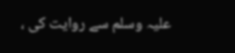علیہ وسلم سے روایت کی ،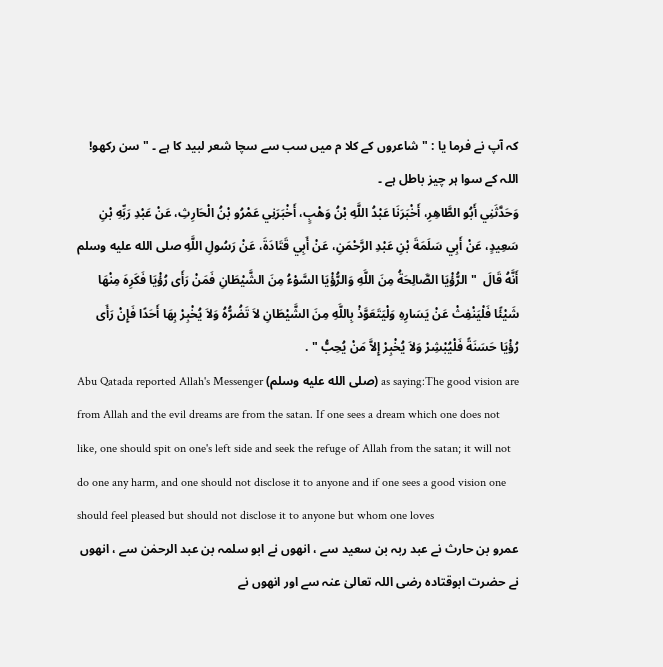کہ آپ نے فرما یا : " شاعروں کے کلا م میں سب سے سچا شعر لبید کا ہے ۔ " سن رکھو! اللہ کے سوا ہر چیز باطل ہے ۔
وَحَدَّثَنِي أَبُو الطَّاهِرِ، أَخْبَرَنَا عَبْدُ اللَّهِ بْنُ وَهْبٍ، أَخْبَرَنِي عَمْرُو بْنُ الْحَارِثِ، عَنْ عَبْدِ رَبِّهِ بْنِ سَعِيدٍ، عَنْ أَبِي سَلَمَةَ بْنِ عَبْدِ الرَّحْمَنِ، عَنْ أَبِي قَتَادَةَ، عَنْ رَسُولِ اللَّهِ صلى الله عليه وسلم أَنَّهُ قَالَ  " الرُّؤْيَا الصَّالِحَةُ مِنَ اللَّهِ وَالرُّؤْيَا السَّوْءُ مِنَ الشَّيْطَانِ فَمَنْ رَأَى رُؤْيَا فَكَرِهَ مِنْهَا شَيْئًا فَلْيَنْفِثْ عَنْ يَسَارِهِ وَلْيَتَعَوَّذْ بِاللَّهِ مِنَ الشَّيْطَانِ لاَ تَضُرُّهُ وَلاَ يُخْبِرْ بِهَا أَحَدًا فَإِنْ رَأَى رُؤْيَا حَسَنَةً فَلْيُبْشِرْ وَلاَ يُخْبِرْ إِلاَّ مَنْ يُحِبُّ " .
Abu Qatada reported Allah's Messenger (صلى الله عليه وسلم) as saying:The good vision are from Allah and the evil dreams are from the satan. If one sees a dream which one does not like, one should spit on one's left side and seek the refuge of Allah from the satan; it will not do one any harm, and one should not disclose it to anyone and if one sees a good vision one should feel pleased but should not disclose it to anyone but whom one loves
عمرو بن حارث نے عبد ربہ بن سعید سے ، انھوں نے ابو سلمہ بن عبد الرحمٰن سے ، انھوں نے حضرت ابوقتادہ رضی اللہ تعالیٰ عنہ سے اور انھوں نے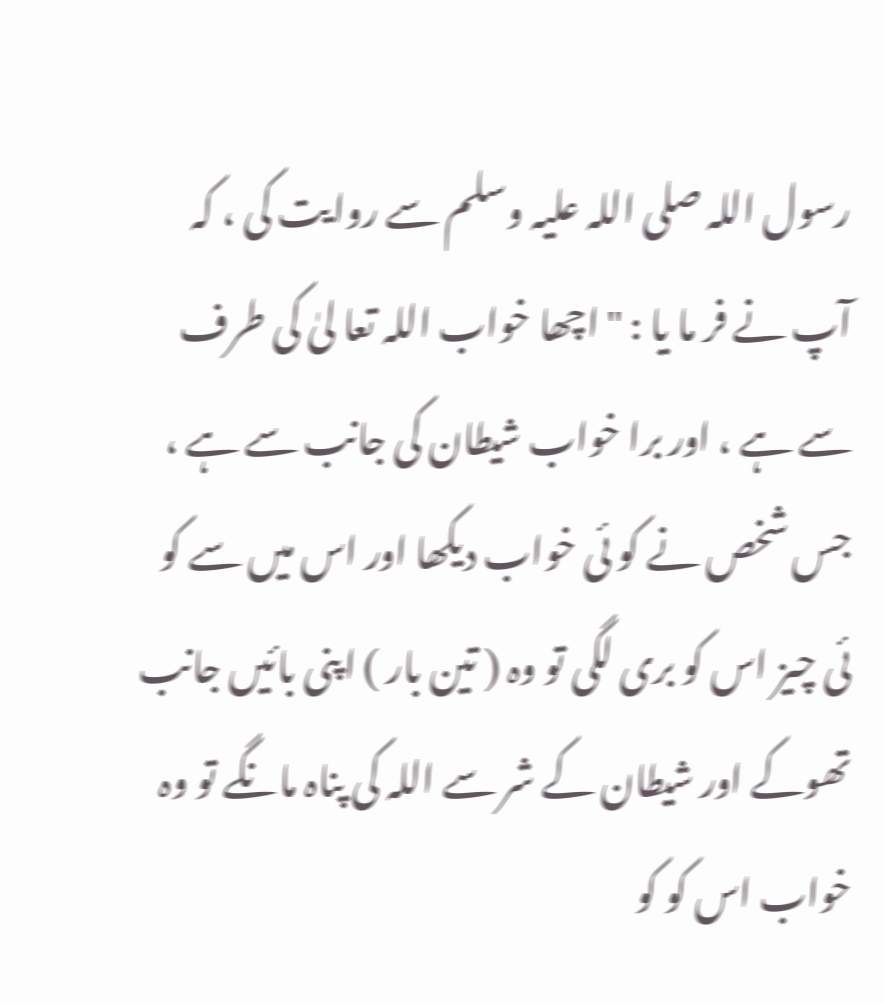رسول اللہ صلی اللہ علیہ وسلم سے روایت کی ، کہ آپ نے فر ما یا : " اچھا خواب اللہ تعا لیٰ کی طرف سے ہے ، اور برا خواب شیطان کی جانب سے ہے ، جس شخص نے کو ئی خواب دیکھا اور اس میں سے کو ئی چیز اس کو بری لگی تو وہ ( تین بار ) اپنی بائیں جانب تھوکے اور شیطان کے شر سے اللہ کی پناہ مانگے تو وہ خواب اس کو کو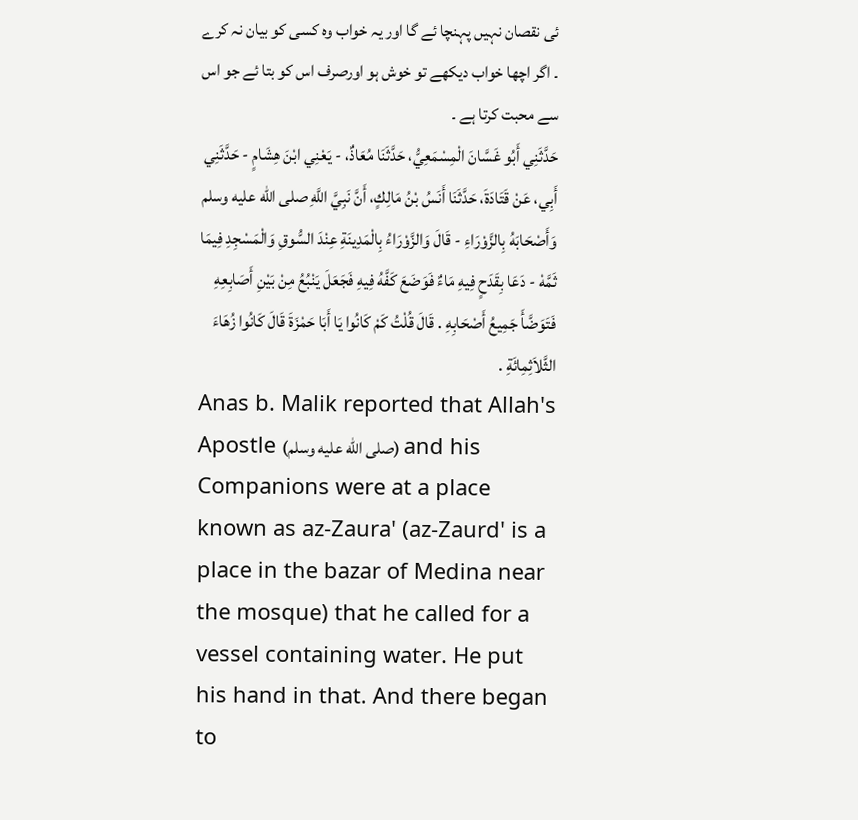ئی نقصان نہیں پہنچا ئے گا اور یہ خواب وہ کسی کو بیان نہ کرے ۔ اگر اچھا خواب دیکھے تو خوش ہو اورصرف اس کو بتا ئے جو اس سے محبت کرتا ہے ۔
حَدَّثَنِي أَبُو غَسَّانَ الْمِسْمَعِيُّ، حَدَّثَنَا مُعَاذٌ، - يَعْنِي ابْنَ هِشَامٍ - حَدَّثَنِي أَبِي، عَنْ قَتَادَةَ، حَدَّثَنَا أَنَسُ بْنُ مَالِكٍ، أَنَّ نَبِيَّ اللَّهِ صلى الله عليه وسلم وَأَصْحَابَهُ بِالزَّوْرَاءِ - قَالَ وَالزَّوْرَاءُ بِالْمَدِينَةِ عِنْدَ السُّوقِ وَالْمَسْجِدِ فِيمَا ثَمَّهْ - دَعَا بِقَدَحٍ فِيهِ مَاءٌ فَوَضَعَ كَفَّهُ فِيهِ فَجَعَلَ يَنْبُعُ مِنْ بَيْنِ أَصَابِعِهِ فَتَوَضَّأَ جَمِيعُ أَصْحَابِهِ . قَالَ قُلْتُ كَمْ كَانُوا يَا أَبَا حَمْزَةَ قَالَ كَانُوا زُهَاءَ الثَّلاَثِمِائَةِ .
Anas b. Malik reported that Allah's Apostle (صلى الله عليه وسلم) and his Companions were at a place known as az-Zaura' (az-Zaurd' is a place in the bazar of Medina near the mosque) that he called for a vessel containing water. He put his hand in that. And there began to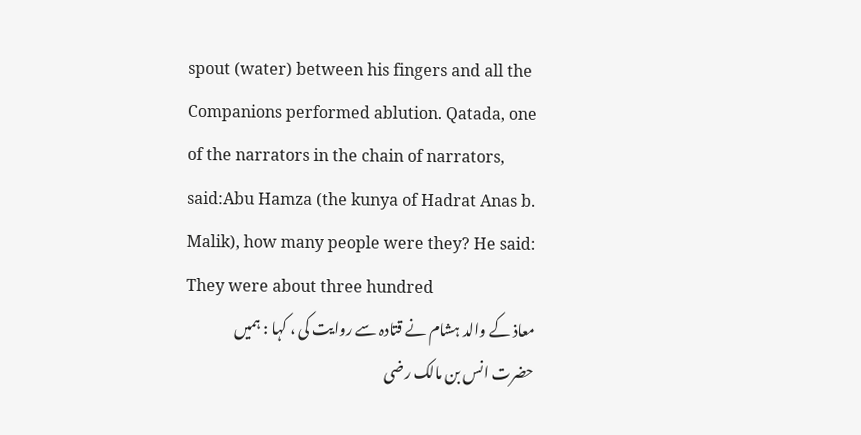spout (water) between his fingers and all the Companions performed ablution. Qatada, one of the narrators in the chain of narrators, said:Abu Hamza (the kunya of Hadrat Anas b. Malik), how many people were they? He said: They were about three hundred
معاذ کے والد ہشام نے قتادہ سے روایت کی ، کہا : ہمیں حضرت انس بن مالک رضی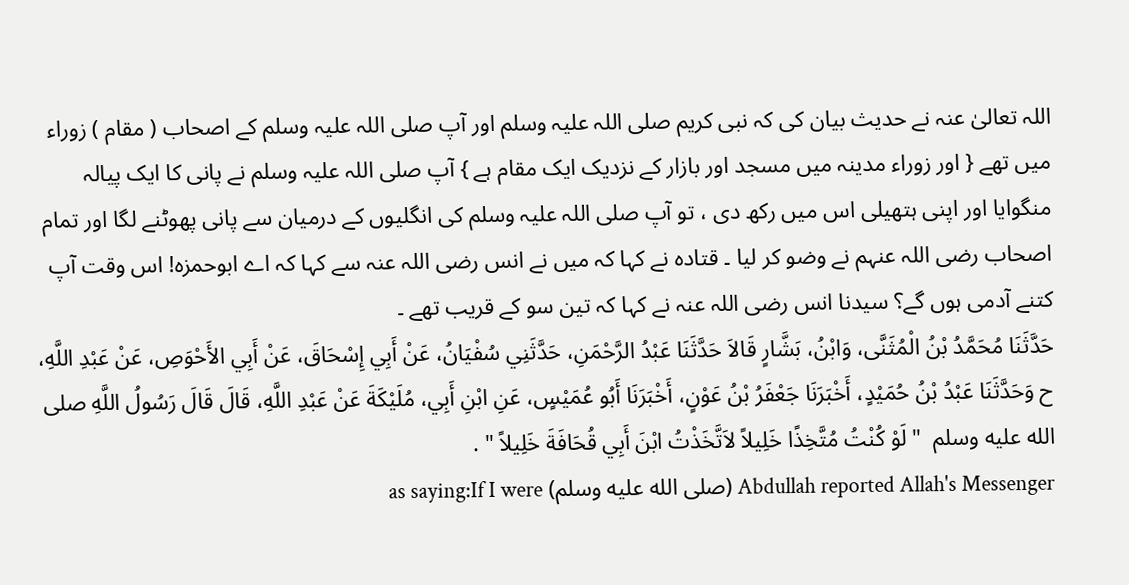اللہ تعالیٰ عنہ نے حدیث بیان کی کہ نبی کریم صلی اللہ علیہ وسلم اور آپ صلی اللہ علیہ وسلم کے اصحاب ( مقام ) زوراء میں تھے { اور زوراء مدینہ میں مسجد اور بازار کے نزدیک ایک مقام ہے } آپ صلی اللہ علیہ وسلم نے پانی کا ایک پیالہ منگوایا اور اپنی ہتھیلی اس میں رکھ دی ، تو آپ صلی اللہ علیہ وسلم کی انگلیوں کے درمیان سے پانی پھوٹنے لگا اور تمام اصحاب رضی اللہ عنہم نے وضو کر لیا ۔ قتادہ نے کہا کہ میں نے انس رضی اللہ عنہ سے کہا کہ اے ابوحمزہ! اس وقت آپ کتنے آدمی ہوں گے؟ سیدنا انس رضی اللہ عنہ نے کہا کہ تین سو کے قریب تھے ۔
حَدَّثَنَا مُحَمَّدُ بْنُ الْمُثَنَّى، وَابْنُ، بَشَّارٍ قَالاَ حَدَّثَنَا عَبْدُ الرَّحْمَنِ، حَدَّثَنِي سُفْيَانُ، عَنْ أَبِي إِسْحَاقَ، عَنْ أَبِي الأَحْوَصِ، عَنْ عَبْدِ اللَّهِ، ح وَحَدَّثَنَا عَبْدُ بْنُ حُمَيْدٍ، أَخْبَرَنَا جَعْفَرُ بْنُ عَوْنٍ، أَخْبَرَنَا أَبُو عُمَيْسٍ، عَنِ ابْنِ أَبِي، مُلَيْكَةَ عَنْ عَبْدِ اللَّهِ، قَالَ قَالَ رَسُولُ اللَّهِ صلى الله عليه وسلم  " لَوْ كُنْتُ مُتَّخِذًا خَلِيلاً لاَتَّخَذْتُ ابْنَ أَبِي قُحَافَةَ خَلِيلاً " .
Abdullah reported Allah's Messenger (صلى الله عليه وسلم) as saying:If I were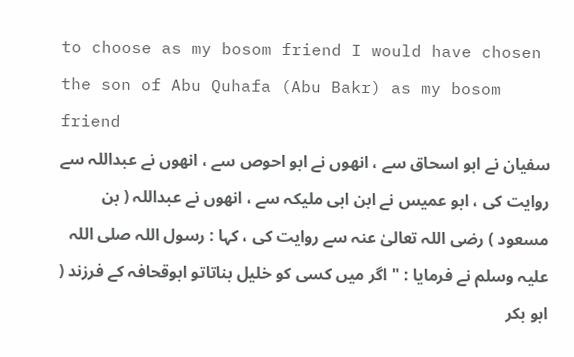to choose as my bosom friend I would have chosen the son of Abu Quhafa (Abu Bakr) as my bosom friend
سفیان نے ابو اسحاق سے ، انھوں نے ابو احوص سے ، انھوں نے عبداللہ سے روایت کی ، ابو عمیس نے ابن ابی ملیکہ سے ، انھوں نے عبداللہ ( بن مسعود ) رضی اللہ تعالیٰ عنہ سے روایت کی ، کہا : رسول اللہ صلی اللہ علیہ وسلم نے فرمایا : " اگر میں کسی کو خلیل بناتاتو ابوقحافہ کے فرزند ( ابو بکر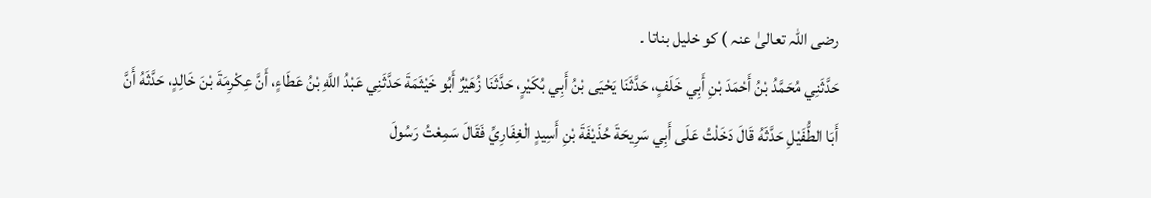رضی اللہ تعالیٰ عنہ ) کو خلیل بناتا ۔
حَدَّثَنِي مُحَمَّدُ بْنُ أَحْمَدَ بْنِ أَبِي خَلَفٍ، حَدَّثَنَا يَحْيَى بْنُ أَبِي بُكَيْرٍ، حَدَّثَنَا زُهَيْرٌ أَبُو خَيْثَمَةَ حَدَّثَنِي عَبْدُ اللَّهِ بْنُ عَطَاءٍ، أَنَّ عِكْرِمَةَ بْنَ خَالِدٍ، حَدَّثَهُ أَنَّ أَبَا الطُّفَيْلِ حَدَّثَهُ قَالَ دَخَلْتُ عَلَى أَبِي سَرِيحَةَ حُذَيْفَةَ بْنِ أَسِيدٍ الْغِفَارِيِّ فَقَالَ سَمِعْتُ رَسُولَ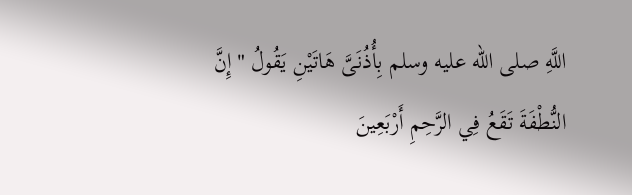اللَّهِ صلى الله عليه وسلم بِأُذُنَىَّ هَاتَيْنِ يَقُولُ " إِنَّ النُّطْفَةَ تَقَعُ فِي الرَّحِمِ أَرْبَعِينَ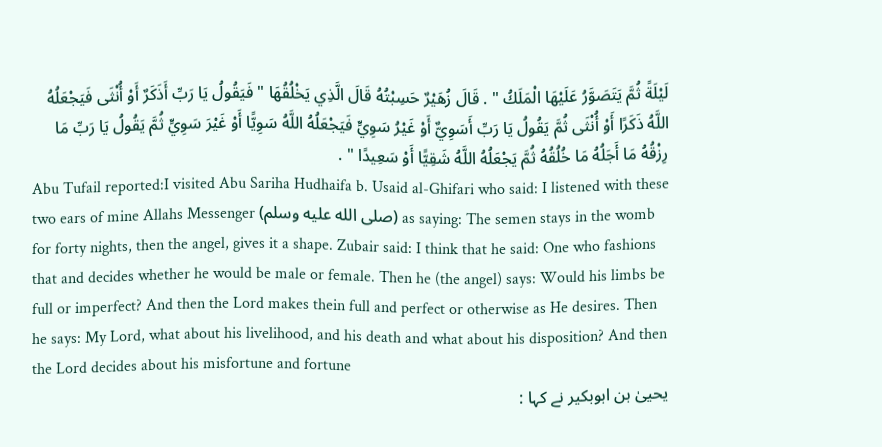لَيْلَةً ثُمَّ يَتَصَوَّرُ عَلَيْهَا الْمَلَكُ " . قَالَ زُهَيْرٌ حَسِبْتُهُ قَالَ الَّذِي يَخْلُقُهَا " فَيَقُولُ يَا رَبِّ أَذَكَرٌ أَوْ أُنْثَى فَيَجْعَلُهُ اللَّهُ ذَكَرًا أَوْ أُنْثَى ثُمَّ يَقُولُ يَا رَبِّ أَسَوِيٌّ أَوْ غَيْرُ سَوِيٍّ فَيَجْعَلُهُ اللَّهُ سَوِيًّا أَوْ غَيْرَ سَوِيٍّ ثُمَّ يَقُولُ يَا رَبِّ مَا رِزْقُهُ مَا أَجَلُهُ مَا خُلُقُهُ ثُمَّ يَجْعَلُهُ اللَّهُ شَقِيًّا أَوْ سَعِيدًا " .
Abu Tufail reported:I visited Abu Sariha Hudhaifa b. Usaid al-Ghifari who said: I listened with these two ears of mine Allahs Messenger (صلى الله عليه وسلم) as saying: The semen stays in the womb for forty nights, then the angel, gives it a shape. Zubair said: I think that he said: One who fashions that and decides whether he would be male or female. Then he (the angel) says: Would his limbs be full or imperfect? And then the Lord makes thein full and perfect or otherwise as He desires. Then he says: My Lord, what about his livelihood, and his death and what about his disposition? And then the Lord decides about his misfortune and fortune
یحییٰ بن ابوبکیر نے کہا :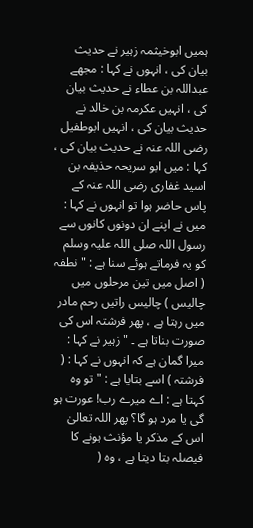ہمیں ابوخیثمہ زہیر نے حدیث بیان کی ، انہوں نے کہا : مجھے عبداللہ بن عطاء نے حدیث بیان کی ، انہیں عکرمہ بن خالد نے حدیث بیان کی ، انہیں ابوطفیل رضی اللہ عنہ نے حدیث بیان کی ، کہا : میں ابو سریحہ حذیفہ بن اسید غفاری رضی اللہ عنہ کے پاس حاضر ہوا تو انہوں نے کہا : میں نے اپنے ان دونوں کانوں سے رسول اللہ صلی اللہ علیہ وسلم کو یہ فرماتے ہوئے سنا ہے : " نطفہ ( اصل میں تین مرحلوں میں چالیس ) چالیس راتیں رحم مادر میں رہتا ہے ، پھر فرشتہ اس کی صورت بناتا ہے ۔ " زہیر نے کہا : میرا گمان ہے کہ انہوں نے کہا : ( فرشتہ ) اسے بتایا ہے : " تو وہ کہتا ہے : اے میرے رب! عورت ہو گی یا مرد ہو گا؟ پھر اللہ تعالیٰ اس کے مذکر یا مؤنث ہونے کا فیصلہ بتا دیتا ہے ، وہ (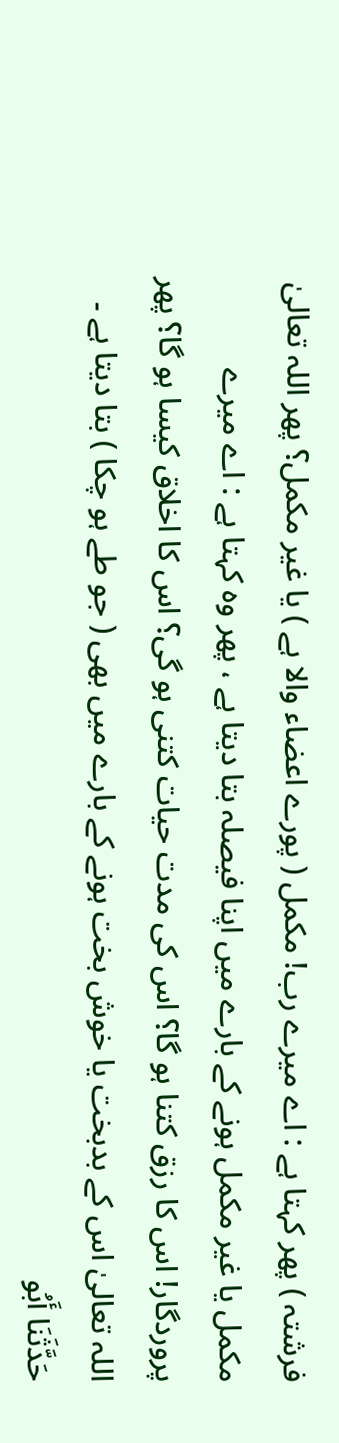فرشتہ ) پھر کہتا ہے : اے میرے رب! مکمل ( پورے اعضاء والا ہے ) یا غیر مکمل؟ پھر اللہ تعالیٰ مکمل یا غیر مکمل ہونے کے بارے میں اپنا فیصلہ بتا دیتا ہے ، پھر وہ کہتا ہے : اے میرے پروردگار! اس کا رزق کتنا ہو گا؟ اس کی مدت حیات کتنی ہو گی؟ اس کا اخلاق کیسا ہو گا؟ پھر اللہ تعالیٰ اس کے بدبخت یا خوش بخت ہونے کے بارے میں بھی ( جو طے ہو چکا ) بتا دیتا ہے ۔
حَدَّثَنَا أَبُو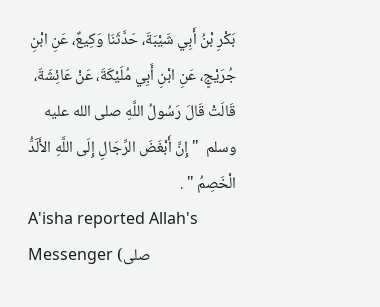بَكْرِ بْنُ أَبِي شَيْبَةَ، حَدَّثَنَا وَكِيعٌ، عَنِ ابْنِ جُرَيْجٍ، عَنِ ابْنِ أَبِي مُلَيْكَةَ، عَنْ عَائِشَةَ، قَالَتْ قَالَ رَسُولُ اللَّهِ صلى الله عليه وسلم  " إِنَّ أَبْغَضَ الرِّجَالِ إِلَى اللَّهِ الأَلَدُّ الْخَصِمُ " .
A'isha reported Allah's Messenger (صلى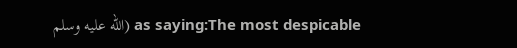الله عليه وسلم) as saying:The most despicable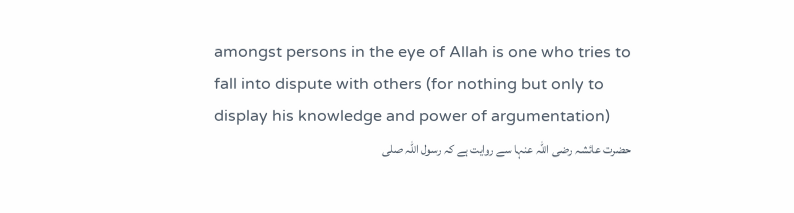amongst persons in the eye of Allah is one who tries to fall into dispute with others (for nothing but only to display his knowledge and power of argumentation)
حضرت عائشہ رضی اللہ عنہا سے روایت ہے کہ رسول اللہ صلی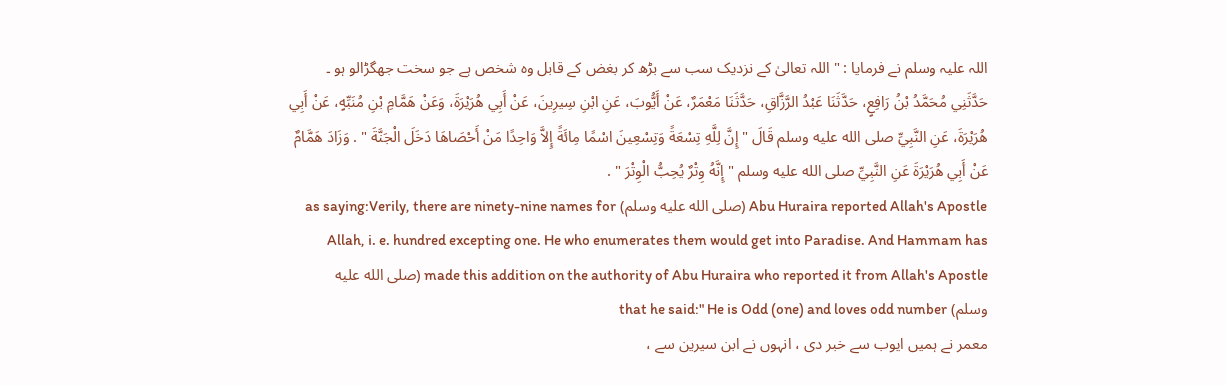اللہ علیہ وسلم نے فرمایا : " اللہ تعالیٰ کے نزدیک سب سے بڑھ کر بغض کے قابل وہ شخص ہے جو سخت جھگڑالو ہو ۔
حَدَّثَنِي مُحَمَّدُ بْنُ رَافِعٍ، حَدَّثَنَا عَبْدُ الرَّزَّاقِ، حَدَّثَنَا مَعْمَرٌ، عَنْ أَيُّوبَ، عَنِ ابْنِ سِيرِينَ، عَنْ أَبِي هُرَيْرَةَ، وَعَنْ هَمَّامِ بْنِ مُنَبِّهٍ، عَنْ أَبِي هُرَيْرَةَ، عَنِ النَّبِيِّ صلى الله عليه وسلم قَالَ " إِنَّ لِلَّهِ تِسْعَةً وَتِسْعِينَ اسْمًا مِائَةً إِلاَّ وَاحِدًا مَنْ أَحْصَاهَا دَخَلَ الْجَنَّةَ " . وَزَادَ هَمَّامٌ عَنْ أَبِي هُرَيْرَةَ عَنِ النَّبِيِّ صلى الله عليه وسلم " إِنَّهُ وِتْرٌ يُحِبُّ الْوِتْرَ " .
Abu Huraira reported Allah's Apostle (صلى الله عليه وسلم) as saying:Verily, there are ninety-nine names for Allah, i. e. hundred excepting one. He who enumerates them would get into Paradise. And Hammam has made this addition on the authority of Abu Huraira who reported it from Allah's Apostle (صلى الله عليه وسلم) that he said:" He is Odd (one) and loves odd number
معمر نے ہمیں ایوب سے خبر دی ، انہوں نے ابن سیرین سے ،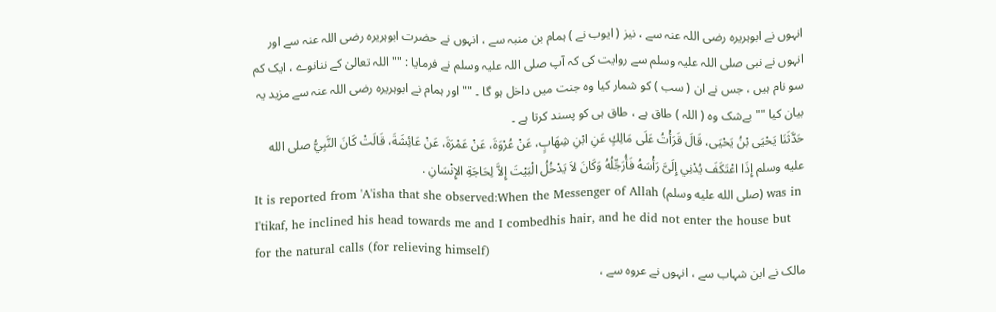انہوں نے ابوہریرہ رضی اللہ عنہ سے ، نیز ( ایوب نے ) ہمام بن منبہ سے ، انہوں نے حضرت ابوہریرہ رضی اللہ عنہ سے اور انہوں نے نبی صلی اللہ علیہ وسلم سے روایت کی کہ آپ صلی اللہ علیہ وسلم نے فرمایا : "" اللہ تعالیٰ کے ننانوے ، ایک کم سو نام ہیں ، جس نے ان ( سب ) کو شمار کیا وہ جنت میں داخل ہو گا ۔ "" اور ہمام نے ابوہریرہ رضی اللہ عنہ سے مزید یہ بیان کیا "" بےشک وہ ( اللہ ) طاق ہے ، طاق ہی کو پسند کرتا ہے ۔
حَدَّثَنَا يَحْيَى بْنُ يَحْيَى، قَالَ قَرَأْتُ عَلَى مَالِكٍ عَنِ ابْنِ شِهَابٍ، عَنْ عُرْوَةَ، عَنْ عَمْرَةَ، عَنْ عَائِشَةَ، قَالَتْ كَانَ النَّبِيُّ صلى الله عليه وسلم إِذَا اعْتَكَفَ يُدْنِي إِلَىَّ رَأْسَهُ فَأُرَجِّلُهُ وَكَانَ لاَ يَدْخُلُ الْبَيْتَ إِلاَّ لِحَاجَةِ الإِنْسَانِ .
It is reported from 'A'isha that she observed:When the Messenger of Allah (صلى الله عليه وسلم) was in I'tikaf, he inclined his head towards me and I combedhis hair, and he did not enter the house but for the natural calls (for relieving himself)
مالک نے ابن شہاب سے ، انہوں نے عروہ سے ،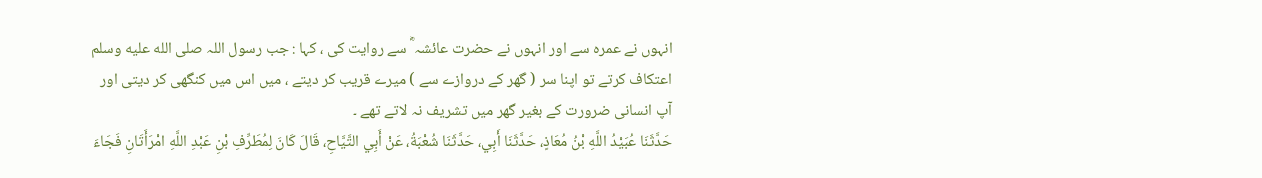انہوں نے عمرہ سے اور انہوں نے حضرت عائشہ ؓ سے روایت کی ، کہا : جب رسول اللہ صلى الله عليه وسلم اعتکاف کرتے تو اپنا سر ( گھر کے دروازے سے ) میرے قریب کر دیتے ، میں اس میں کنگھی کر دیتی اور آپ انسانی ضرورت کے بغیر گھر میں تشریف نہ لاتے تھے ۔
حَدَّثَنَا عُبَيْدُ اللَّهِ بْنُ مُعَاذٍ، حَدَّثَنَا أَبِي، حَدَّثَنَا شُعْبَةُ، عَنْ أَبِي التَّيَّاحِ، قَالَ كَانَ لِمُطَرِّفِ بْنِ عَبْدِ اللَّهِ امْرَأَتَانِ فَجَاءَ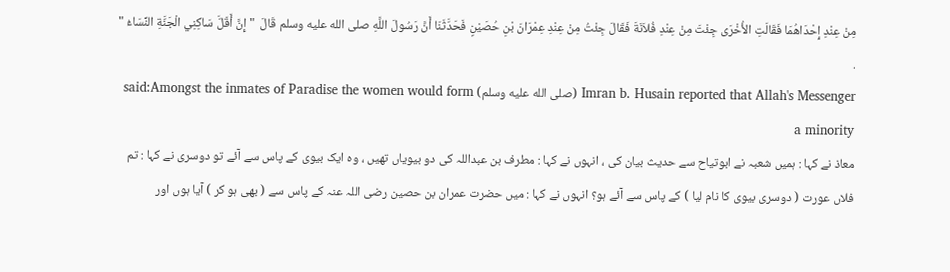مِنْ عِنْدِ إِحْدَاهُمَا فَقَالَتِ الأُخْرَى جِئْتَ مِنْ عِنْدِ فُلاَنَةَ فَقَالَ جِئْتُ مِنْ عِنْدِ عِمْرَانَ بْنِ حُصَيْنٍ فَحَدَّثَنَا أَنَّ رَسُولَ اللَّهِ صلى الله عليه وسلم قَالَ  " إِنَّ أَقَلَّ سَاكِنِي الْجَنَّةِ النِّسَاءُ " .
Imran b. Husain reported that Allah's Messenger (صلى الله عليه وسلم) said:Amongst the inmates of Paradise the women would form a minority
معاذ نے کہا : ہمیں شعبہ نے ابوتیاح سے حدیث بیان کی ، انہوں نے کہا : مطرف بن عبداللہ کی دو بیویاں تھیں ، وہ ایک بیوی کے پاس سے آئے تو دوسری نے کہا : تم فلاں عورت ( دوسری بیوی کا نام لیا ) کے پاس سے آئے ہو؟ انہوں نے کہا : میں حضرت عمران بن حصین رضی اللہ عنہ کے پاس سے ( بھی ہو کر ) آیا ہوں اور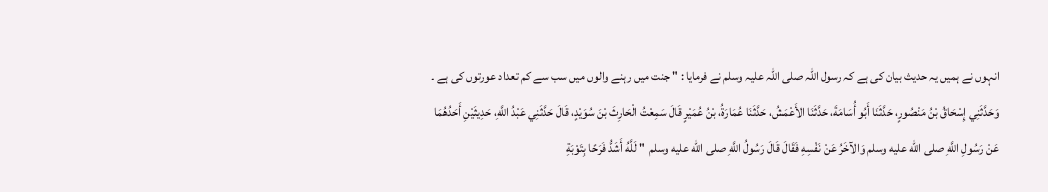انہوں نے ہمیں یہ حدیث بیان کی ہے کہ رسول اللہ صلی اللہ علیہ وسلم نے فرمایا : " جنت میں رہنے والوں میں سب سے کم تعداد عورتوں کی ہے ۔
وَحَدَّثَنِي إِسْحَاقُ بْنُ مَنْصُورٍ، حَدَّثَنَا أَبُو أُسَامَةَ، حَدَّثَنَا الأَعْمَشُ، حَدَّثَنَا عُمَارَةُ، بْنُ عُمَيْرٍ قَالَ سَمِعْتُ الْحَارِثَ بْنَ سُوَيْدٍ، قَالَ حَدَّثَنِي عَبْدُ اللَّهِ، حَدِيثَيْنِ أَحَدُهُمَا عَنْ رَسُولِ اللَّهِ صلى الله عليه وسلم وَالآخَرُ عَنْ نَفْسِهِ فَقَالَ قَالَ رَسُولُ اللَّهِ صلى الله عليه وسلم  " لَلَّهُ أَشَدُّ فَرَحًا بِتَوْبَةِ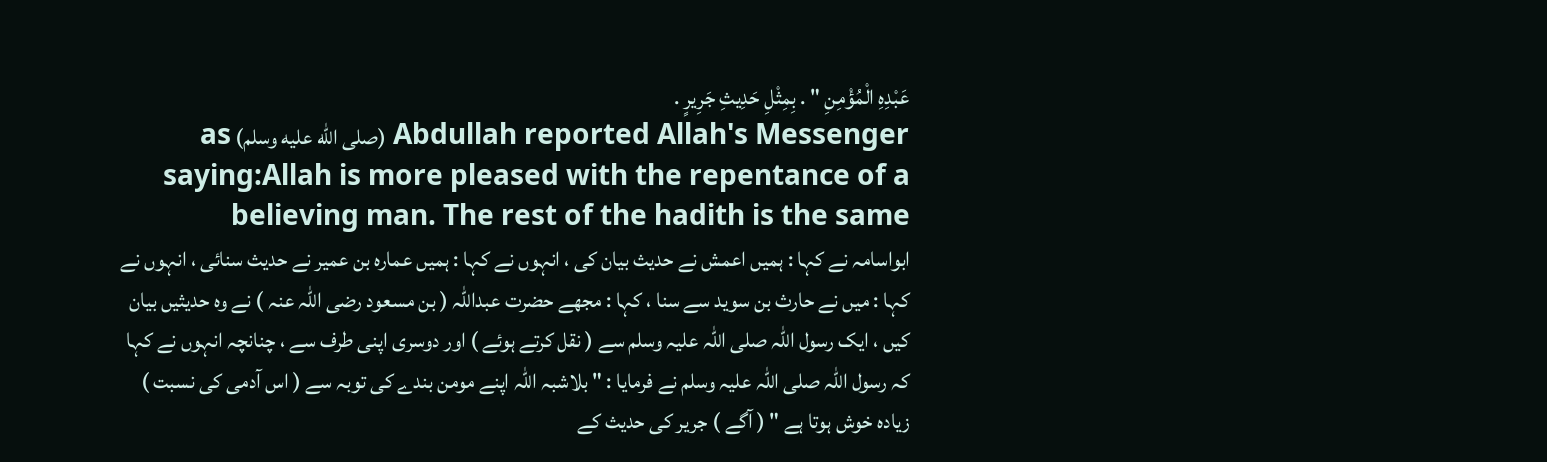عَبْدِهِ الْمُؤْمِنِ " . بِمِثْلِ حَدِيثِ جَرِيرٍ .
Abdullah reported Allah's Messenger (صلى الله عليه وسلم) as saying:Allah is more pleased with the repentance of a believing man. The rest of the hadith is the same
ابواسامہ نے کہا : ہمیں اعمش نے حدیث بیان کی ، انہوں نے کہا : ہمیں عمارہ بن عمیر نے حدیث سنائی ، انہوں نے کہا : میں نے حارث بن سوید سے سنا ، کہا : مجھے حضرت عبداللہ ( بن مسعود رضی اللہ عنہ ) نے وہ حدیثیں بیان کیں ، ایک رسول اللہ صلی اللہ علیہ وسلم سے ( نقل کرتے ہوئے ) اور دوسری اپنی طرف سے ، چنانچہ انہوں نے کہا کہ رسول اللہ صلی اللہ علیہ وسلم نے فرمایا : " بلاشبہ اللہ اپنے مومن بندے کی توبہ سے ( اس آدمی کی نسبت ) زیادہ خوش ہوتا ہے " ( آگے ) جریر کی حدیث کے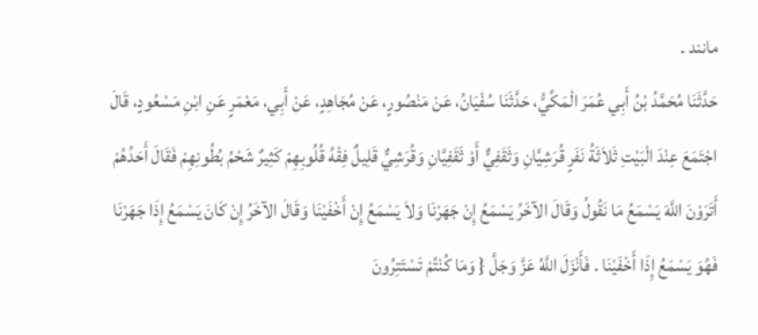مانند ۔
حَدَّثَنَا مُحَمَّدُ بْنُ أَبِي عُمَرَ الْمَكِّيُّ، حَدَّثَنَا سُفْيَانُ، عَنْ مَنْصُورٍ، عَنْ مُجَاهِدٍ، عَنْ أَبِي، مَعْمَرٍ عَنِ ابْنِ مَسْعُودٍ، قَالَ اجْتَمَعَ عِنْدَ الْبَيْتِ ثَلاَثَةُ نَفَرٍ قُرَشِيَّانِ وَثَقَفِيٌّ أَوْ ثَقَفِيَّانِ وَقُرَشِيٌّ قَلِيلٌ فِقْهُ قُلُوبِهِمْ كَثِيرٌ شَحْمُ بُطُونِهِمْ فَقَالَ أَحَدُهُمْ أَتَرَوْنَ اللَّهَ يَسْمَعُ مَا نَقُولُ وَقَالَ الآخَرُ يَسْمَعُ إِنْ جَهَرْنَا وَلاَ يَسْمَعُ إِنْ أَخْفَيْنَا وَقَالَ الآخَرُ إِنْ كَانَ يَسْمَعُ إِذَا جَهَرْنَا فَهُوَ يَسْمَعُ إِذَا أَخْفَيْنَا . فَأَنْزَلَ اللَّهُ عَزَّ وَجَلَّ { وَمَا كُنْتُمْ تَسْتَتِرُونَ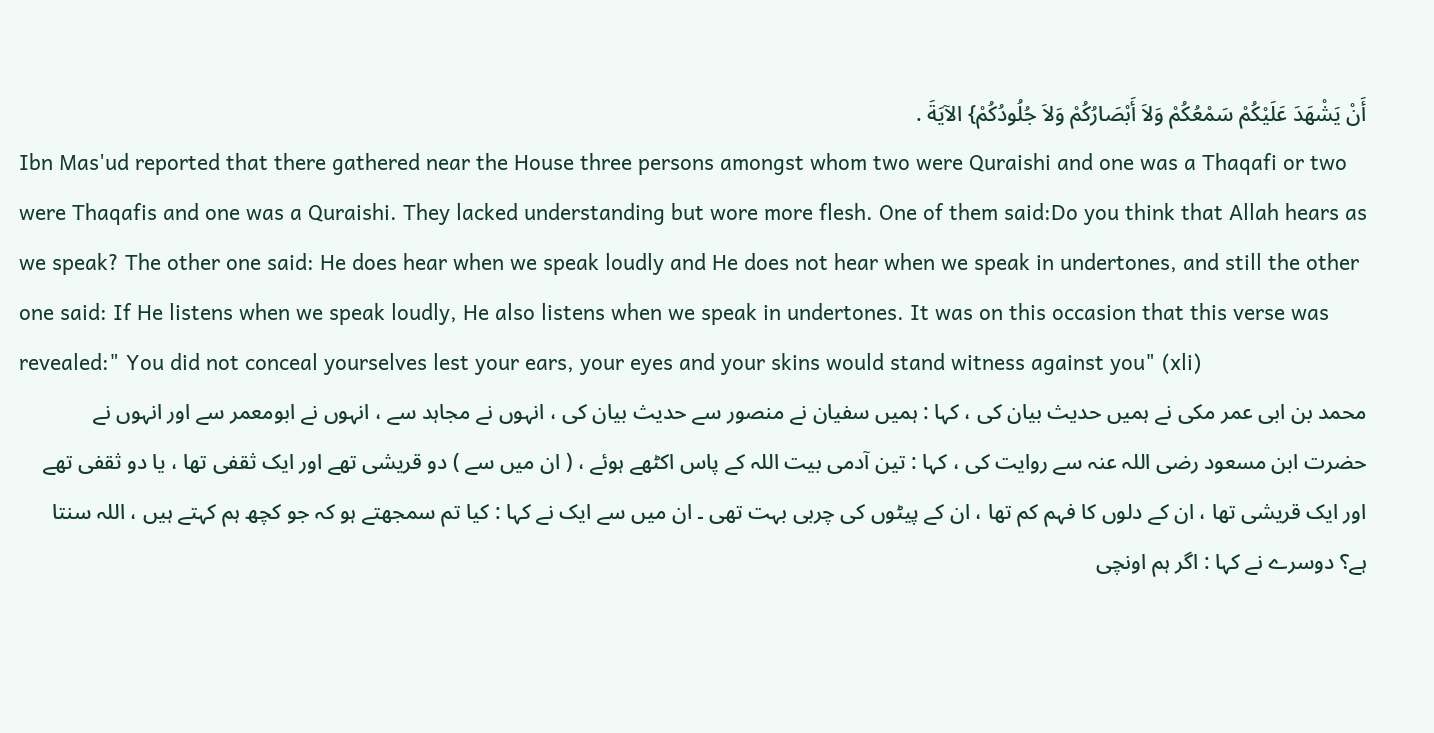أَنْ يَشْهَدَ عَلَيْكُمْ سَمْعُكُمْ وَلاَ أَبْصَارُكُمْ وَلاَ جُلُودُكُمْ} الآيَةَ .
Ibn Mas'ud reported that there gathered near the House three persons amongst whom two were Quraishi and one was a Thaqafi or two were Thaqafis and one was a Quraishi. They lacked understanding but wore more flesh. One of them said:Do you think that Allah hears as we speak? The other one said: He does hear when we speak loudly and He does not hear when we speak in undertones, and still the other one said: If He listens when we speak loudly, He also listens when we speak in undertones. It was on this occasion that this verse was revealed:" You did not conceal yourselves lest your ears, your eyes and your skins would stand witness against you" (xli)
محمد بن ابی عمر مکی نے ہمیں حدیث بیان کی ، کہا : ہمیں سفیان نے منصور سے حدیث بیان کی ، انہوں نے مجاہد سے ، انہوں نے ابومعمر سے اور انہوں نے حضرت ابن مسعود رضی اللہ عنہ سے روایت کی ، کہا : تین آدمی بیت اللہ کے پاس اکٹھے ہوئے ، ( ان میں سے ) دو قریشی تھے اور ایک ثقفی تھا ، یا دو ثقفی تھے اور ایک قریشی تھا ، ان کے دلوں کا فہم کم تھا ، ان کے پیٹوں کی چربی بہت تھی ۔ ان میں سے ایک نے کہا : کیا تم سمجھتے ہو کہ جو کچھ ہم کہتے ہیں ، اللہ سنتا ہے؟ دوسرے نے کہا : اگر ہم اونچی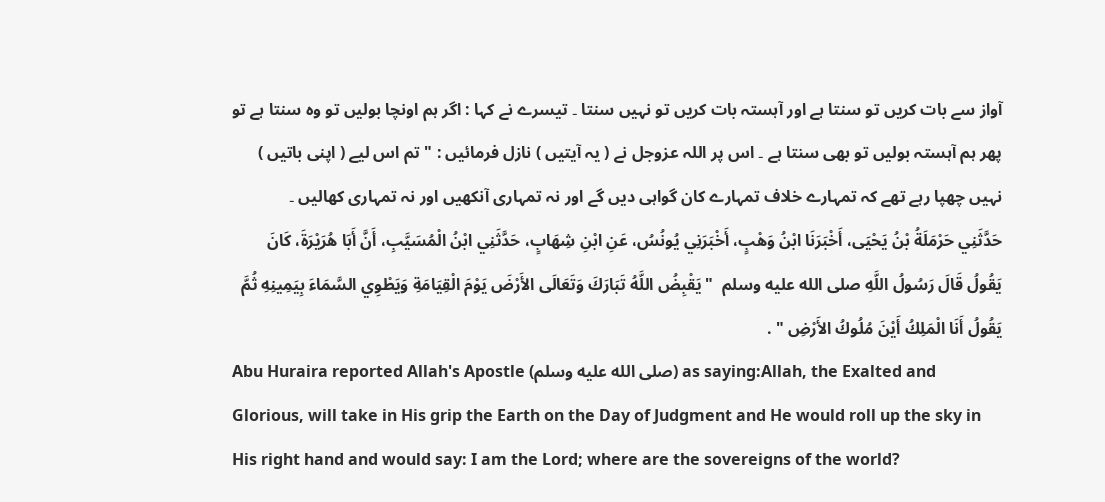آواز سے بات کریں تو سنتا ہے اور آہستہ بات کریں تو نہیں سنتا ۔ تیسرے نے کہا : اگر ہم اونچا بولیں تو وہ سنتا ہے تو پھر ہم آہستہ بولیں تو بھی سنتا ہے ۔ اس پر اللہ عزوجل نے ( یہ آیتیں ) نازل فرمائیں : " تم اس لیے ( اپنی باتیں ) نہیں چھپا رہے تھے کہ تمہارے خلاف تمہارے کان گواہی دیں گے اور نہ تمہاری آنکھیں اور نہ تمہاری کھالیں ۔
حَدَّثَنِي حَرْمَلَةُ بْنُ يَحْيَى، أَخْبَرَنَا ابْنُ وَهْبٍ، أَخْبَرَنِي يُونُسُ، عَنِ ابْنِ شِهَابٍ، حَدَّثَنِي ابْنُ الْمُسَيَّبِ، أَنَّ أَبَا هُرَيْرَةَ، كَانَ يَقُولُ قَالَ رَسُولُ اللَّهِ صلى الله عليه وسلم  " يَقْبِضُ اللَّهُ تَبَارَكَ وَتَعَالَى الأَرْضَ يَوْمَ الْقِيَامَةِ وَيَطْوِي السَّمَاءَ بِيَمِينِهِ ثُمَّ يَقُولُ أَنَا الْمَلِكُ أَيْنَ مُلُوكُ الأَرْضِ " .
Abu Huraira reported Allah's Apostle (صلى الله عليه وسلم) as saying:Allah, the Exalted and Glorious, will take in His grip the Earth on the Day of Judgment and He would roll up the sky in His right hand and would say: I am the Lord; where are the sovereigns of the world?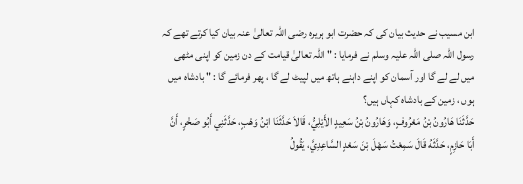ابن مسیب نے حدیث بیان کی کہ حضرت ابو ہریرہ رضی اللہ تعالیٰ عنہ بیان کیا کرتے تھے کہ رسول اللہ صلی اللہ علیہ وسلم نے فرمایا : " اللہ تعالیٰ قیامت کے دن زمین کو اپنی مٹھی میں لے لے گا اور آسمان کو اپنے داہنے ہاتھ میں لپیٹ لے گا ، پھر فرمائے گا : " بادشاہ میں ہوں ، زمین کے بادشاہ کہاں ہیں؟
حَدَّثَنَا هَارُونُ بْنُ مَعْرُوفٍ، وَهَارُونُ بْنُ سَعِيدٍ الأَيْلِيُّ، قَالاَ حَدَّثَنَا ابْنُ وَهْبٍ، حَدَّثَنِي أَبُو صَخْرٍ، أَنَّ أَبَا حَازِمٍ، حَدَّثَهُ قَالَ سَمِعْتُ سَهْلَ بْنَ سَعْدٍ السَّاعِدِيَّ، يَقُولُ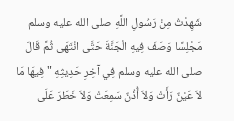شَهِدْتُ مِنْ رَسُولِ اللَّهِ صلى الله عليه وسلم مَجْلِسًا وَصَفَ فِيهِ الْجَنَّةَ حَتَّى انْتَهَى ثُمَّ قَالَ صلى الله عليه وسلم فِي آخِرِ حَدِيثِهِ " فِيهَا مَا لاَ عَيْنٌ رَأَتْ وَلاَ أُذُنٌ سَمِعَتْ وَلاَ خَطَرَ عَلَى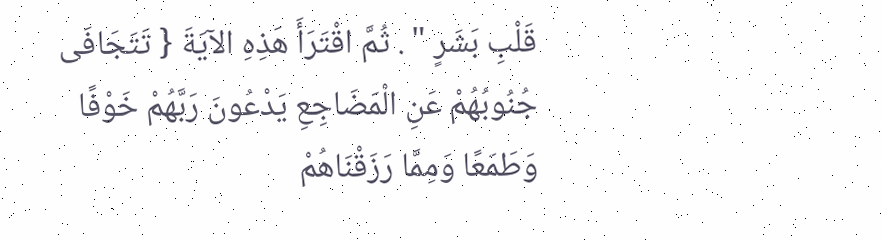قَلْبِ بَشَرٍ " . ثُمَّ اقْتَرَأَ هَذِهِ الآيَةَ { تَتَجَافَى جُنُوبُهُمْ عَنِ الْمَضَاجِعِ يَدْعُونَ رَبَّهُمْ خَوْفًا وَطَمَعًا وَمِمَّا رَزَقْنَاهُمْ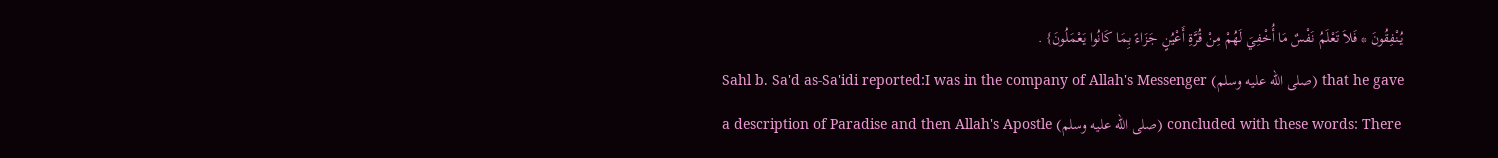يُنْفِقُونَ * فَلاَ تَعْلَمُ نَفْسٌ مَا أُخْفِيَ لَهُمْ مِنْ قُرَّةِ أَعْيُنٍ جَزَاءً بِمَا كَانُوا يَعْمَلُونَ} .
Sahl b. Sa'd as-Sa'idi reported:I was in the company of Allah's Messenger (صلى الله عليه وسلم) that he gave a description of Paradise and then Allah's Apostle (صلى الله عليه وسلم) concluded with these words: There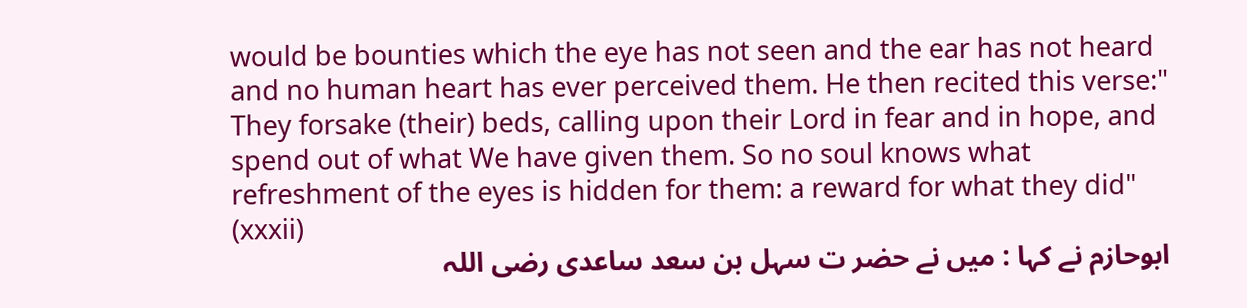would be bounties which the eye has not seen and the ear has not heard and no human heart has ever perceived them. He then recited this verse:" They forsake (their) beds, calling upon their Lord in fear and in hope, and spend out of what We have given them. So no soul knows what refreshment of the eyes is hidden for them: a reward for what they did" (xxxii)
ابوحازم نے کہا : میں نے حضر ت سہل بن سعد ساعدی رضی اللہ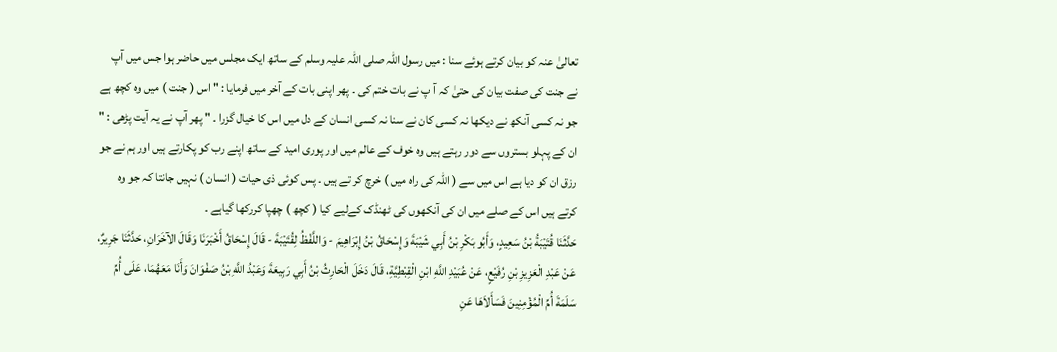تعالیٰ عنہ کو بیان کرتے ہوئے سنا : میں رسول اللہ صلی اللہ علیہ وسلم کے ساتھ ایک مجلس میں حاضر ہوا جس میں آپ نے جنت کی صفت بیان کی حتیٰ کہ آ پ نے بات ختم کی ۔ پھر اپنی بات کے آخر میں فرمایا : " اس ( جنت ) میں وہ کچھ ہے جو نہ کسی آنکھ نے دیکھا نہ کسی کان نے سنا نہ کسی انسان کے دل میں اس کا خیال گزرا ۔ " پھر آپ نے یہ آیت پڑھی : " ان کے پہلو بستروں سے دور رہتے ہیں وہ خوف کے عالم میں اور پوری امید کے ساتھ اپنے رب کو پکارتے ہیں اور ہم نے جو رزق ان کو دیا ہے اس میں سے ( اللہ کی راہ میں ) خرچ کر تے ہیں ۔ پس کوئی ذی حیات ( انسان ) نہیں جانتا کہ جو وہ کرتے ہیں اس کے صلے میں ان کی آنکھوں کی ٹھنڈک کےلیے کیا ( کچھ ) چھپا کررکھا گیاہے ۔
حَدَّثَنَا قُتَيْبَةُ بْنُ سَعِيدٍ، وَأَبُو بَكْرِ بْنُ أَبِي شَيْبَةَ وَإِسْحَاقُ بْنُ إِبْرَاهِيمَ - وَاللَّفْظُ لِقُتَيْبَةَ - قَالَ إِسْحَاقُ أَخْبَرَنَا وَقَالَ الآخَرَانِ، حَدَّثَنَا جَرِيرٌ، عَنْ عَبْدِ الْعَزِيزِ بْنِ رُفَيْعٍ، عَنْ عُبَيْدِ اللَّهِ ابْنِ الْقِبْطِيَّةِ، قَالَ دَخَلَ الْحَارِثُ بْنُ أَبِي رَبِيعَةَ وَعَبْدُ اللَّهِ بْنُ صَفْوَانَ وَأَنَا مَعَهُمَا، عَلَى أُمِّ سَلَمَةَ أُمِّ الْمُؤْمِنِينَ فَسَأَلاَهَا عَنِ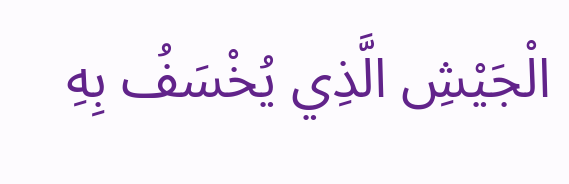الْجَيْشِ الَّذِي يُخْسَفُ بِهِ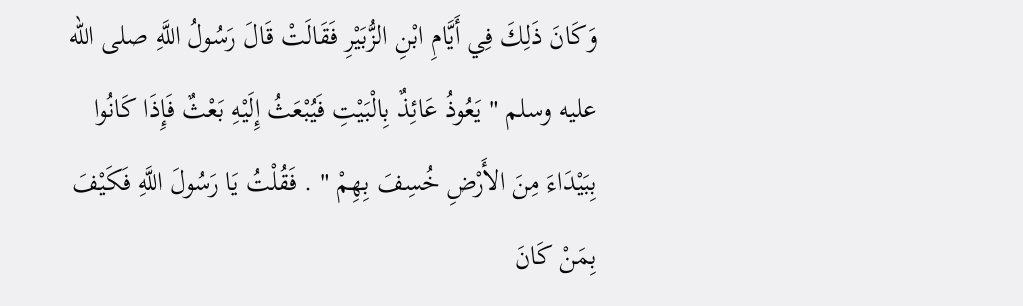وَكَانَ ذَلِكَ فِي أَيَّامِ ابْنِ الزُّبَيْرِ فَقَالَتْ قَالَ رَسُولُ اللَّهِ صلى الله عليه وسلم " يَعُوذُ عَائِذٌ بِالْبَيْتِ فَيُبْعَثُ إِلَيْهِ بَعْثٌ فَإِذَا كَانُوا بِبَيْدَاءَ مِنَ الأَرْضِ خُسِفَ بِهِمْ " . فَقُلْتُ يَا رَسُولَ اللَّهِ فَكَيْفَ بِمَنْ كَانَ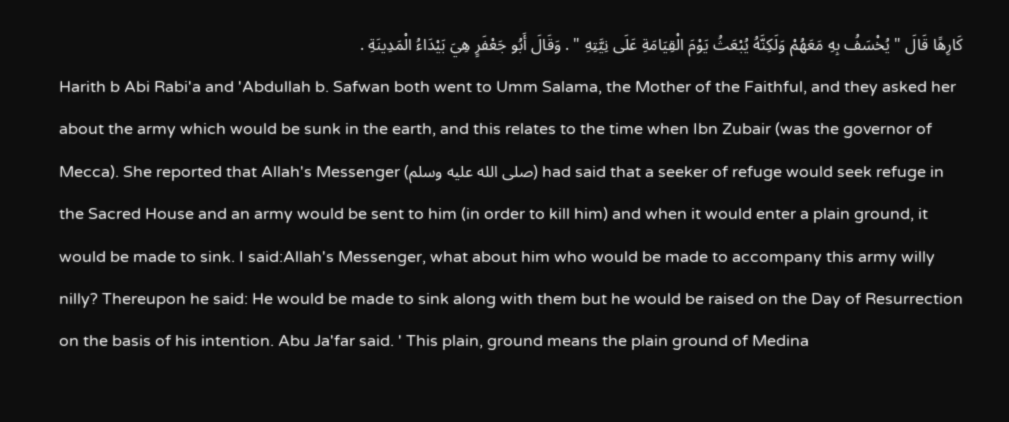كَارِهًا قَالَ " يُخْسَفُ بِهِ مَعَهُمْ وَلَكِنَّهُ يُبْعَثُ يَوْمَ الْقِيَامَةِ عَلَى نِيَّتِهِ " . وَقَالَ أَبُو جَعْفَرٍ هِيَ بَيْدَاءُ الْمَدِينَةِ .
Harith b Abi Rabi'a and 'Abdullah b. Safwan both went to Umm Salama, the Mother of the Faithful, and they asked her about the army which would be sunk in the earth, and this relates to the time when Ibn Zubair (was the governor of Mecca). She reported that Allah's Messenger (صلى الله عليه وسلم) had said that a seeker of refuge would seek refuge in the Sacred House and an army would be sent to him (in order to kill him) and when it would enter a plain ground, it would be made to sink. I said:Allah's Messenger, what about him who would be made to accompany this army willy nilly? Thereupon he said: He would be made to sink along with them but he would be raised on the Day of Resurrection on the basis of his intention. Abu Ja'far said. ' This plain, ground means the plain ground of Medina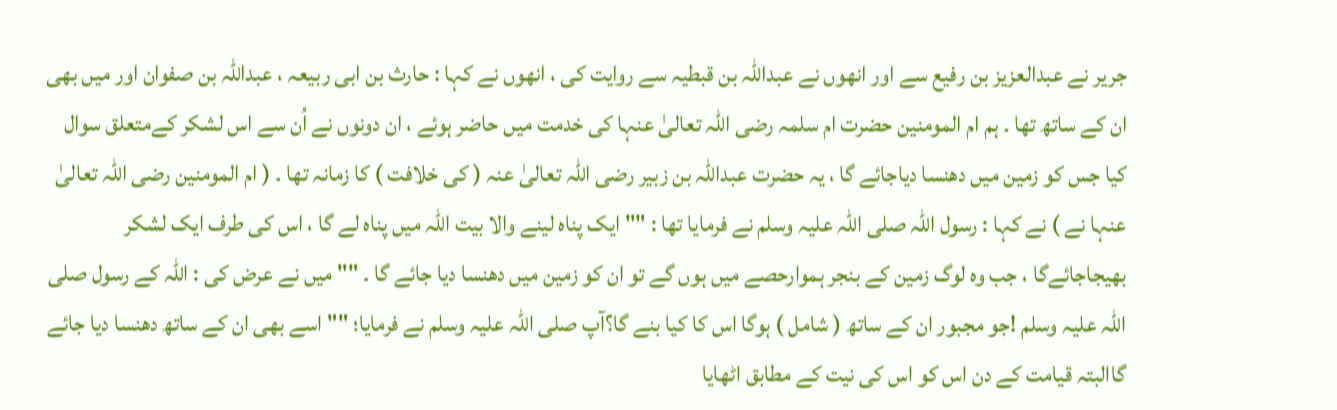جریر نے عبدالعزیز بن رفیع سے اور انھوں نے عبداللہ بن قبطیہ سے روایت کی ، انھوں نے کہا : حارث بن ابی ربیعہ ، عبداللہ بن صفوان اور میں بھی ان کے ساتھ تھا ۔ ہم ام المومنین حضرت ام سلمہ رضی اللہ تعالیٰ عنہا کی خدمت میں حاضر ہوئے ، ان دونوں نے اُن سے اس لشکر کےمتعلق سوال کیا جس کو زمین میں دھنسا دیاجائے گا ، یہ حضرت عبداللہ بن زبیر رضی اللہ تعالیٰ عنہ ( کی خلافت ) کا زمانہ تھا ۔ ( ام المومنین رضی اللہ تعالیٰ عنہا نے ) نے کہا : رسول اللہ صلی اللہ علیہ وسلم نے فرمایا تھا : "" ایک پناہ لینے والا بیت اللہ میں پناہ لے گا ، اس کی طرف ایک لشکر بھیجاجائےگا ، جب وہ لوگ زمین کے بنجر ہموارحصے میں ہوں گے تو ان کو زمین میں دھنسا دیا جائے گا ۔ "" میں نے عرض کی : اللہ کے رسول صلی اللہ علیہ وسلم !جو مجبور ان کے ساتھ ( شامل ) ہوگا اس کا کیا بنے گا؟آپ صلی اللہ علیہ وسلم نے فرمایا؛ "" اسے بھی ان کے ساتھ دھنسا دیا جائے گاالبتہ قیامت کے دن اس کو اس کی نیت کے مطابق اٹھایا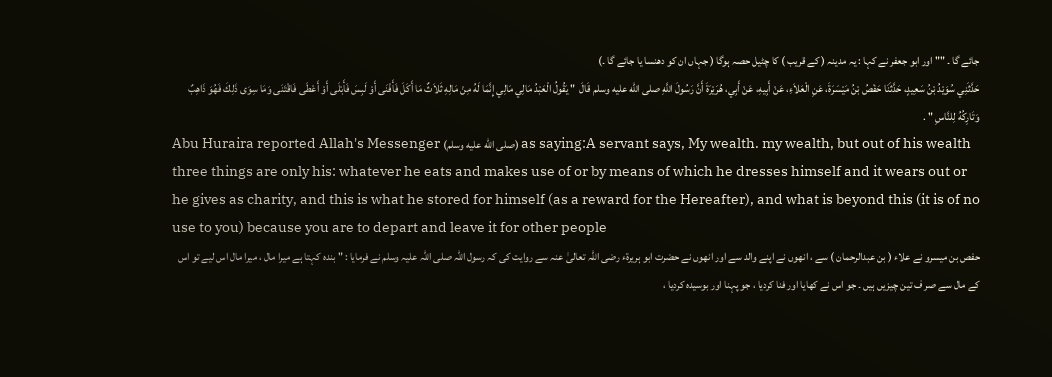جائے گا ۔ "" اور ابو جعفر نے کہا : یہ مدینہ ( کے قریب ) کا چٹیل حصہ ہوگا ( جہاں ان کو دھنسا یا جائے گا ۔)
حَدَّثَنِي سُوَيْدُ بْنُ سَعِيدٍ، حَدَّثَنَا حَفْصُ بْنُ مَيْسَرَةَ، عَنِ الْعَلاَءِ، عَنْ أَبِيهِ، عَنْ أَبِي، هُرَيْرَةَ أَنَّ رَسُولَ اللَّهِ صلى الله عليه وسلم قَالَ  " يَقُولُ الْعَبْدُ مَالِي مَالِي إِنَّمَا لَهُ مِنْ مَالِهِ ثَلاَثٌ مَا أَكَلَ فَأَفْنَى أَوْ لَبِسَ فَأَبْلَى أَوْ أَعْطَى فَاقْتَنَى وَمَا سِوَى ذَلِكَ فَهُوَ ذَاهِبٌ وَتَارِكُهُ لِلنَّاسِ " .
Abu Huraira reported Allah's Messenger (صلى الله عليه وسلم) as saying:A servant says, My wealth. my wealth, but out of his wealth three things are only his: whatever he eats and makes use of or by means of which he dresses himself and it wears out or he gives as charity, and this is what he stored for himself (as a reward for the Hereafter), and what is beyond this (it is of no use to you) because you are to depart and leave it for other people
حفص بن میسرو نے علاء ( بن عبدالرحمان ) سے ، انھوں نے اپنے والد سے اور انھوں نے حضرت ابو ہریرۃء رضی اللہ تعالیٰ عنہ سے روایت کی کہ رسول اللہ صلی اللہ علیہ وسلم نے فرمایا : " بندہ کہتا ہے میرا مال ، میرا مال اس لیے تو اس کے مال سے صر ف تین چیزیں ہیں ۔ جو اس نے کھایا اور فنا کردیا ، جو پہنا اور بوسیدہ کردیا ،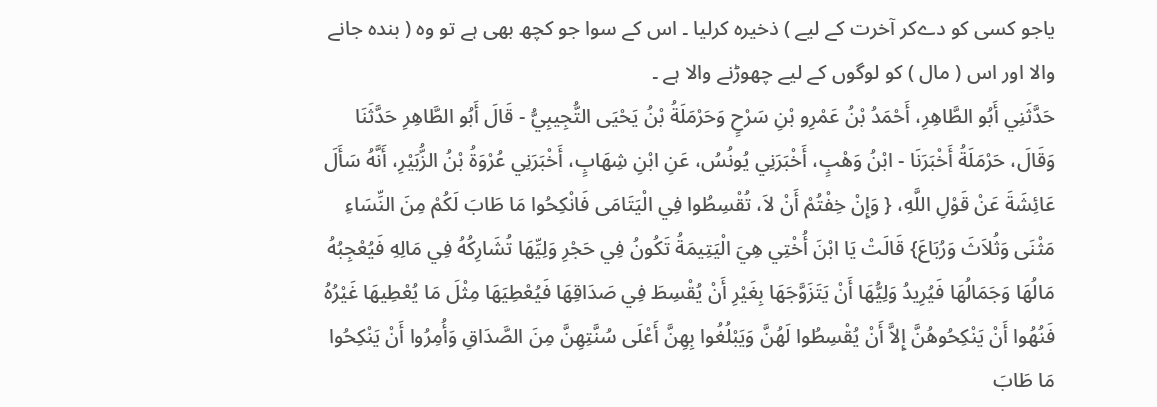یاجو کسی کو دےکر آخرت کے لیے ) ذخیرہ کرلیا ۔ اس کے سوا جو کچھ بھی ہے تو وہ ( بندہ جانے والا اور اس ( مال ) کو لوگوں کے لیے چھوڑنے والا ہے ۔
حَدَّثَنِي أَبُو الطَّاهِرِ، أَحْمَدُ بْنُ عَمْرِو بْنِ سَرْحٍ وَحَرْمَلَةُ بْنُ يَحْيَى التُّجِيبِيُّ - قَالَ أَبُو الطَّاهِرِ حَدَّثَنَا وَقَالَ، حَرْمَلَةُ أَخْبَرَنَا - ابْنُ وَهْبٍ، أَخْبَرَنِي يُونُسُ، عَنِ ابْنِ شِهَابٍ، أَخْبَرَنِي عُرْوَةُ بْنُ الزُّبَيْرِ، أَنَّهُ سَأَلَ عَائِشَةَ عَنْ قَوْلِ اللَّهِ، { وَإِنْ خِفْتُمْ أَنْ لاَ، تُقْسِطُوا فِي الْيَتَامَى فَانْكِحُوا مَا طَابَ لَكُمْ مِنَ النِّسَاءِ مَثْنَى وَثُلاَثَ وَرُبَاعَ} قَالَتْ يَا ابْنَ أُخْتِي هِيَ الْيَتِيمَةُ تَكُونُ فِي حَجْرِ وَلِيِّهَا تُشَارِكُهُ فِي مَالِهِ فَيُعْجِبُهُ مَالُهَا وَجَمَالُهَا فَيُرِيدُ وَلِيُّهَا أَنْ يَتَزَوَّجَهَا بِغَيْرِ أَنْ يُقْسِطَ فِي صَدَاقِهَا فَيُعْطِيَهَا مِثْلَ مَا يُعْطِيهَا غَيْرُهُ فَنُهُوا أَنْ يَنْكِحُوهُنَّ إِلاَّ أَنْ يُقْسِطُوا لَهُنَّ وَيَبْلُغُوا بِهِنَّ أَعْلَى سُنَّتِهِنَّ مِنَ الصَّدَاقِ وَأُمِرُوا أَنْ يَنْكِحُوا مَا طَابَ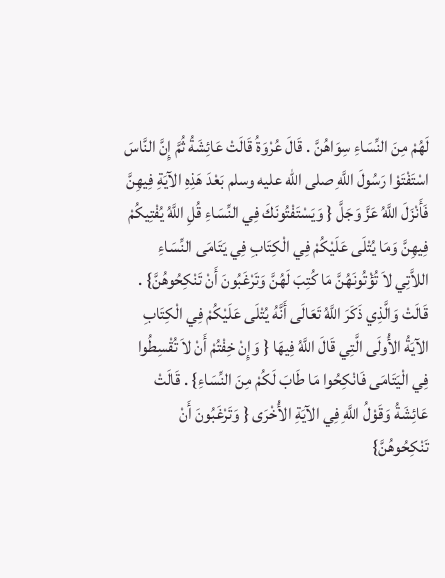لَهُمْ مِنَ النِّسَاءِ سِوَاهُنَّ . قَالَ عُرْوَةُ قَالَتْ عَائِشَةُ ثُمَّ إِنَّ النَّاسَ اسْتَفْتَوْا رَسُولَ اللَّهِ صلى الله عليه وسلم بَعْدَ هَذِهِ الآيَةِ فِيهِنَّ فَأَنْزَلَ اللَّهُ عَزَّ وَجَلَّ { وَيَسْتَفْتُونَكَ فِي النِّسَاءِ قُلِ اللَّهُ يُفْتِيكُمْ فِيهِنَّ وَمَا يُتْلَى عَلَيْكُمْ فِي الْكِتَابِ فِي يَتَامَى النِّسَاءِ اللاَّتِي لاَ تُؤْتُونَهُنَّ مَا كُتِبَ لَهُنَّ وَتَرْغَبُونَ أَنْ تَنْكِحُوهُنَّ} . قَالَتْ وَالَّذِي ذَكَرَ اللَّهُ تَعَالَى أَنَّهُ يُتْلَى عَلَيْكُمْ فِي الْكِتَابِ الآيَةُ الأُولَى الَّتِي قَالَ اللَّهُ فِيهَا { وَإِنْ خِفْتُمْ أَنْ لاَ تُقْسِطُوا فِي الْيَتَامَى فَانْكِحُوا مَا طَابَ لَكُمْ مِنَ النِّسَاءِ} . قَالَتْ عَائِشَةُ وَقَوْلُ اللَّهِ فِي الآيَةِ الأُخْرَى { وَتَرْغَبُونَ أَنْ تَنْكِحُوهُنَّ}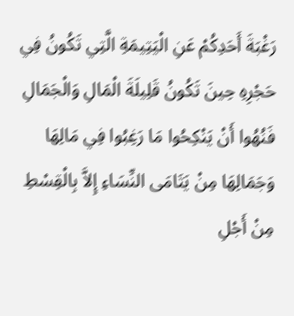رَغْبَةَ أَحَدِكُمْ عَنِ الْيَتِيمَةِ الَّتِي تَكُونُ فِي حَجْرِهِ حِينَ تَكُونُ قَلِيلَةَ الْمَالِ وَالْجَمَالِ فَنُهُوا أَنْ يَنْكِحُوا مَا رَغِبُوا فِي مَالِهَا وَجَمَالِهَا مِنْ يَتَامَى النِّسَاءِ إِلاَّ بِالْقِسْطِ مِنْ أَجْلِ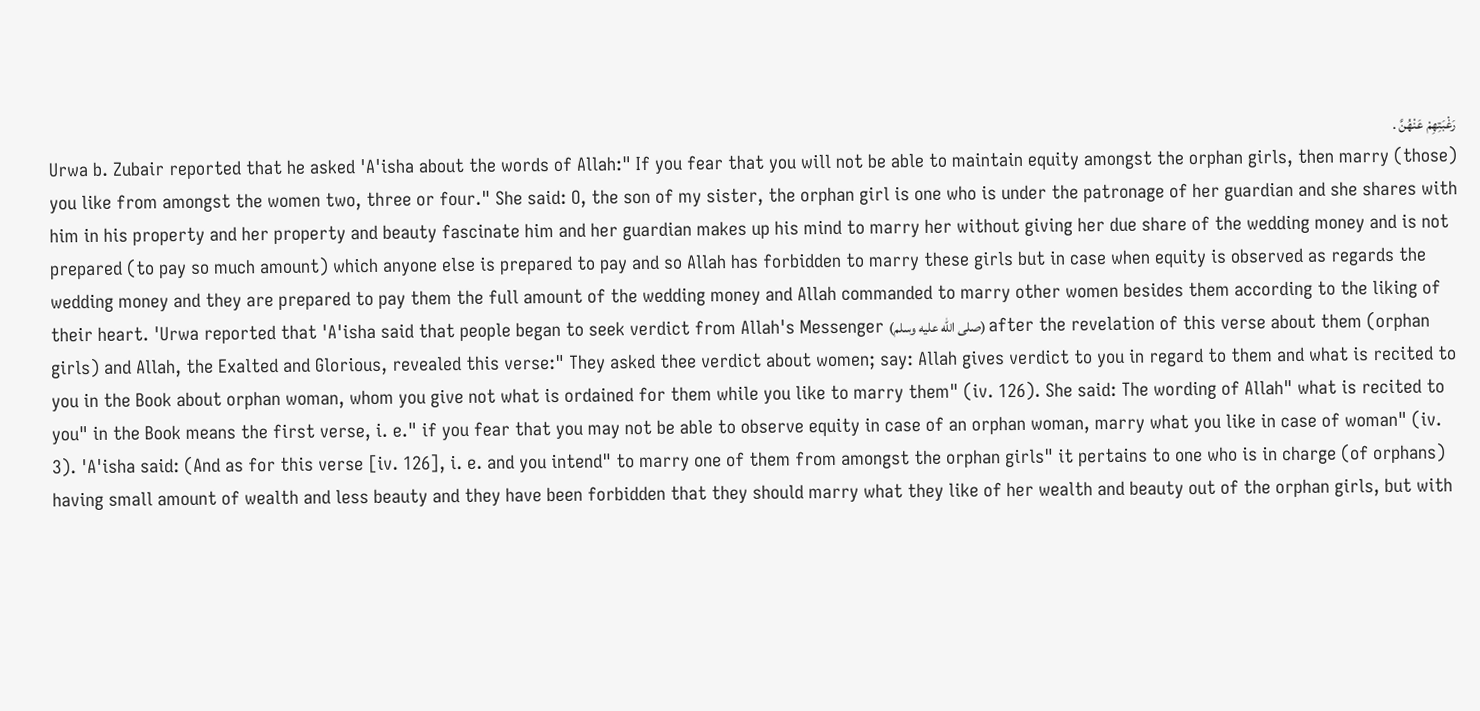رَغْبَتِهِمْ عَنْهُنَّ .
Urwa b. Zubair reported that he asked 'A'isha about the words of Allah:" If you fear that you will not be able to maintain equity amongst the orphan girls, then marry (those) you like from amongst the women two, three or four." She said: O, the son of my sister, the orphan girl is one who is under the patronage of her guardian and she shares with him in his property and her property and beauty fascinate him and her guardian makes up his mind to marry her without giving her due share of the wedding money and is not prepared (to pay so much amount) which anyone else is prepared to pay and so Allah has forbidden to marry these girls but in case when equity is observed as regards the wedding money and they are prepared to pay them the full amount of the wedding money and Allah commanded to marry other women besides them according to the liking of their heart. 'Urwa reported that 'A'isha said that people began to seek verdict from Allah's Messenger (صلى الله عليه وسلم) after the revelation of this verse about them (orphan girls) and Allah, the Exalted and Glorious, revealed this verse:" They asked thee verdict about women; say: Allah gives verdict to you in regard to them and what is recited to you in the Book about orphan woman, whom you give not what is ordained for them while you like to marry them" (iv. 126). She said: The wording of Allah" what is recited to you" in the Book means the first verse, i. e." if you fear that you may not be able to observe equity in case of an orphan woman, marry what you like in case of woman" (iv. 3). 'A'isha said: (And as for this verse [iv. 126], i. e. and you intend" to marry one of them from amongst the orphan girls" it pertains to one who is in charge (of orphans) having small amount of wealth and less beauty and they have been forbidden that they should marry what they like of her wealth and beauty out of the orphan girls, but with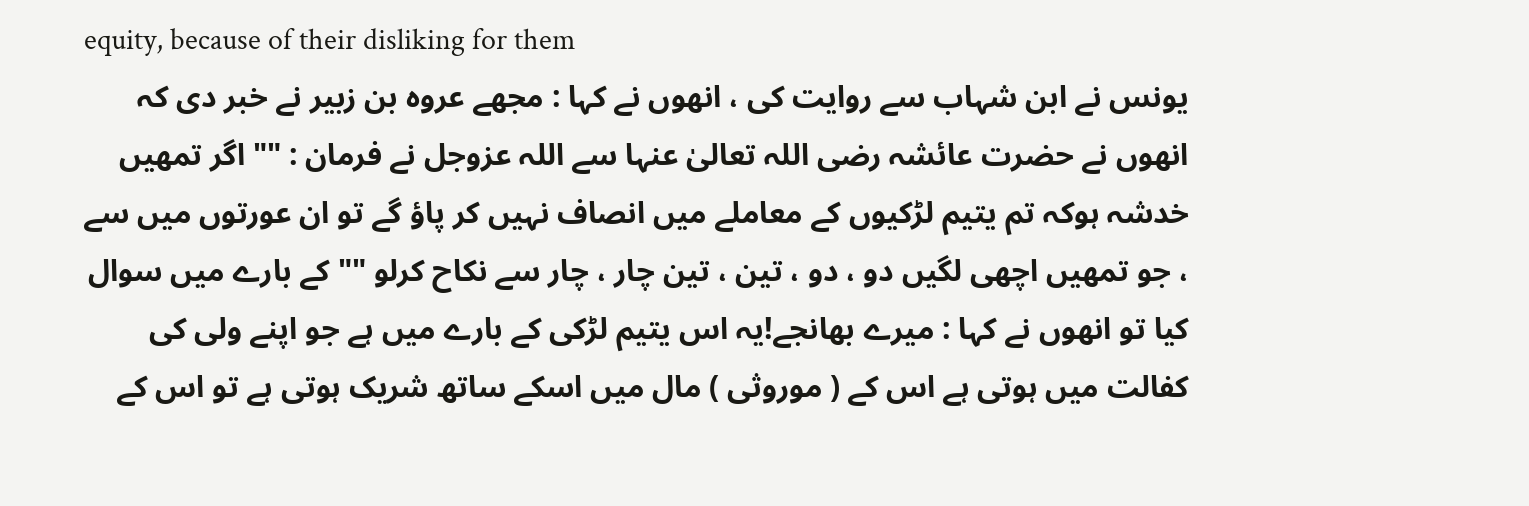equity, because of their disliking for them
یونس نے ابن شہاب سے روایت کی ، انھوں نے کہا : مجھے عروہ بن زبیر نے خبر دی کہ انھوں نے حضرت عائشہ رضی اللہ تعالیٰ عنہا سے اللہ عزوجل نے فرمان : "" اگر تمھیں خدشہ ہوکہ تم یتیم لڑکیوں کے معاملے میں انصاف نہیں کر پاؤ گے تو ان عورتوں میں سے ، جو تمھیں اچھی لگیں دو ، دو ، تین ، تین چار ، چار سے نکاح کرلو "" کے بارے میں سوال کیا تو انھوں نے کہا : میرے بھانجے!یہ اس یتیم لڑکی کے بارے میں ہے جو اپنے ولی کی کفالت میں ہوتی ہے اس کے ( موروثی ) مال میں اسکے ساتھ شریک ہوتی ہے تو اس کے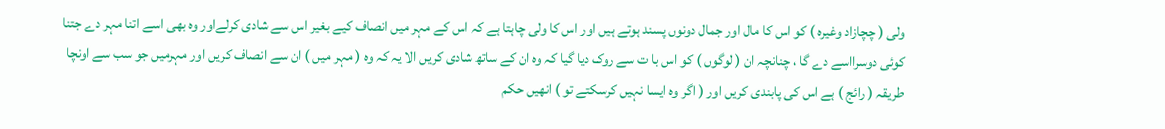ولی ( چچازاد وغیرہ ) کو اس کا مال اور جمال دونوں پسند ہوتے ہیں اور اس کا ولی چاہتا ہے کہ اس کے مہر میں انصاف کیے بغیر اس سے شادی کرلےاور وہ بھی اسے اتنا مہر دے جتنا کوئی دوسرااسے دے گا ، چنانچہ ان ( لوگوں ) کو اس با ت سے روک دیا گیا کہ وہ ان کے ساتھ شادی کریں الا یہ کہ وہ ( مہر میں ) ان سے انصاف کریں اور مہرمیں جو سب سے اونچا طریقہ ( رائج ) ہے اس کی پابندی کریں اور ( اگر وہ ایسا نہیں کرسکتے تو ) انھیں حکم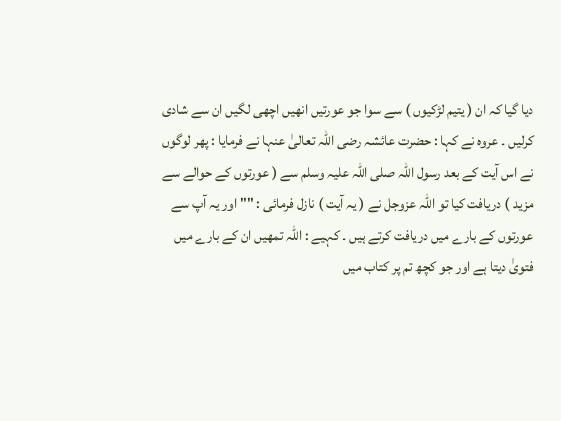دیا گیا کہ ان ( یتیم لڑکیوں ) سے سوا جو عورتیں انھیں اچھی لگیں ان سے شادی کرلیں ۔ عروہ نے کہا : حضرت عائشہ رضی اللہ تعالیٰ عنہا نے فرمایا : پھر لوگوں نے اس آیت کے بعد رسول اللہ صلی اللہ علیہ وسلم سے ( عورتوں کے حوالے سے مزید ) دریافت کیا تو اللہ عزوجل نے ( یہ آیت ) نازل فرمائی : "" اور یہ آپ سے عورتوں کے بارے میں دریافت کرتے ہیں ۔ کہیے : اللہ تمھیں ان کے بارے میں فتویٰ دیتا ہے اور جو کچھ تم پر کتاب میں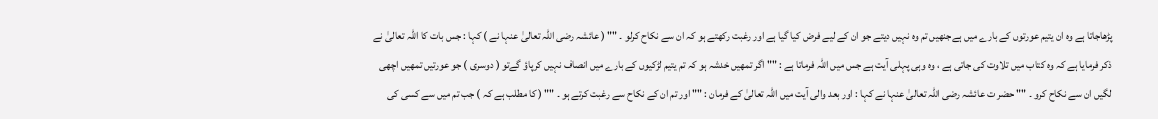پڑھاجاتا ہے وہ ان یتیم عورتوں کے بارے میں ہےجنھیں تم وہ نہیں دیتے جو ان کے لیے فرض کیا گیا ہے اور رغبت رکھتے ہو کہ ان سے نکاح کرلو ۔ "" ( عائشہ رضی اللہ تعالیٰ عنہا نے ) کہا : جس بات کا اللہ تعالیٰ نے ذکر فرمایا ہے کہ وہ کتاب میں تلاوت کی جاتی ہے ، وہ وہی پہلی آیت ہے جس میں اللہ فرماتا ہے : "" اگر تمھیں خدشہ ہو کہ تم یتیم لڑکیوں کے بارے میں انصاف نہیں کرپاؤ گےتو ( دوسری ) جو عورتیں تمھیں اچھی لگیں ان سے نکاح کرو ۔ "" حضر ت عائشہ رضی اللہ تعالیٰ عنہا نے کہا : اور بعد والی آیت میں اللہ تعالیٰ کے فرمان : "" اور تم ان کے نکاح سے رغبت کرتے ہو ۔ "" ( کا مطلب ہے کہ ) جب تم میں سے کسی کی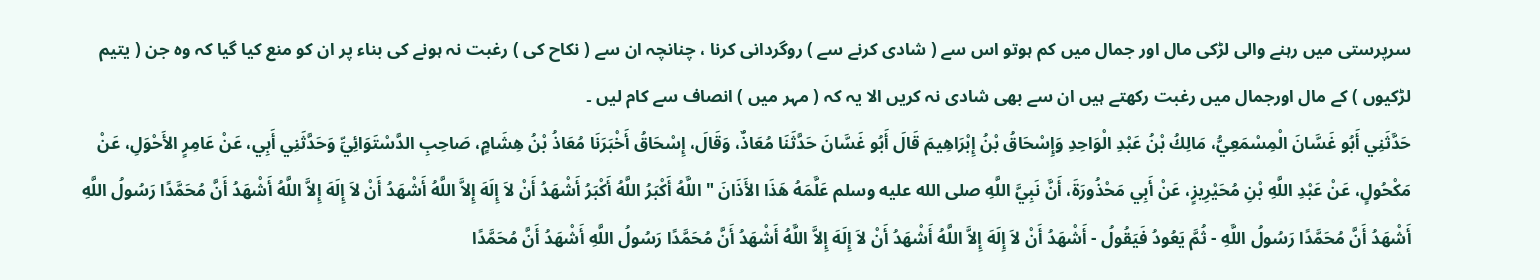سرپرستی میں رہنے والی لڑکی مال اور جمال میں کم ہوتو اس سے ( شادی کرنے سے ) روگردانی کرنا ، چنانچہ ان سے ( نکاح کی ) رغبت نہ ہونے کی بناء پر ان کو منع کیا گیا کہ وہ جن ( یتیم لڑکیوں ) کے مال اورجمال میں رغبت رکھتے ہیں ان سے بھی شادی نہ کریں الا یہ کہ ( مہر میں ) انصاف سے کام لیں ۔
حَدَّثَنِي أَبُو غَسَّانَ الْمِسْمَعِيُّ، مَالِكُ بْنُ عَبْدِ الْوَاحِدِ وَإِسْحَاقُ بْنُ إِبْرَاهِيمَ قَالَ أَبُو غَسَّانَ حَدَّثَنَا مُعَاذٌ، وَقَالَ، إِسْحَاقُ أَخْبَرَنَا مُعَاذُ بْنُ هِشَامٍ، صَاحِبِ الدَّسْتَوَائِيِّ وَحَدَّثَنِي أَبِي، عَنْ عَامِرٍ الأَحْوَلِ، عَنْ مَكْحُولٍ، عَنْ عَبْدِ اللَّهِ بْنِ مُحَيْرِيزٍ، عَنْ أَبِي مَحْذُورَةَ، أَنَّ نَبِيَّ اللَّهِ صلى الله عليه وسلم عَلَّمَهُ هَذَا الأَذَانَ " اللَّهُ أَكْبَرُ اللَّهُ أَكْبَرُ أَشْهَدُ أَنْ لاَ إِلَهَ إِلاَّ اللَّهُ أَشْهَدُ أَنْ لاَ إِلَهَ إِلاَّ اللَّهُ أَشْهَدُ أَنَّ مُحَمَّدًا رَسُولُ اللَّهِ أَشْهَدُ أَنَّ مُحَمَّدًا رَسُولُ اللَّهِ - ثُمَّ يَعُودُ فَيَقُولُ - أَشْهَدُ أَنْ لاَ إِلَهَ إِلاَّ اللَّهُ أَشْهَدُ أَنْ لاَ إِلَهَ إِلاَّ اللَّهُ أَشْهَدُ أَنَّ مُحَمَّدًا رَسُولُ اللَّهِ أَشْهَدُ أَنَّ مُحَمَّدًا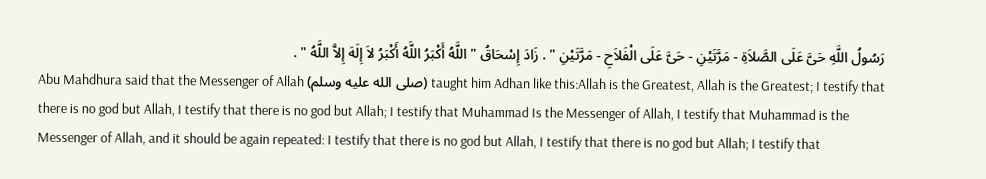رَسُولُ اللَّهِ حَىَّ عَلَى الصَّلاَةِ - مَرَّتَيْنِ - حَىَّ عَلَى الْفَلاَحِ - مَرَّتَيْنِ " . زَادَ إِسْحَاقُ " اللَّهُ أَكْبَرُ اللَّهُ أَكْبَرُ لاَ إِلَهَ إِلاَّ اللَّهُ " .
Abu Mahdhura said that the Messenger of Allah (صلى الله عليه وسلم) taught him Adhan like this:Allah is the Greatest, Allah is the Greatest; I testify that there is no god but Allah, I testify that there is no god but Allah; I testify that Muhammad Is the Messenger of Allah, I testify that Muhammad is the Messenger of Allah, and it should be again repeated: I testify that there is no god but Allah, I testify that there is no god but Allah; I testify that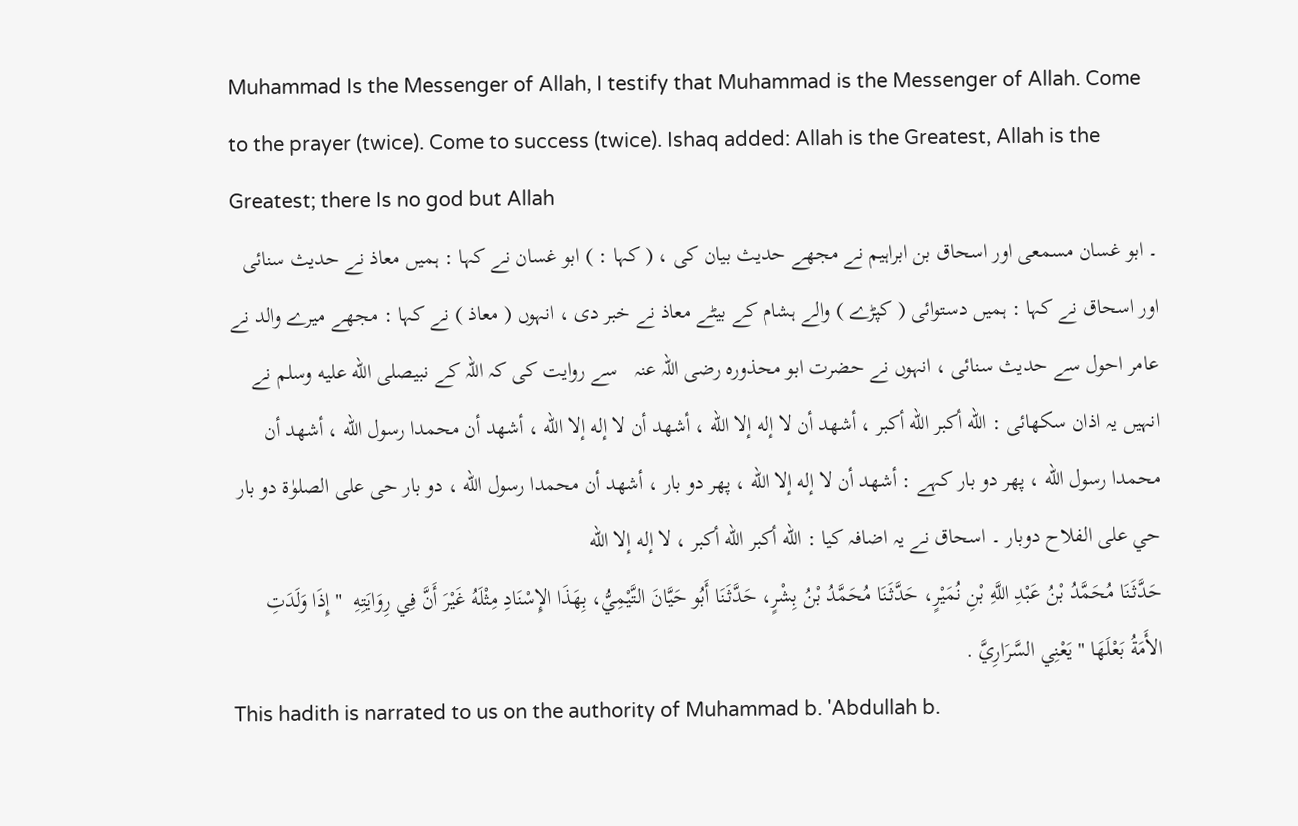Muhammad Is the Messenger of Allah, I testify that Muhammad is the Messenger of Allah. Come to the prayer (twice). Come to success (twice). Ishaq added: Allah is the Greatest, Allah is the Greatest; there Is no god but Allah
۔ ابو غسان مسمعی اور اسحاق بن ابراہیم نے مجھے حدیث بیان کی ، ( کہا : ) ابو غسان نے کہا : ہمیں معاذ نے حدیث سنائی اور اسحاق نے کہا : ہمیں دستوائی ( کپڑے ) والے ہشام کے بیٹے معاذ نے خبر دی ، انہوں ( معاذ ) نے کہا : مجھے میرے والد نے عامر احول سے حدیث سنائی ، انہوں نے حضرت ابو محذورہ ‌رضی ‌اللہ ‌عنہ ‌ ‌ سے روایت کی کہ اللہ کے نبیصلى الله عليه وسلم نے انہیں یہ اذان سکھائی : الله أكبر الله أكبر ، أشهد أن لا إله إلا الله ، أشهد أن لا إله إلا الله ، أشهد أن محمدا رسول الله ، أشهد أن محمدا رسول الله ، پھر دو بار کہے : أشهد أن لا إله إلا الله ، پھر دو بار ، أشهد أن محمدا رسول الله ، دو بار حی على الصلوٰة دو بار حي على الفلاح دوبار ۔ اسحاق نے یہ اضافہ کیا : الله أكبر الله أكبر ، لا إله إلا الله
حَدَّثَنَا مُحَمَّدُ بْنُ عَبْدِ اللَّهِ بْنِ نُمَيْرٍ، حَدَّثَنَا مُحَمَّدُ بْنُ بِشْرٍ، حَدَّثَنَا أَبُو حَيَّانَ التَّيْمِيُّ، بِهَذَا الإِسْنَادِ مِثْلَهُ غَيْرَ أَنَّ فِي رِوَايَتِهِ  " إِذَا وَلَدَتِ الأَمَةُ بَعْلَهَا " يَعْنِي السَّرَارِيَّ .
This hadith is narrated to us on the authority of Muhammad b. 'Abdullah b.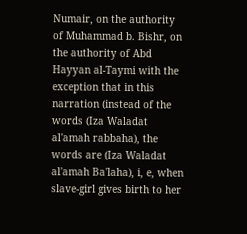Numair, on the authority of Muhammad b. Bishr, on the authority of Abd Hayyan al-Taymi with the exception that in this narration (instead of the words (Iza Waladat al'amah rabbaha), the words are (Iza Waladat al'amah Ba'laha), i, e, when slave-girl gives birth to her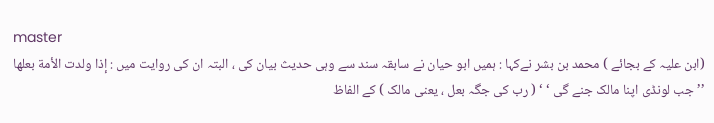master
(ابن علیہ کے بجائے ) محمد بن بشر نےکہا : ہمیں ابو حیان نے سابقہ سند سے وہی حدیث بیان کی ، البتہ ان کی روایت میں : إذا ولدت الأمة بعلها ’’ جب لونڈی اپنا مالک جنے گی ‘ ‘ ( رب کی جگہ بعل ، یعنی مالک ) کے الفاظ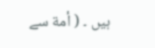ہیں ۔ ( أمة سے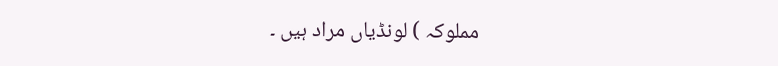مملوکہ ) لونڈیاں مراد ہیں ۔